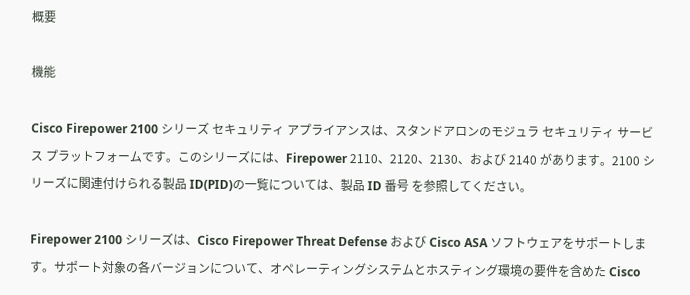概要

機能

Cisco Firepower 2100 シリーズ セキュリティ アプライアンスは、スタンドアロンのモジュラ セキュリティ サービス プラットフォームです。このシリーズには、Firepower 2110、2120、2130、および 2140 があります。2100 シリーズに関連付けられる製品 ID(PID)の一覧については、製品 ID 番号 を参照してください。

Firepower 2100 シリーズは、Cisco Firepower Threat Defense および Cisco ASA ソフトウェアをサポートします。サポート対象の各バージョンについて、オペレーティングシステムとホスティング環境の要件を含めた Cisco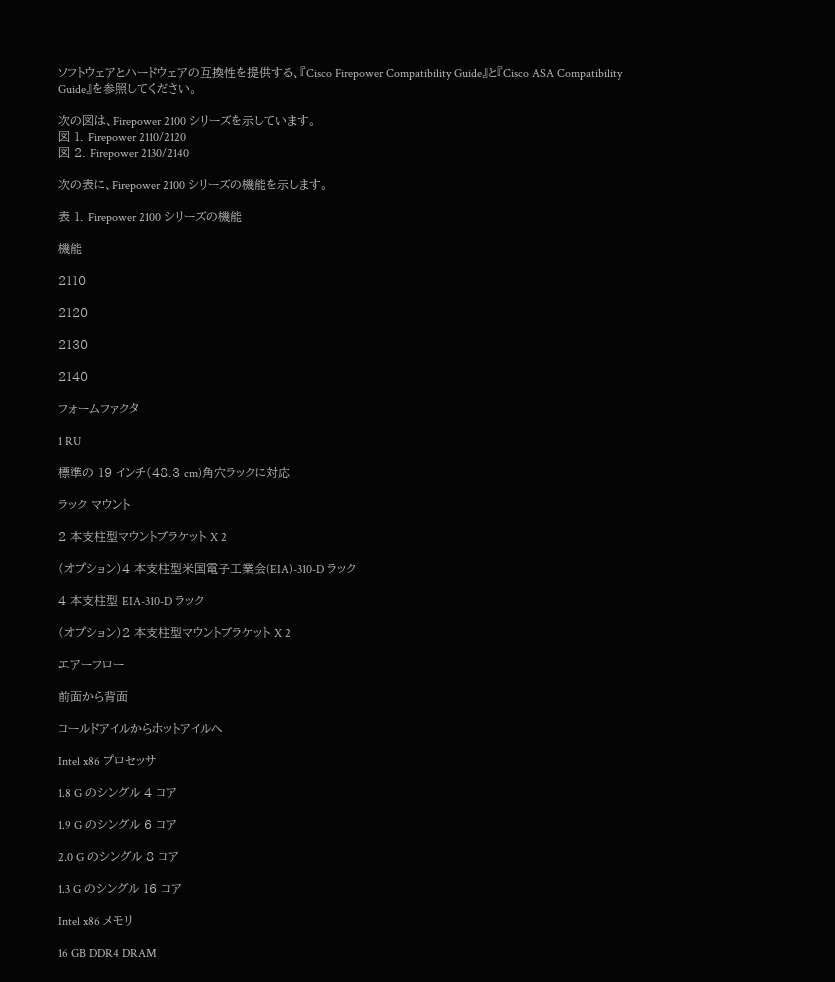ソフトウェアとハードウェアの互換性を提供する、『Cisco Firepower Compatibility Guide』と『Cisco ASA Compatibility Guide』を参照してください。

次の図は、Firepower 2100 シリーズを示しています。
図 1. Firepower 2110/2120
図 2. Firepower 2130/2140

次の表に、Firepower 2100 シリーズの機能を示します。

表 1. Firepower 2100 シリーズの機能

機能

2110

2120

2130

2140

フォームファクタ

1 RU

標準の 19 インチ(48.3 cm)角穴ラックに対応

ラック マウント

2 本支柱型マウントブラケット X 2

(オプション)4 本支柱型米国電子工業会(EIA)-310-D ラック

4 本支柱型 EIA-310-D ラック

(オプション)2 本支柱型マウントブラケット X 2

エアーフロー

前面から背面

コールドアイルからホットアイルへ

Intel x86 プロセッサ

1.8 G のシングル 4 コア

1.9 G のシングル 6 コア

2.0 G のシングル 8 コア

1.3 G のシングル 16 コア

Intel x86 メモリ

16 GB DDR4 DRAM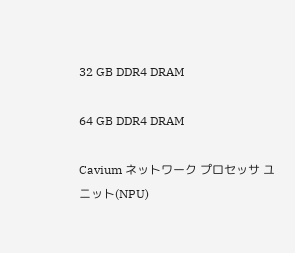32 GB DDR4 DRAM

64 GB DDR4 DRAM

Cavium ネットワーク プロセッサ ユニット(NPU)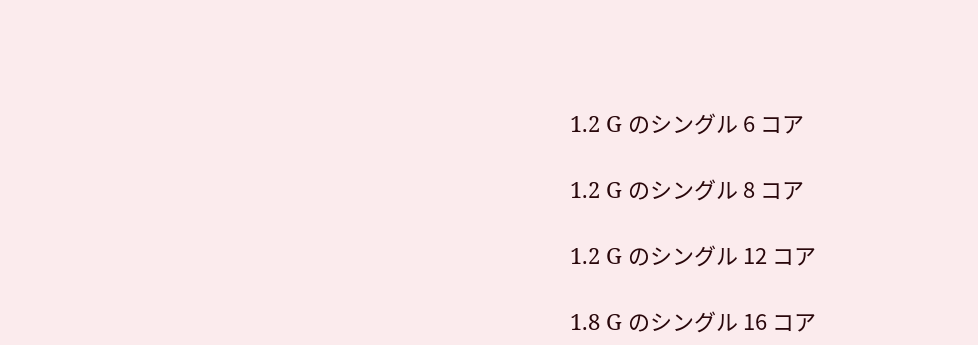1.2 G のシングル 6 コア

1.2 G のシングル 8 コア

1.2 G のシングル 12 コア

1.8 G のシングル 16 コア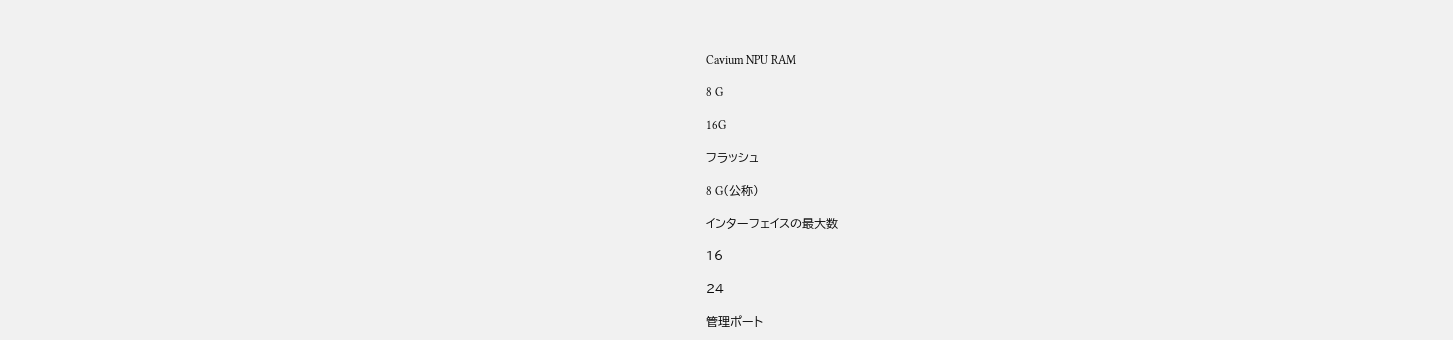Cavium NPU RAM

8 G

16G

フラッシュ

8 G(公称)

インターフェイスの最大数

16

24

管理ポート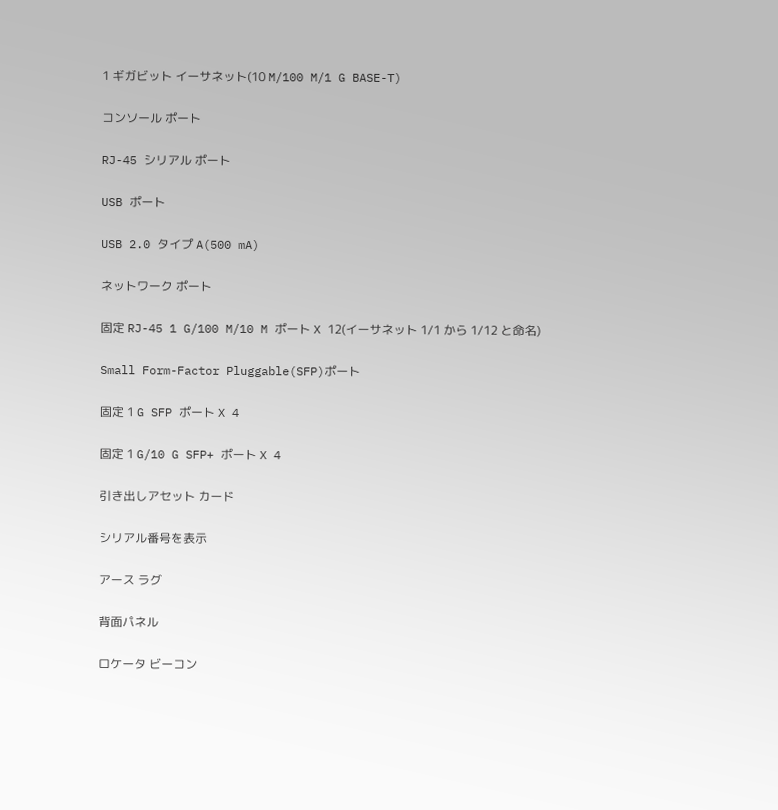1 ギガビット イーサネット(10 M/100 M/1 G BASE-T)

コンソール ポート

RJ-45 シリアル ポート

USB ポート

USB 2.0 タイプ A(500 mA)

ネットワーク ポート

固定 RJ-45 1 G/100 M/10 M ポート X 12(イーサネット 1/1 から 1/12 と命名)

Small Form-Factor Pluggable(SFP)ポート

固定 1 G SFP ポート X 4

固定 1 G/10 G SFP+ ポート X 4

引き出しアセット カード

シリアル番号を表示

アース ラグ

背面パネル

ロケータ ビーコン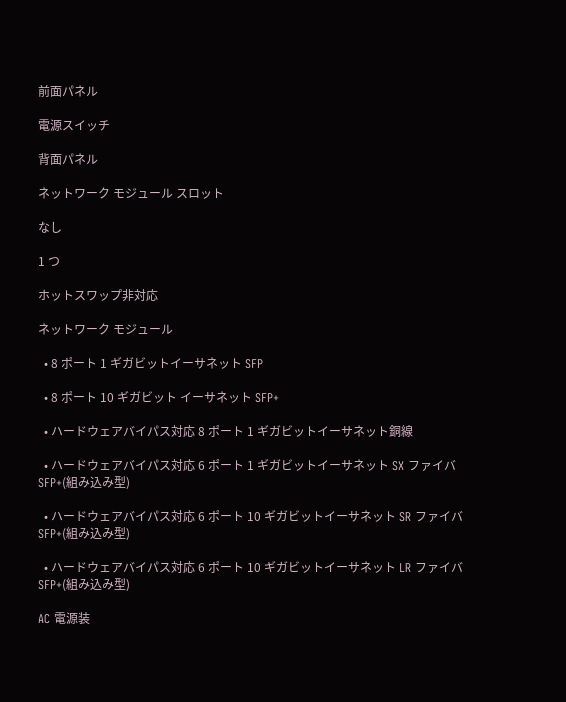前面パネル

電源スイッチ

背面パネル

ネットワーク モジュール スロット

なし

1 つ

ホットスワップ非対応

ネットワーク モジュール

  • 8 ポート 1 ギガビットイーサネット SFP

  • 8 ポート 10 ギガビット イーサネット SFP+

  • ハードウェアバイパス対応 8 ポート 1 ギガビットイーサネット銅線

  • ハードウェアバイパス対応 6 ポート 1 ギガビットイーサネット SX ファイバ SFP+(組み込み型)

  • ハードウェアバイパス対応 6 ポート 10 ギガビットイーサネット SR ファイバ SFP+(組み込み型)

  • ハードウェアバイパス対応 6 ポート 10 ギガビットイーサネット LR ファイバ SFP+(組み込み型)

AC 電源装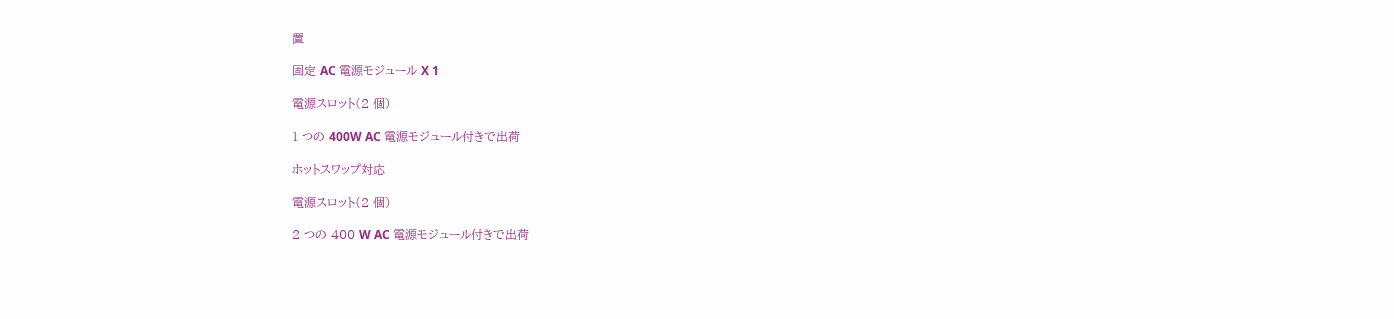置

固定 AC 電源モジュール X 1

電源スロット(2 個)

1 つの 400W AC 電源モジュール付きで出荷

ホットスワップ対応

電源スロット(2 個)

2 つの 400 W AC 電源モジュール付きで出荷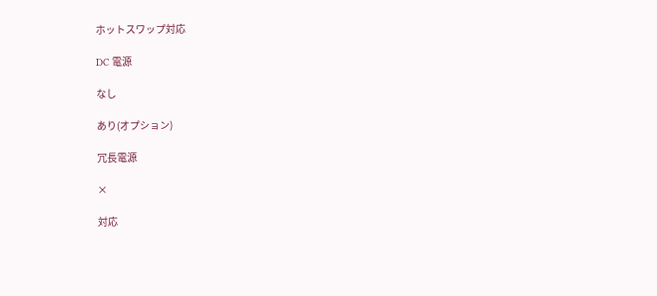ホットスワップ対応

DC 電源

なし

あり(オプション)

冗長電源

×

対応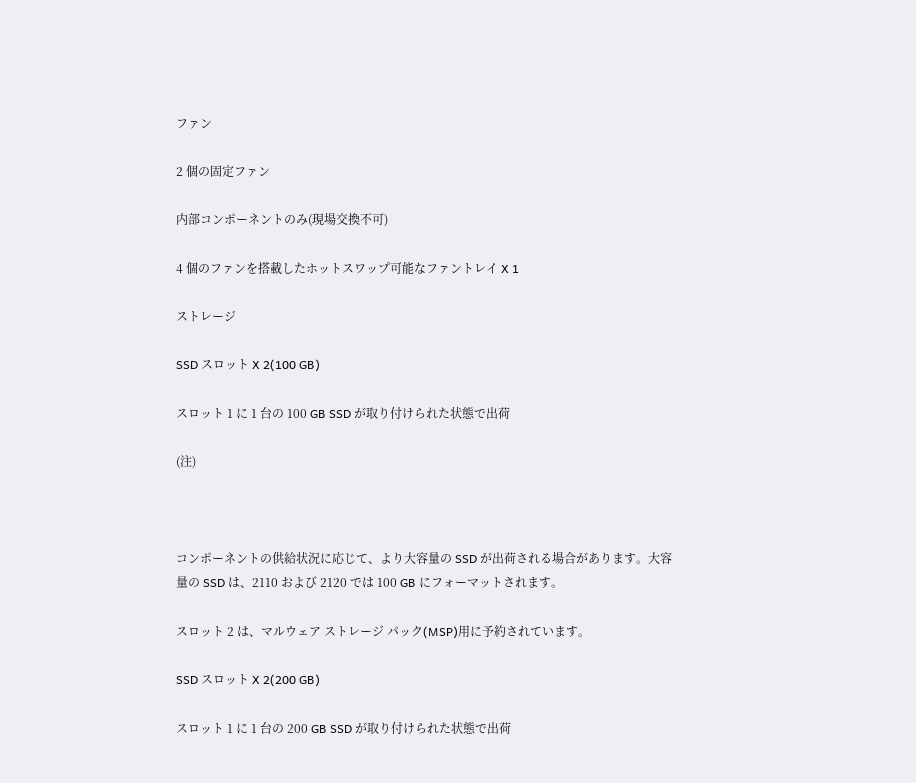ファン

2 個の固定ファン

内部コンポーネントのみ(現場交換不可)

4 個のファンを搭載したホットスワップ可能なファントレイ X 1

ストレージ

SSD スロット X 2(100 GB)

スロット 1 に 1 台の 100 GB SSD が取り付けられた状態で出荷

(注)



コンポーネントの供給状況に応じて、より大容量の SSD が出荷される場合があります。大容量の SSD は、2110 および 2120 では 100 GB にフォーマットされます。

スロット 2 は、マルウェア ストレージ パック(MSP)用に予約されています。

SSD スロット X 2(200 GB)

スロット 1 に 1 台の 200 GB SSD が取り付けられた状態で出荷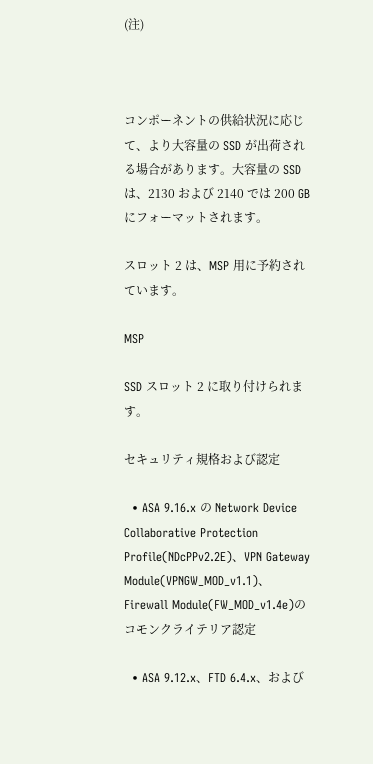(注)



コンポーネントの供給状況に応じて、より大容量の SSD が出荷される場合があります。大容量の SSD は、2130 および 2140 では 200 GB にフォーマットされます。

スロット 2 は、MSP 用に予約されています。

MSP

SSD スロット 2 に取り付けられます。

セキュリティ規格および認定

  • ASA 9.16.x の Network Device Collaborative Protection Profile(NDcPPv2.2E)、VPN Gateway Module(VPNGW_MOD_v1.1)、Firewall Module(FW_MOD_v1.4e)のコモンクライテリア認定

  • ASA 9.12.x、FTD 6.4.x、および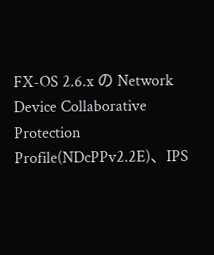FX-OS 2.6.x の Network Device Collaborative Protection Profile(NDcPPv2.2E)、IPS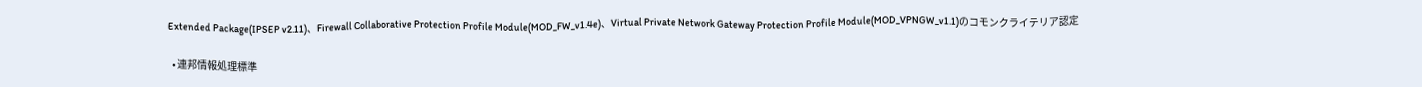Extended Package(IPSEP v2.11)、Firewall Collaborative Protection Profile Module(MOD_FW_v1.4e)、Virtual Private Network Gateway Protection Profile Module(MOD_VPNGW_v1.1)のコモンクライテリア認定

  • 連邦情報処理標準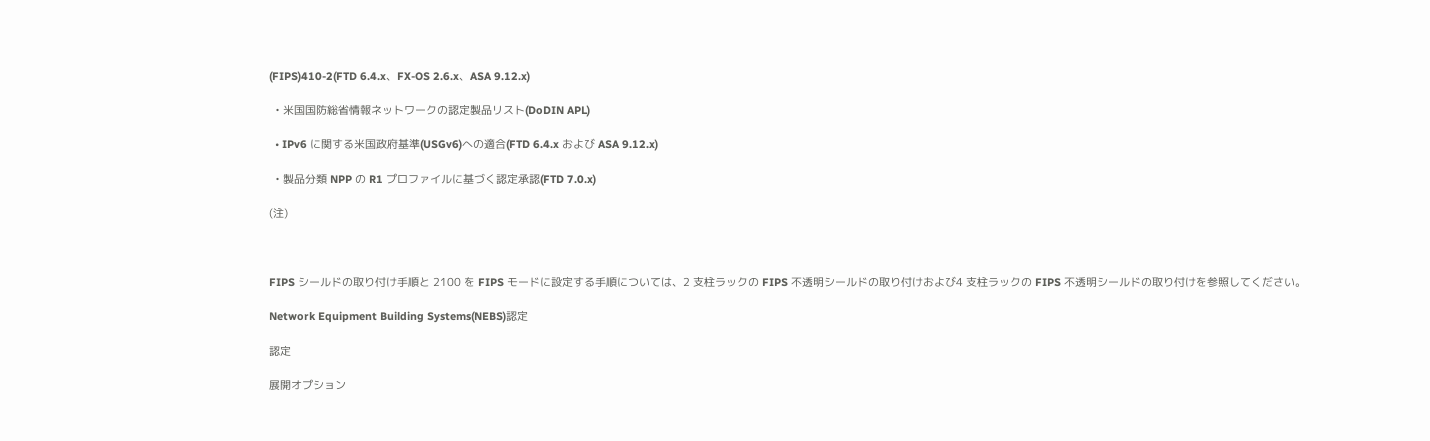(FIPS)410-2(FTD 6.4.x、FX-OS 2.6.x、ASA 9.12.x)

  • 米国国防総省情報ネットワークの認定製品リスト(DoDIN APL)

  • IPv6 に関する米国政府基準(USGv6)への適合(FTD 6.4.x および ASA 9.12.x)

  • 製品分類 NPP の R1 プロファイルに基づく認定承認(FTD 7.0.x)

(注)



FIPS シールドの取り付け手順と 2100 を FIPS モードに設定する手順については、2 支柱ラックの FIPS 不透明シールドの取り付けおよび4 支柱ラックの FIPS 不透明シールドの取り付けを参照してください。

Network Equipment Building Systems(NEBS)認定

認定

展開オプション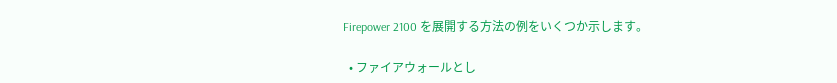Firepower 2100 を展開する方法の例をいくつか示します。

  • ファイアウォールとし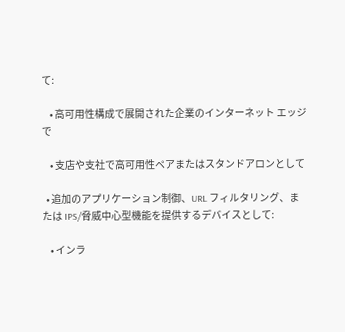て:

    • 高可用性構成で展開された企業のインターネット エッジで

    • 支店や支社で高可用性ペアまたはスタンドアロンとして

  • 追加のアプリケーション制御、URL フィルタリング、または IPS/脅威中心型機能を提供するデバイスとして:

    • インラ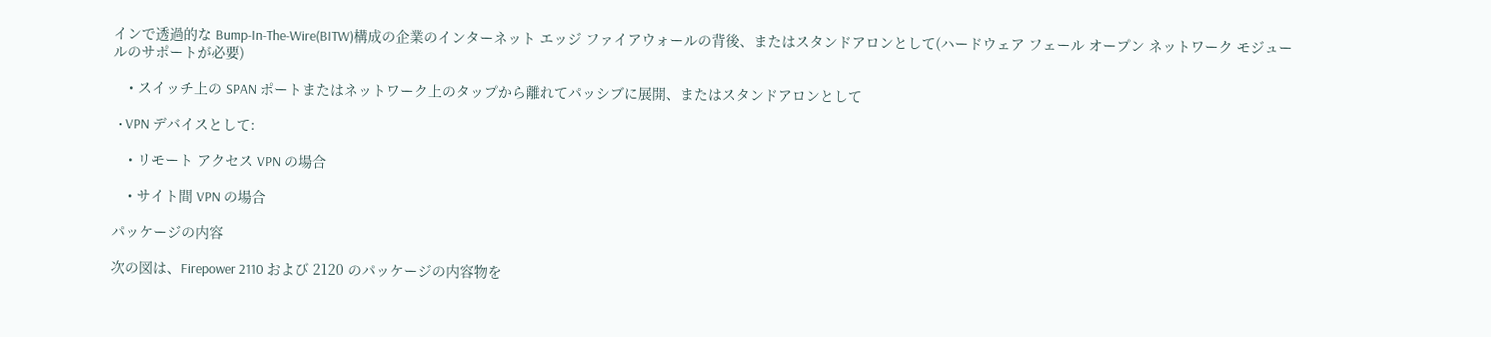インで透過的な Bump-In-The-Wire(BITW)構成の企業のインターネット エッジ ファイアウォールの背後、またはスタンドアロンとして(ハードウェア フェール オープン ネットワーク モジュールのサポートが必要)

    • スイッチ上の SPAN ポートまたはネットワーク上のタップから離れてパッシブに展開、またはスタンドアロンとして

  • VPN デバイスとして:

    • リモート アクセス VPN の場合

    • サイト間 VPN の場合

パッケージの内容

次の図は、Firepower 2110 および 2120 のパッケージの内容物を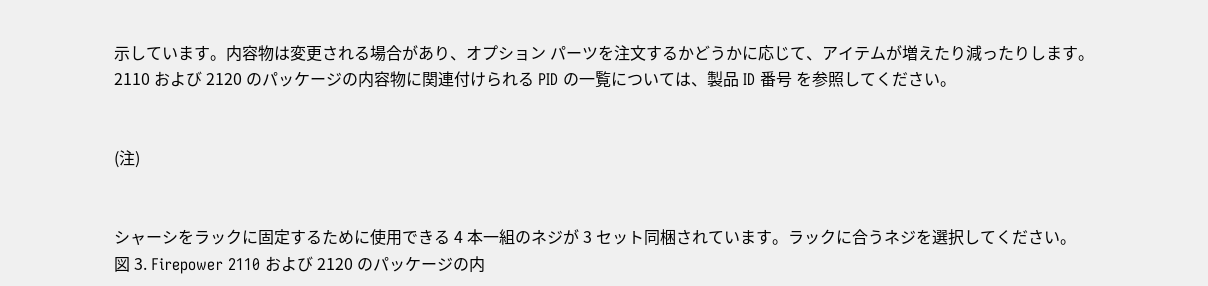示しています。内容物は変更される場合があり、オプション パーツを注文するかどうかに応じて、アイテムが増えたり減ったりします。2110 および 2120 のパッケージの内容物に関連付けられる PID の一覧については、製品 ID 番号 を参照してください。


(注)


シャーシをラックに固定するために使用できる 4 本一組のネジが 3 セット同梱されています。ラックに合うネジを選択してください。
図 3. Firepower 2110 および 2120 のパッケージの内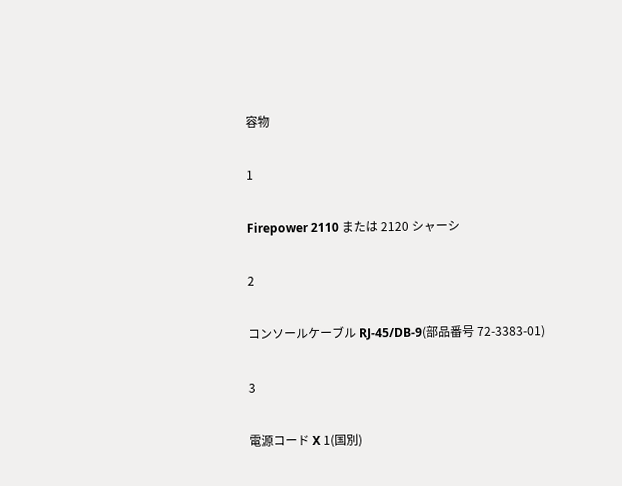容物

1

Firepower 2110 または 2120 シャーシ

2

コンソールケーブル RJ-45/DB-9(部品番号 72-3383-01)

3

電源コード X 1(国別)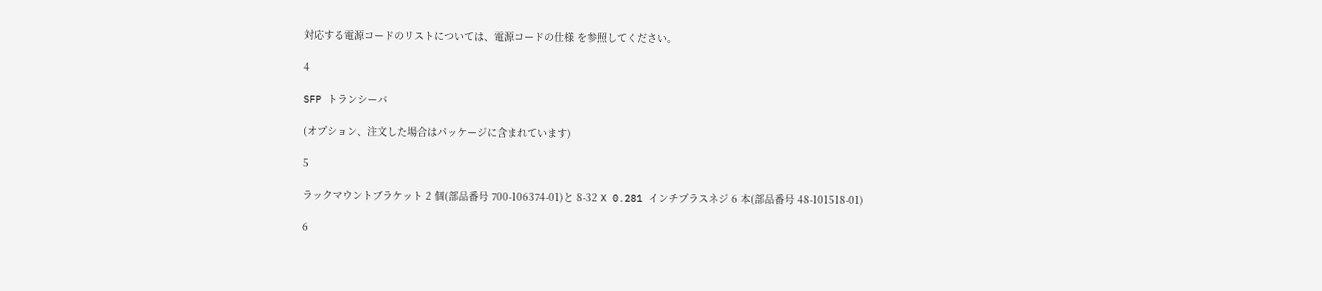対応する電源コードのリストについては、電源コードの仕様 を参照してください。

4

SFP トランシーバ

(オプション、注文した場合はパッケージに含まれています)

5

ラックマウントブラケット 2 個(部品番号 700-106374-01)と 8-32 X 0.281 インチプラスネジ 6 本(部品番号 48-101518-01)

6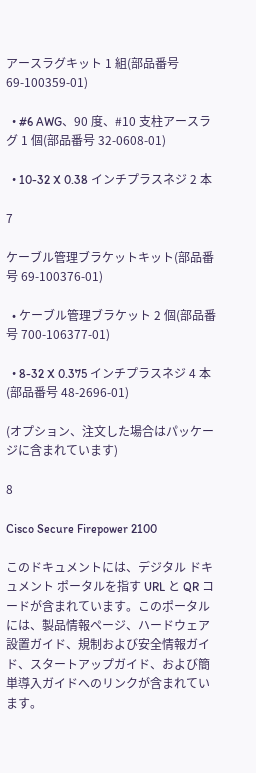アースラグキット 1 組(部品番号 69-100359-01)

  • #6 AWG、90 度、#10 支柱アースラグ 1 個(部品番号 32-0608-01)

  • 10-32 X 0.38 インチプラスネジ 2 本

7

ケーブル管理ブラケットキット(部品番号 69-100376-01)

  • ケーブル管理ブラケット 2 個(部品番号 700-106377-01)

  • 8-32 X 0.375 インチプラスネジ 4 本(部品番号 48-2696-01)

(オプション、注文した場合はパッケージに含まれています)

8

Cisco Secure Firepower 2100

このドキュメントには、デジタル ドキュメント ポータルを指す URL と QR コードが含まれています。このポータルには、製品情報ページ、ハードウェア設置ガイド、規制および安全情報ガイド、スタートアップガイド、および簡単導入ガイドへのリンクが含まれています。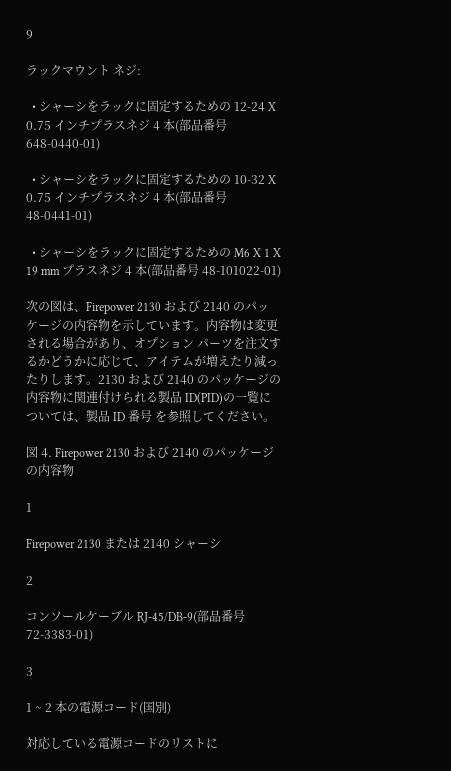9

ラックマウント ネジ:

  • シャーシをラックに固定するための 12-24 X 0.75 インチプラスネジ 4 本(部品番号 648-0440-01)

  • シャーシをラックに固定するための 10-32 X 0.75 インチプラスネジ 4 本(部品番号 48-0441-01)

  • シャーシをラックに固定するための M6 X 1 X 19 mm プラスネジ 4 本(部品番号 48-101022-01)

次の図は、Firepower 2130 および 2140 のパッケージの内容物を示しています。内容物は変更される場合があり、オプション パーツを注文するかどうかに応じて、アイテムが増えたり減ったりします。2130 および 2140 のパッケージの内容物に関連付けられる製品 ID(PID)の一覧については、製品 ID 番号 を参照してください。

図 4. Firepower 2130 および 2140 のパッケージの内容物

1

Firepower 2130 または 2140 シャーシ

2

コンソールケーブル RJ-45/DB-9(部品番号 72-3383-01)

3

1 ~ 2 本の電源コード(国別)

対応している電源コードのリストに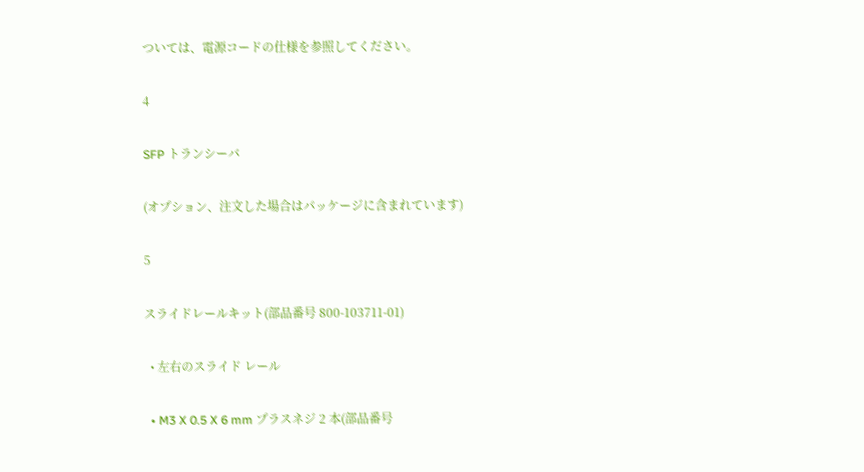ついては、電源コードの仕様を参照してください。

4

SFP トランシーバ

(オプション、注文した場合はパッケージに含まれています)

5

スライドレールキット(部品番号 800-103711-01)

  • 左右のスライド レール

  • M3 X 0.5 X 6 mm プラスネジ 2 本(部品番号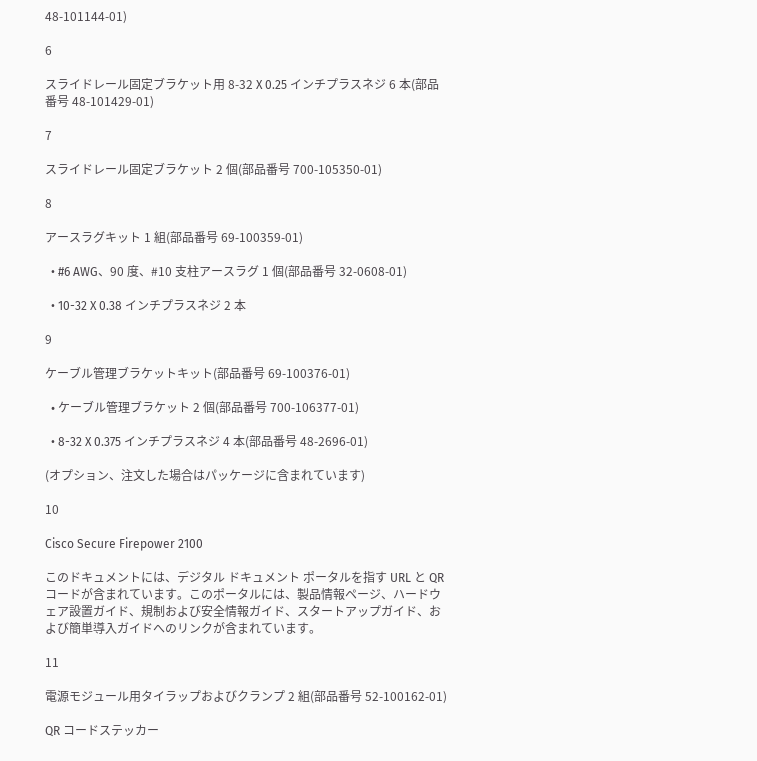48-101144-01)

6

スライドレール固定ブラケット用 8-32 X 0.25 インチプラスネジ 6 本(部品番号 48-101429-01)

7

スライドレール固定ブラケット 2 個(部品番号 700-105350-01)

8

アースラグキット 1 組(部品番号 69-100359-01)

  • #6 AWG、90 度、#10 支柱アースラグ 1 個(部品番号 32-0608-01)

  • 10-32 X 0.38 インチプラスネジ 2 本

9

ケーブル管理ブラケットキット(部品番号 69-100376-01)

  • ケーブル管理ブラケット 2 個(部品番号 700-106377-01)

  • 8-32 X 0.375 インチプラスネジ 4 本(部品番号 48-2696-01)

(オプション、注文した場合はパッケージに含まれています)

10

Cisco Secure Firepower 2100

このドキュメントには、デジタル ドキュメント ポータルを指す URL と QR コードが含まれています。このポータルには、製品情報ページ、ハードウェア設置ガイド、規制および安全情報ガイド、スタートアップガイド、および簡単導入ガイドへのリンクが含まれています。

11

電源モジュール用タイラップおよびクランプ 2 組(部品番号 52-100162-01)

QR コードステッカー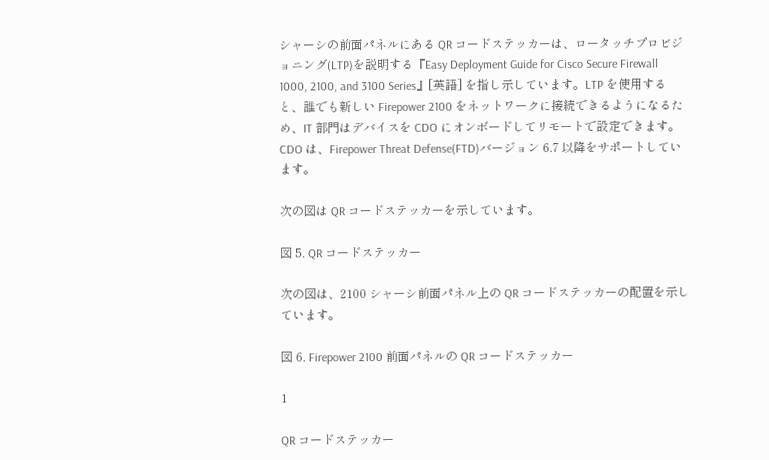シャーシの前面パネルにある QR コードステッカーは、ロータッチプロビジョニング(LTP)を説明する『Easy Deployment Guide for Cisco Secure Firewall 1000, 2100, and 3100 Series』[英語] を指し示しています。LTP を使用すると、誰でも新しい Firepower 2100 をネットワークに接続できるようになるため、IT 部門はデバイスを CDO にオンボードしてリモートで設定できます。CDO は、Firepower Threat Defense(FTD)バージョン 6.7 以降をサポートしています。

次の図は QR コードステッカーを示しています。

図 5. QR コードステッカー

次の図は、2100 シャーシ前面パネル上の QR コードステッカーの配置を示しています。

図 6. Firepower 2100 前面パネルの QR コードステッカー

1

QR コードステッカー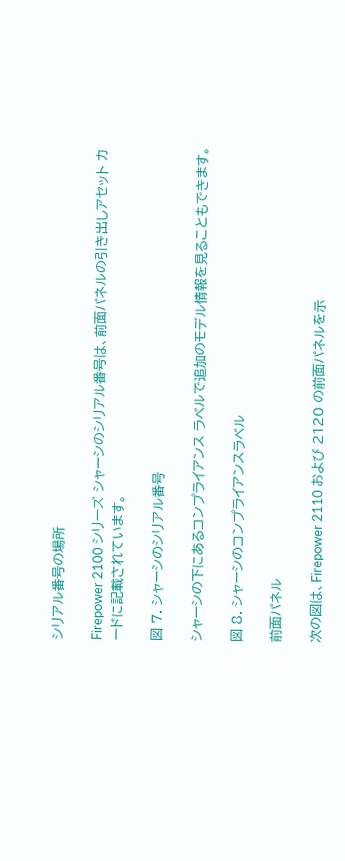シリアル番号の場所

Firepower 2100 シリーズ シャーシのシリアル番号は、前面パネルの引き出しアセット カードに記載されています。

図 7. シャーシのシリアル番号

シャーシの下にあるコンプライアンス ラベルで追加のモデル情報を見ることもできます。

図 8. シャーシのコンプライアンスラベル

前面パネル

次の図は、Firepower 2110 および 2120 の前面パネルを示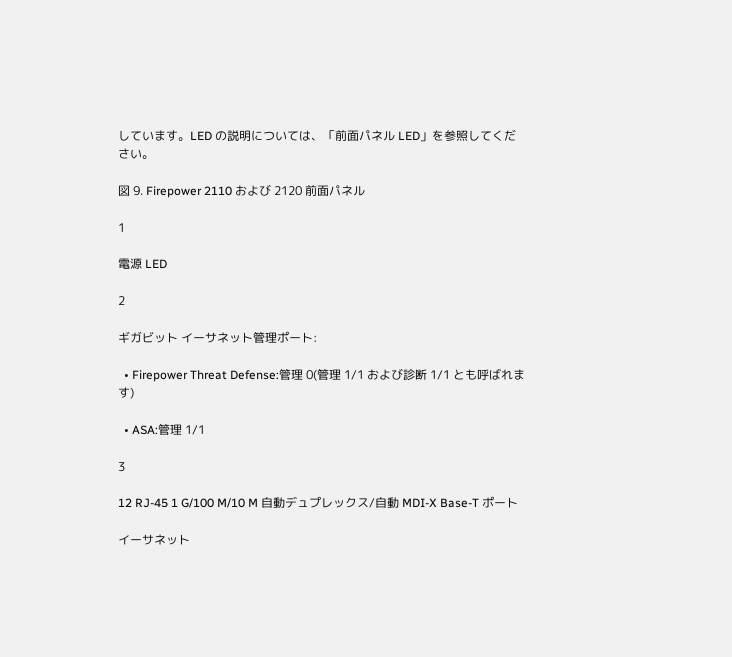しています。LED の説明については、「前面パネル LED」を参照してください。

図 9. Firepower 2110 および 2120 前面パネル

1

電源 LED

2

ギガビット イーサネット管理ポート:

  • Firepower Threat Defense:管理 0(管理 1/1 および診断 1/1 とも呼ばれます)

  • ASA:管理 1/1

3

12 RJ-45 1 G/100 M/10 M 自動デュプレックス/自動 MDI-X Base-T ポート

イーサネット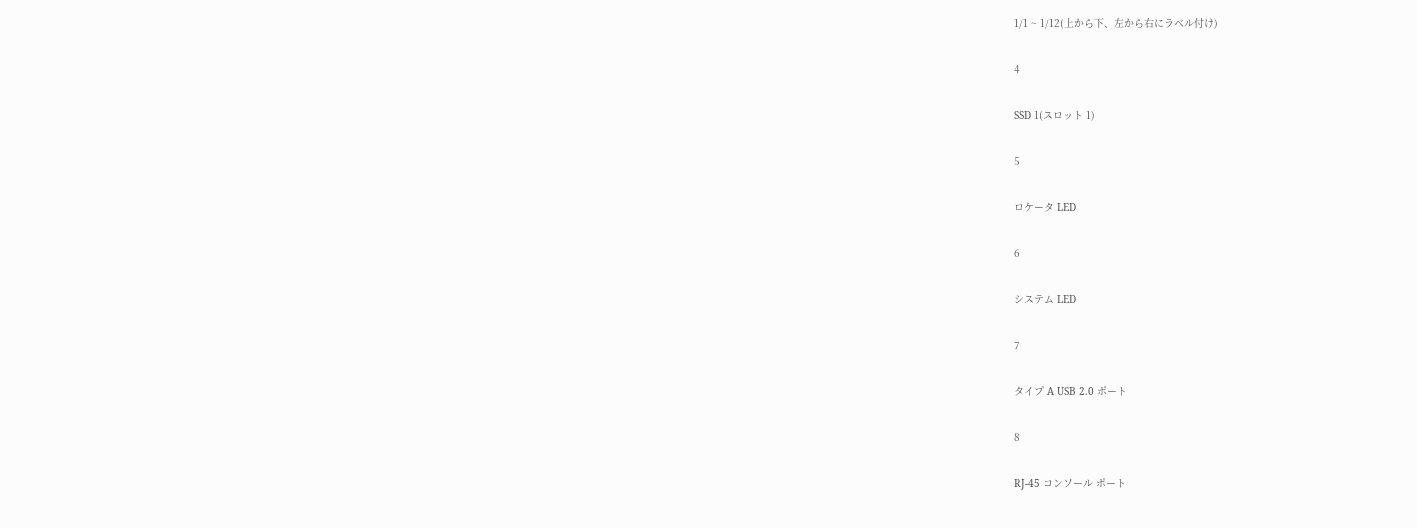1/1 ~ 1/12(上から下、左から右にラベル付け)

4

SSD 1(スロット 1)

5

ロケータ LED

6

システム LED

7

タイプ A USB 2.0 ポート

8

RJ-45 コンソール ポート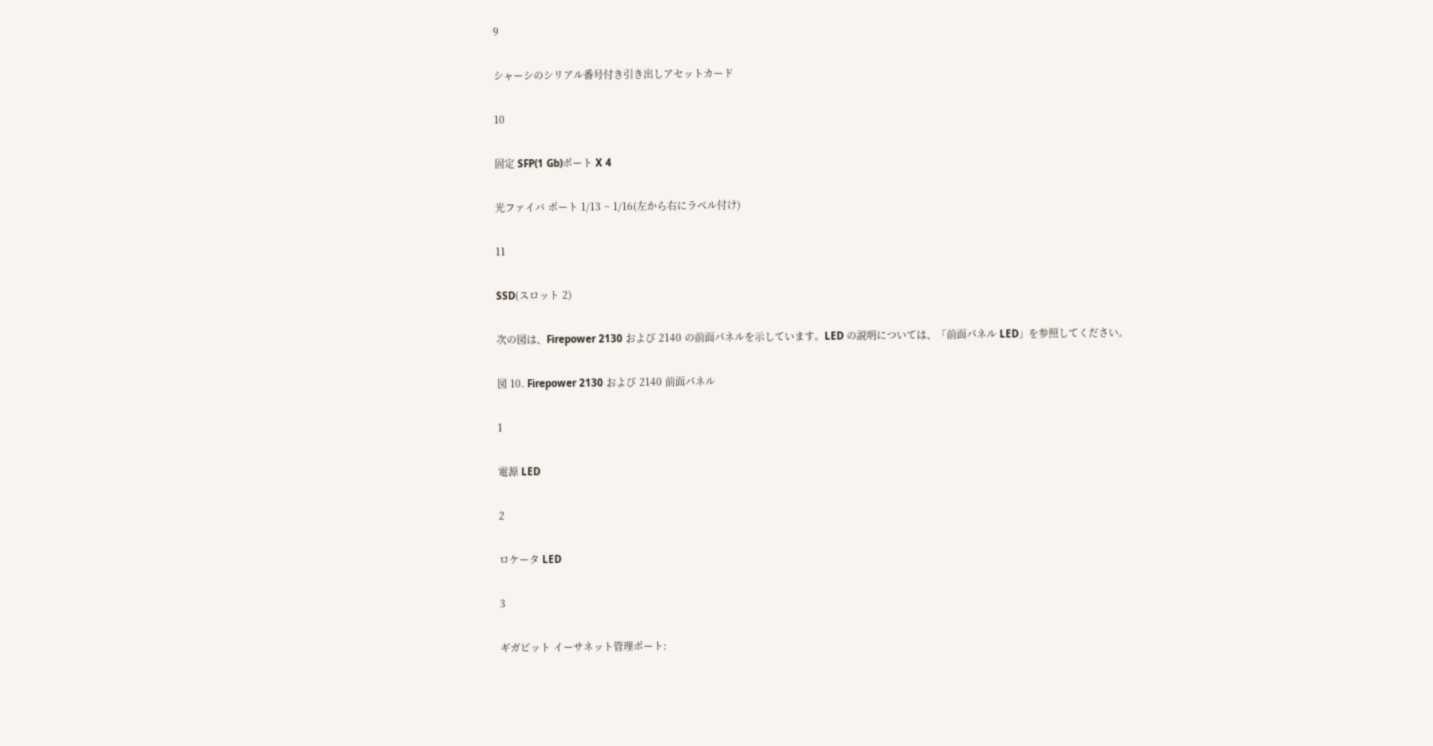9

シャーシのシリアル番号付き引き出しアセットカード

10

固定 SFP(1 Gb)ポート X 4

光ファイバ ポート 1/13 ~ 1/16(左から右にラベル付け)

11

SSD(スロット 2)

次の図は、Firepower 2130 および 2140 の前面パネルを示しています。LED の説明については、「前面パネル LED」を参照してください。

図 10. Firepower 2130 および 2140 前面パネル

1

電源 LED

2

ロケータ LED

3

ギガビット イーサネット管理ポート: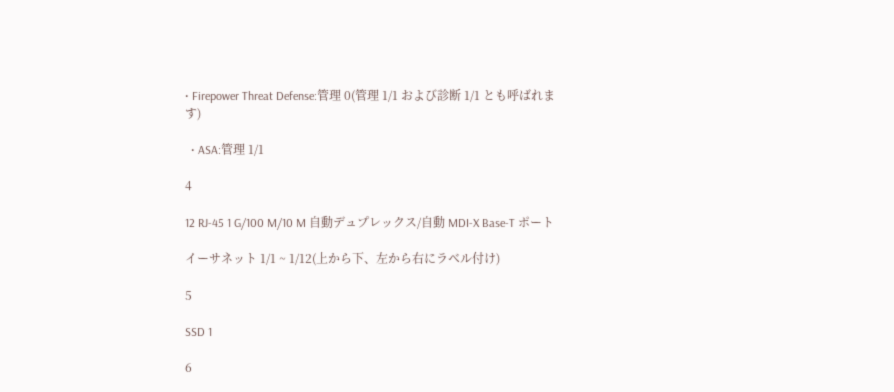• Firepower Threat Defense:管理 0(管理 1/1 および診断 1/1 とも呼ばれます)

  • ASA:管理 1/1

4

12 RJ-45 1 G/100 M/10 M 自動デュプレックス/自動 MDI-X Base-T ポート

イーサネット 1/1 ~ 1/12(上から下、左から右にラベル付け)

5

SSD 1

6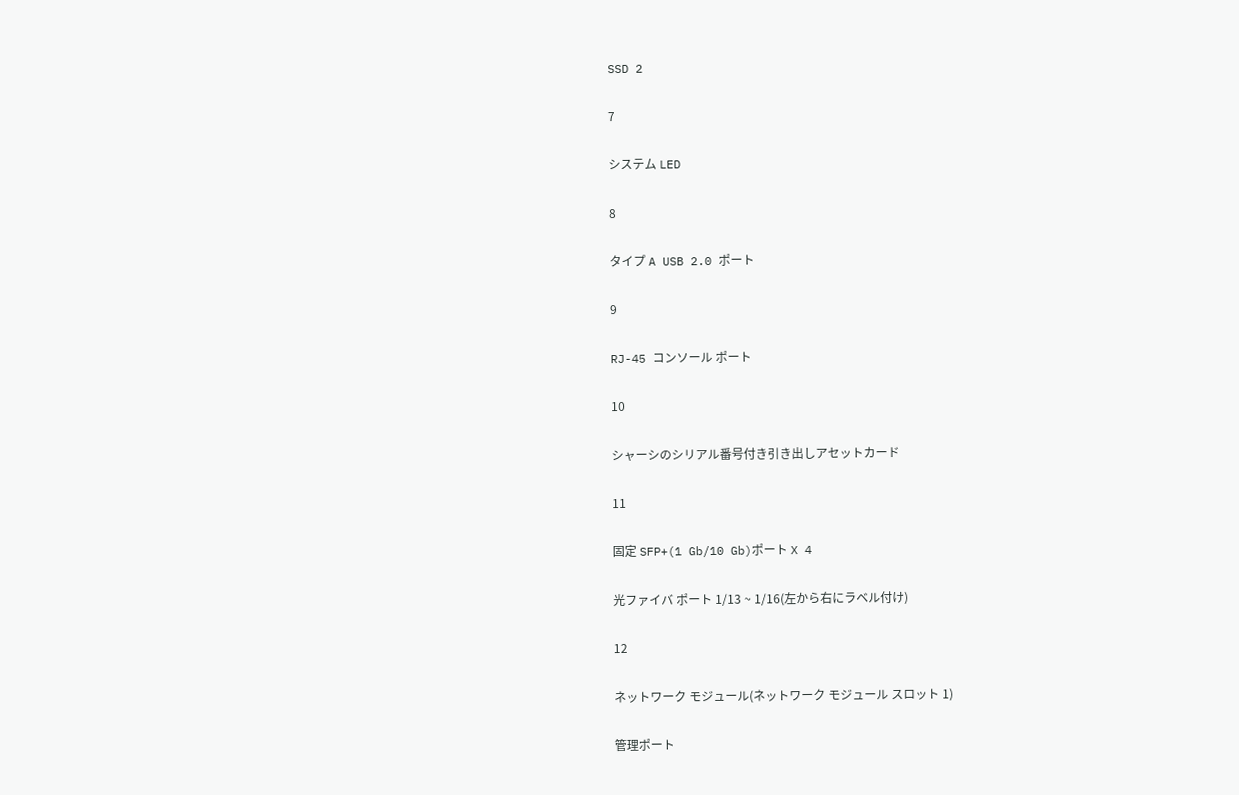SSD 2

7

システム LED

8

タイプ A USB 2.0 ポート

9

RJ-45 コンソール ポート

10

シャーシのシリアル番号付き引き出しアセットカード

11

固定 SFP+(1 Gb/10 Gb)ポート X 4

光ファイバ ポート 1/13 ~ 1/16(左から右にラベル付け)

12

ネットワーク モジュール(ネットワーク モジュール スロット 1)

管理ポート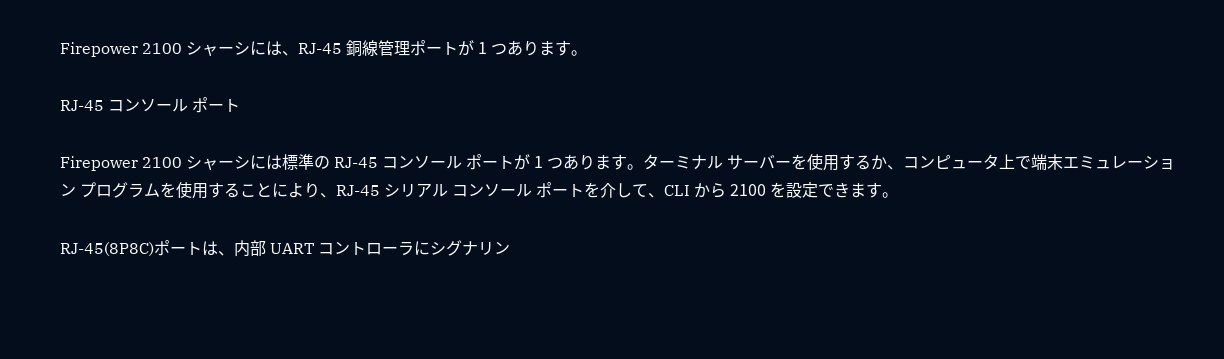Firepower 2100 シャーシには、RJ-45 銅線管理ポートが 1 つあります。

RJ-45 コンソール ポート

Firepower 2100 シャーシには標準の RJ-45 コンソール ポートが 1 つあります。ターミナル サーバーを使用するか、コンピュータ上で端末エミュレーション プログラムを使用することにより、RJ-45 シリアル コンソール ポートを介して、CLI から 2100 を設定できます。

RJ-45(8P8C)ポートは、内部 UART コントローラにシグナリン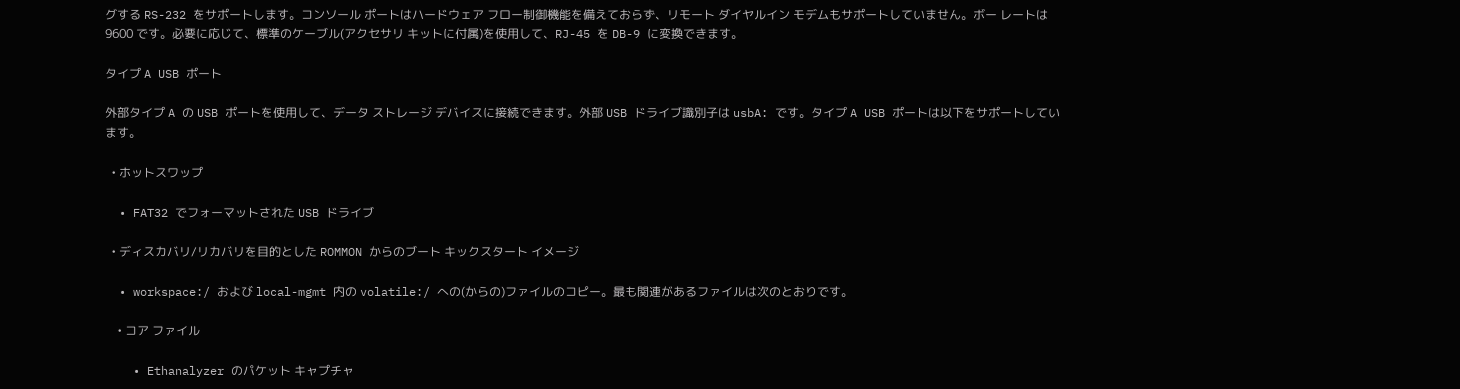グする RS-232 をサポートします。コンソール ポートはハードウェア フロー制御機能を備えておらず、リモート ダイヤルイン モデムもサポートしていません。ボー レートは 9600 です。必要に応じて、標準のケーブル(アクセサリ キットに付属)を使用して、RJ-45 を DB-9 に変換できます。

タイプ A USB ポート

外部タイプ A の USB ポートを使用して、データ ストレージ デバイスに接続できます。外部 USB ドライブ識別子は usbA: です。タイプ A USB ポートは以下をサポートしています。

  • ホットスワップ

  • FAT32 でフォーマットされた USB ドライブ

  • ディスカバリ/リカバリを目的とした ROMMON からのブート キックスタート イメージ

  • workspace:/ および local-mgmt 内の volatile:/ への(からの)ファイルのコピー。最も関連があるファイルは次のとおりです。

    • コア ファイル

    • Ethanalyzer のパケット キャプチャ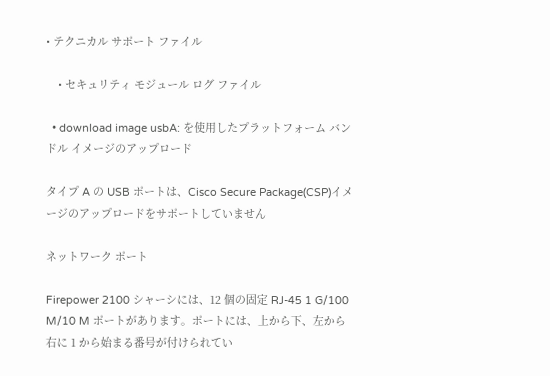• テクニカル サポート ファイル

    • セキュリティ モジュール ログ ファイル

  • download image usbA: を使用したプラットフォーム バンドル イメージのアップロード

タイプ A の USB ポートは、Cisco Secure Package(CSP)イメージのアップロードをサポートしていません

ネットワーク ポート

Firepower 2100 シャーシには、12 個の固定 RJ-45 1 G/100 M/10 M ポートがあります。ポートには、上から下、左から右に 1 から始まる番号が付けられてい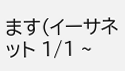ます(イーサネット 1/1 ~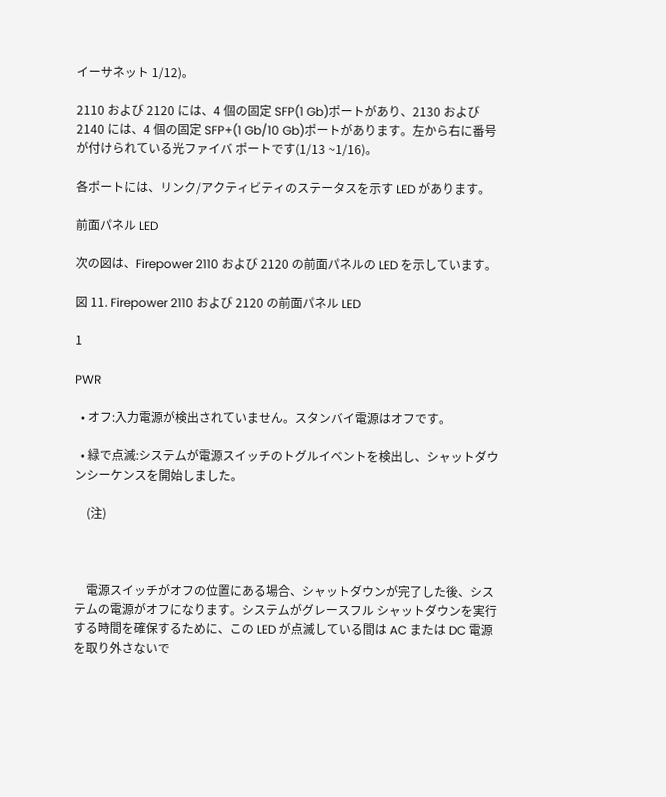イーサネット 1/12)。

2110 および 2120 には、4 個の固定 SFP(1 Gb)ポートがあり、2130 および 2140 には、4 個の固定 SFP+(1 Gb/10 Gb)ポートがあります。左から右に番号が付けられている光ファイバ ポートです(1/13 ~1/16)。

各ポートには、リンク/アクティビティのステータスを示す LED があります。

前面パネル LED

次の図は、Firepower 2110 および 2120 の前面パネルの LED を示しています。

図 11. Firepower 2110 および 2120 の前面パネル LED

1

PWR

  • オフ:入力電源が検出されていません。スタンバイ電源はオフです。

  • 緑で点滅:システムが電源スイッチのトグルイベントを検出し、シャットダウンシーケンスを開始しました。

    (注)



    電源スイッチがオフの位置にある場合、シャットダウンが完了した後、システムの電源がオフになります。システムがグレースフル シャットダウンを実行する時間を確保するために、この LED が点滅している間は AC または DC 電源を取り外さないで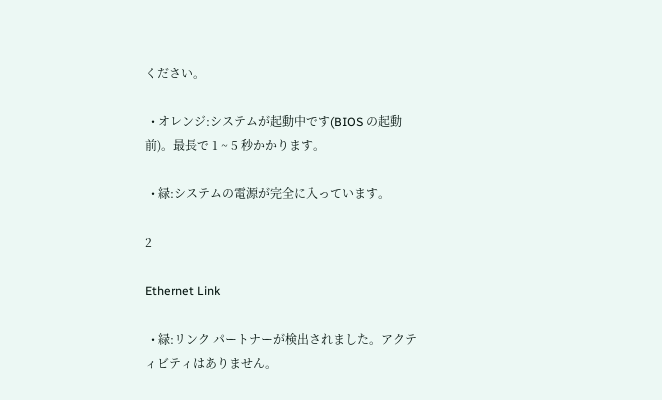ください。

  • オレンジ:システムが起動中です(BIOS の起動前)。最長で 1 ~ 5 秒かかります。

  • 緑:システムの電源が完全に入っています。

2

Ethernet Link

  • 緑:リンク パートナーが検出されました。アクティビティはありません。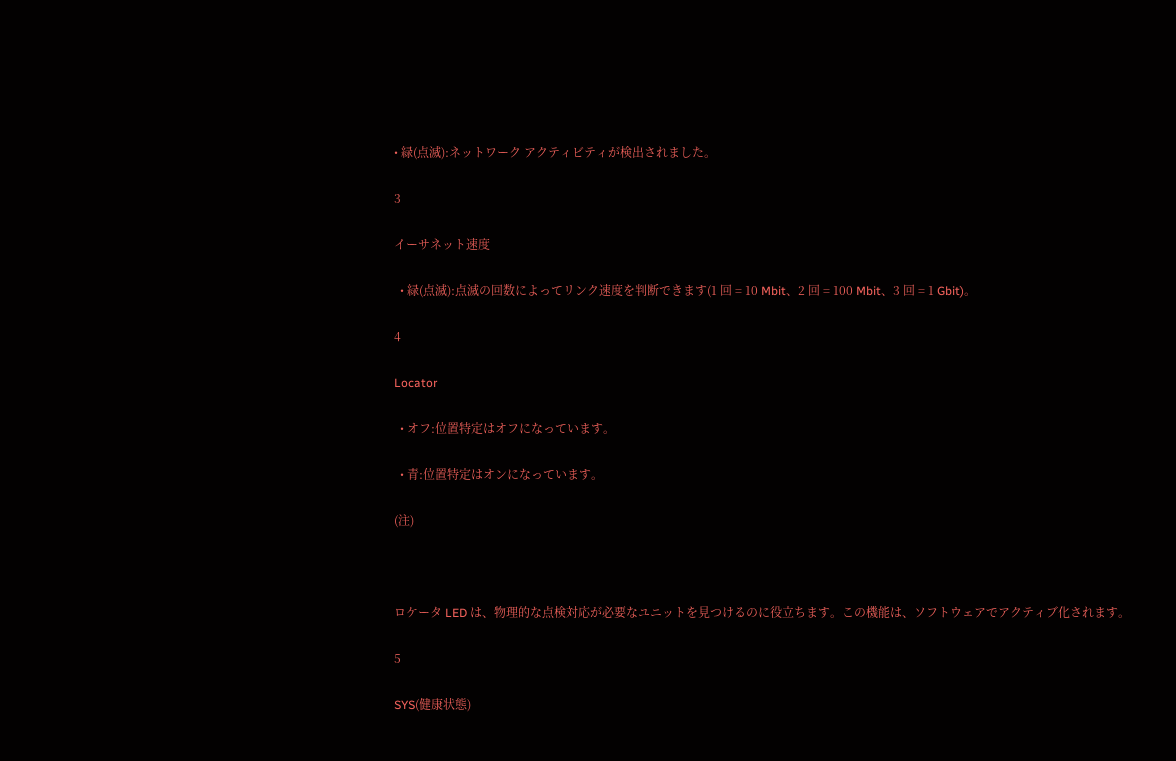• 緑(点滅):ネットワーク アクティビティが検出されました。

3

イーサネット速度

  • 緑(点滅):点滅の回数によってリンク速度を判断できます(1 回 = 10 Mbit、2 回 = 100 Mbit、3 回 = 1 Gbit)。

4

Locator

  • オフ:位置特定はオフになっています。

  • 青:位置特定はオンになっています。

(注)



ロケータ LED は、物理的な点検対応が必要なユニットを見つけるのに役立ちます。この機能は、ソフトウェアでアクティブ化されます。

5

SYS(健康状態)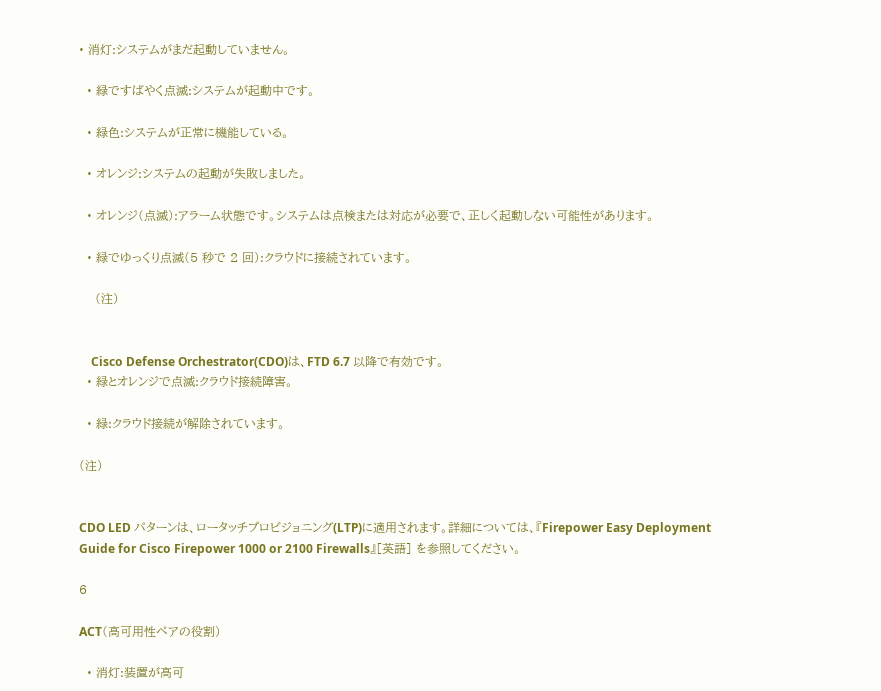• 消灯:システムがまだ起動していません。

  • 緑ですばやく点滅:システムが起動中です。

  • 緑色:システムが正常に機能している。

  • オレンジ:システムの起動が失敗しました。

  • オレンジ(点滅):アラーム状態です。システムは点検または対応が必要で、正しく起動しない可能性があります。

  • 緑でゆっくり点滅(5 秒で 2 回):クラウドに接続されています。

    (注)


    Cisco Defense Orchestrator(CDO)は、FTD 6.7 以降で有効です。
  • 緑とオレンジで点滅:クラウド接続障害。

  • 緑:クラウド接続が解除されています。

(注)


CDO LED パターンは、ロータッチプロビジョニング(LTP)に適用されます。詳細については、『Firepower Easy Deployment Guide for Cisco Firepower 1000 or 2100 Firewalls』[英語] を参照してください。

6

ACT(高可用性ペアの役割)

  • 消灯:装置が高可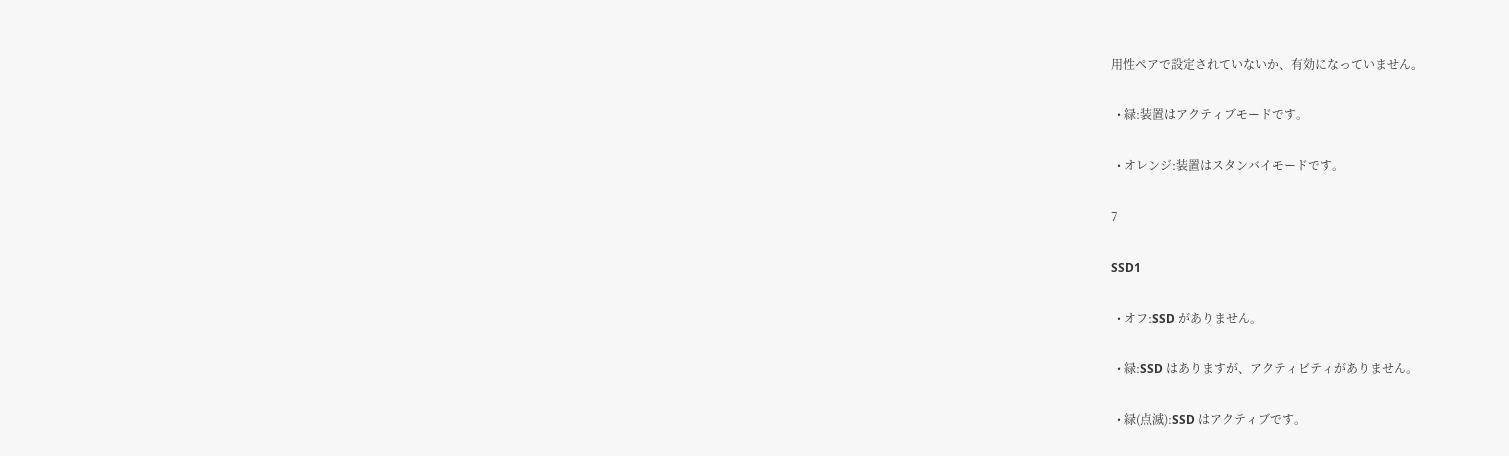用性ペアで設定されていないか、有効になっていません。

  • 緑:装置はアクティブモードです。

  • オレンジ:装置はスタンバイモードです。

7

SSD1

  • オフ:SSD がありません。

  • 緑:SSD はありますが、アクティビティがありません。

  • 緑(点滅):SSD はアクティブです。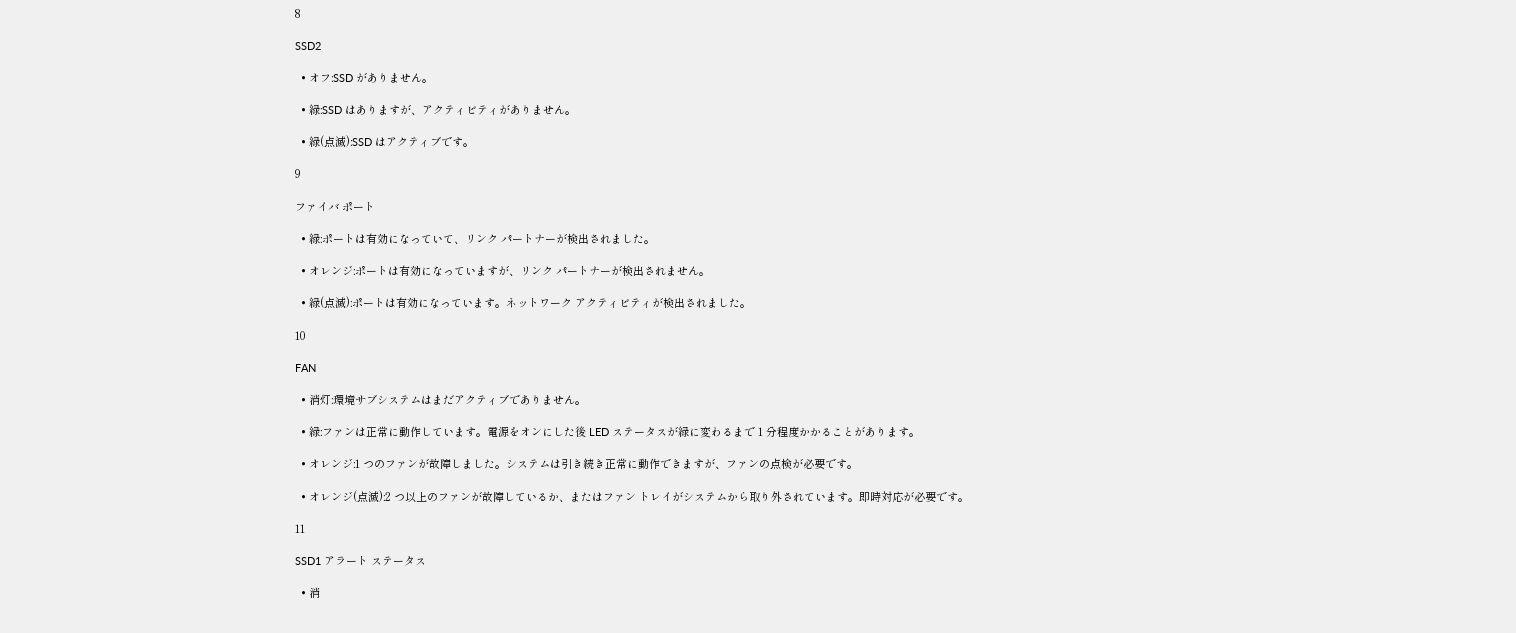8

SSD2

  • オフ:SSD がありません。

  • 緑:SSD はありますが、アクティビティがありません。

  • 緑(点滅):SSD はアクティブです。

9

ファイバ ポート

  • 緑:ポートは有効になっていて、リンク パートナーが検出されました。

  • オレンジ:ポートは有効になっていますが、リンク パートナーが検出されません。

  • 緑(点滅):ポートは有効になっています。ネットワーク アクティビティが検出されました。

10

FAN

  • 消灯:環境サブシステムはまだアクティブでありません。

  • 緑:ファンは正常に動作しています。電源をオンにした後 LED ステータスが緑に変わるまで 1 分程度かかることがあります。

  • オレンジ:1 つのファンが故障しました。システムは引き続き正常に動作できますが、ファンの点検が必要です。

  • オレンジ(点滅):2 つ以上のファンが故障しているか、またはファン トレイがシステムから取り外されています。即時対応が必要です。

11

SSD1 アラート ステータス

  • 消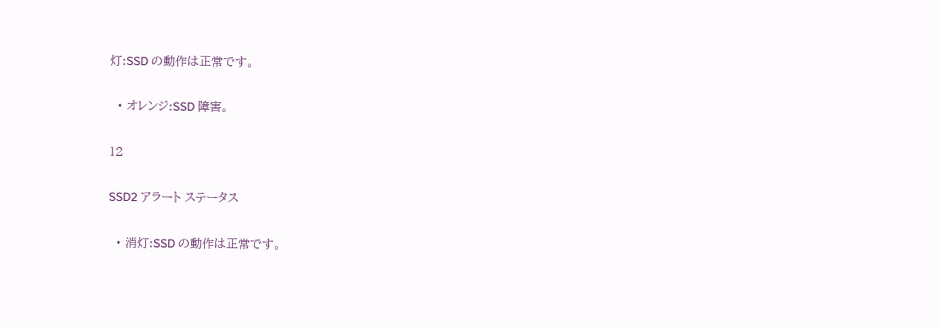灯:SSD の動作は正常です。

  • オレンジ:SSD 障害。

12

SSD2 アラート ステータス

  • 消灯:SSD の動作は正常です。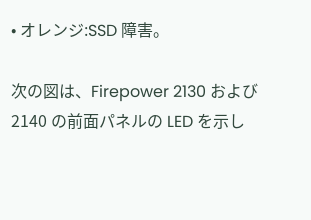• オレンジ:SSD 障害。

次の図は、Firepower 2130 および 2140 の前面パネルの LED を示し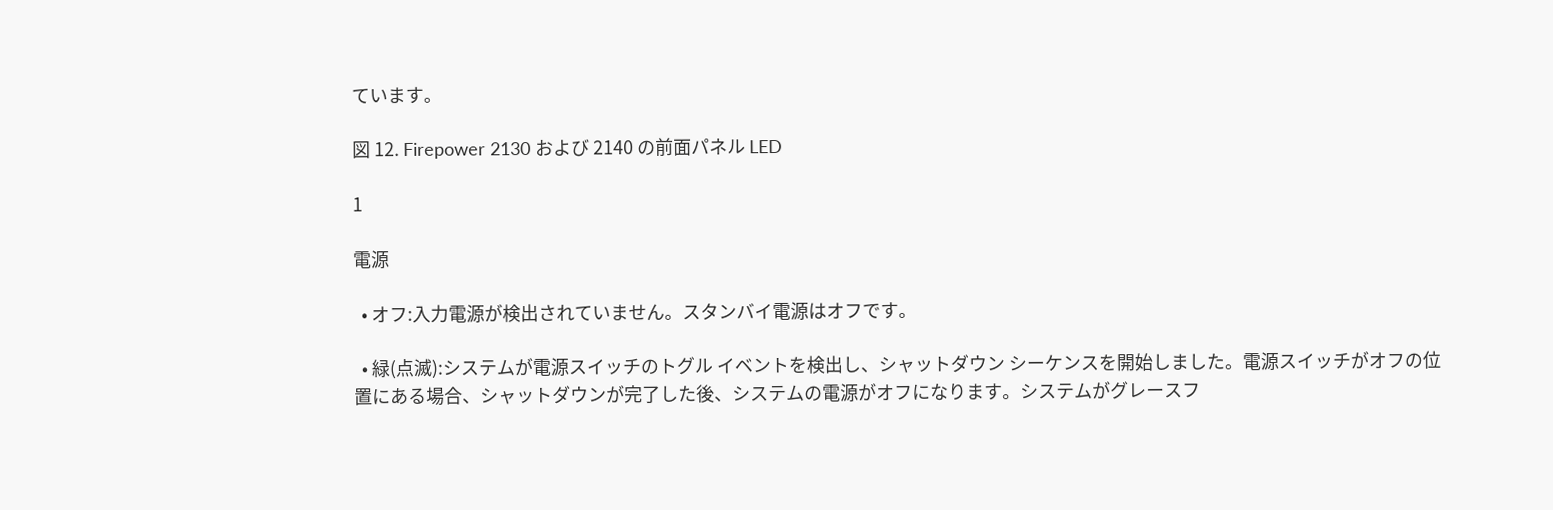ています。

図 12. Firepower 2130 および 2140 の前面パネル LED

1

電源

  • オフ:入力電源が検出されていません。スタンバイ電源はオフです。

  • 緑(点滅):システムが電源スイッチのトグル イベントを検出し、シャットダウン シーケンスを開始しました。電源スイッチがオフの位置にある場合、シャットダウンが完了した後、システムの電源がオフになります。システムがグレースフ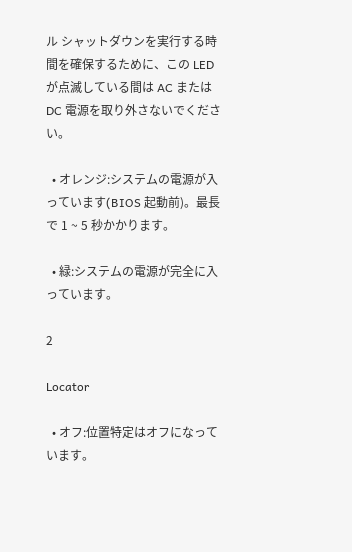ル シャットダウンを実行する時間を確保するために、この LED が点滅している間は AC または DC 電源を取り外さないでください。

  • オレンジ:システムの電源が入っています(BIOS 起動前)。最長で 1 ~ 5 秒かかります。

  • 緑:システムの電源が完全に入っています。

2

Locator

  • オフ:位置特定はオフになっています。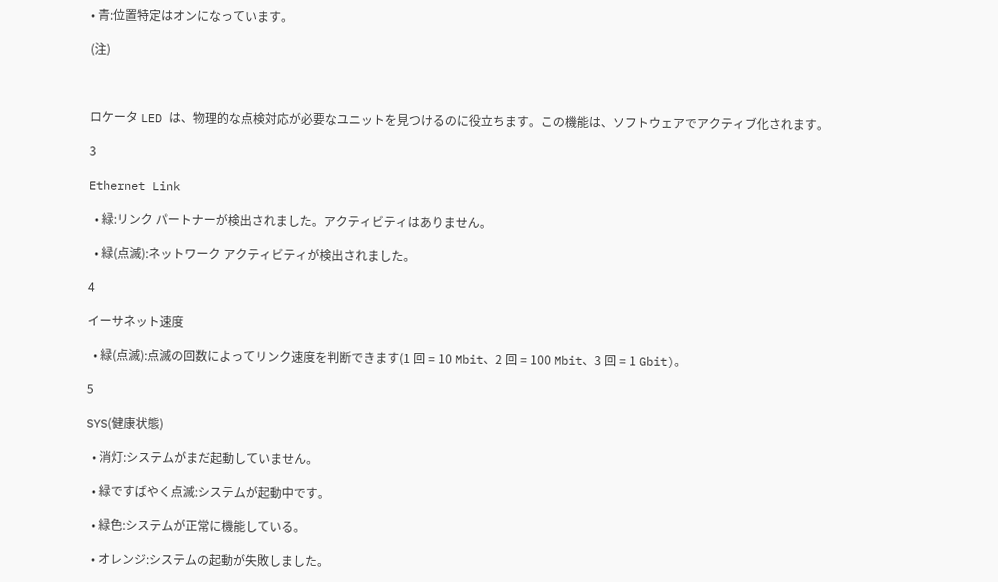• 青:位置特定はオンになっています。

(注)



ロケータ LED は、物理的な点検対応が必要なユニットを見つけるのに役立ちます。この機能は、ソフトウェアでアクティブ化されます。

3

Ethernet Link

  • 緑:リンク パートナーが検出されました。アクティビティはありません。

  • 緑(点滅):ネットワーク アクティビティが検出されました。

4

イーサネット速度

  • 緑(点滅):点滅の回数によってリンク速度を判断できます(1 回 = 10 Mbit、2 回 = 100 Mbit、3 回 = 1 Gbit)。

5

SYS(健康状態)

  • 消灯:システムがまだ起動していません。

  • 緑ですばやく点滅:システムが起動中です。

  • 緑色:システムが正常に機能している。

  • オレンジ:システムの起動が失敗しました。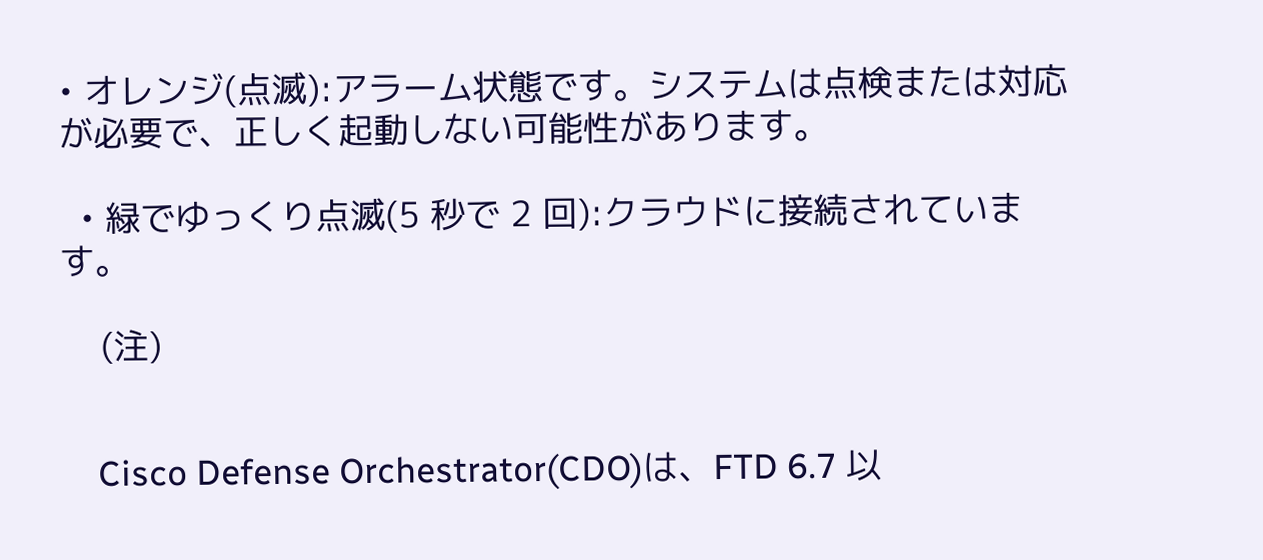• オレンジ(点滅):アラーム状態です。システムは点検または対応が必要で、正しく起動しない可能性があります。

  • 緑でゆっくり点滅(5 秒で 2 回):クラウドに接続されています。

    (注)


    Cisco Defense Orchestrator(CDO)は、FTD 6.7 以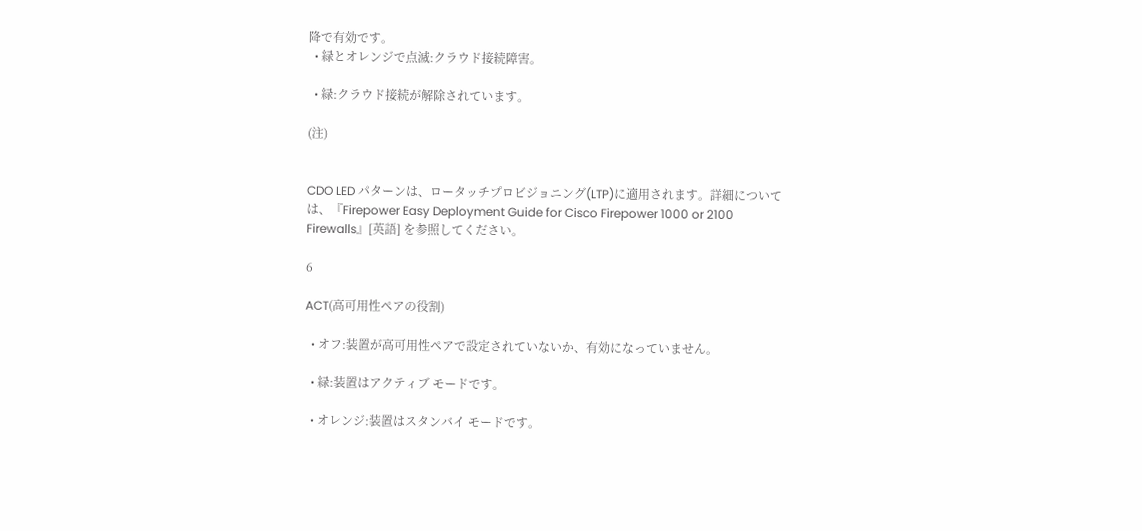降で有効です。
  • 緑とオレンジで点滅:クラウド接続障害。

  • 緑:クラウド接続が解除されています。

(注)


CDO LED パターンは、ロータッチプロビジョニング(LTP)に適用されます。詳細については、『Firepower Easy Deployment Guide for Cisco Firepower 1000 or 2100 Firewalls』[英語] を参照してください。

6

ACT(高可用性ペアの役割)

  • オフ:装置が高可用性ペアで設定されていないか、有効になっていません。

  • 緑:装置はアクティブ モードです。

  • オレンジ:装置はスタンバイ モードです。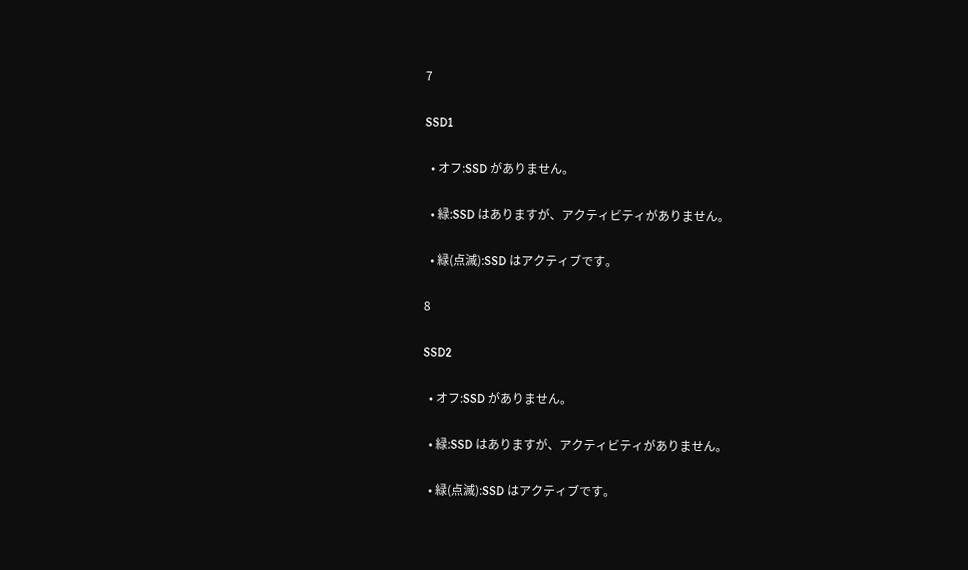7

SSD1

  • オフ:SSD がありません。

  • 緑:SSD はありますが、アクティビティがありません。

  • 緑(点滅):SSD はアクティブです。

8

SSD2

  • オフ:SSD がありません。

  • 緑:SSD はありますが、アクティビティがありません。

  • 緑(点滅):SSD はアクティブです。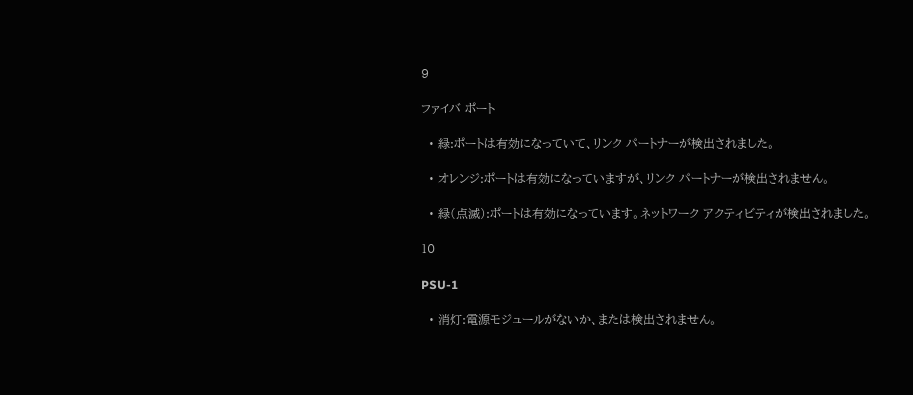9

ファイバ ポート

  • 緑:ポートは有効になっていて、リンク パートナーが検出されました。

  • オレンジ:ポートは有効になっていますが、リンク パートナーが検出されません。

  • 緑(点滅):ポートは有効になっています。ネットワーク アクティビティが検出されました。

10

PSU-1

  • 消灯:電源モジュールがないか、または検出されません。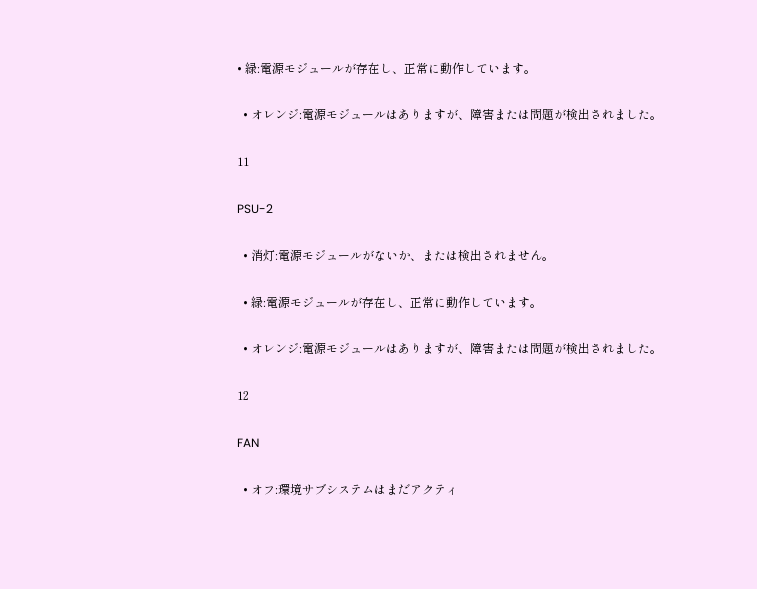• 緑:電源モジュールが存在し、正常に動作しています。

  • オレンジ:電源モジュールはありますが、障害または問題が検出されました。

11

PSU-2

  • 消灯:電源モジュールがないか、または検出されません。

  • 緑:電源モジュールが存在し、正常に動作しています。

  • オレンジ:電源モジュールはありますが、障害または問題が検出されました。

12

FAN

  • オフ:環境サブシステムはまだアクティ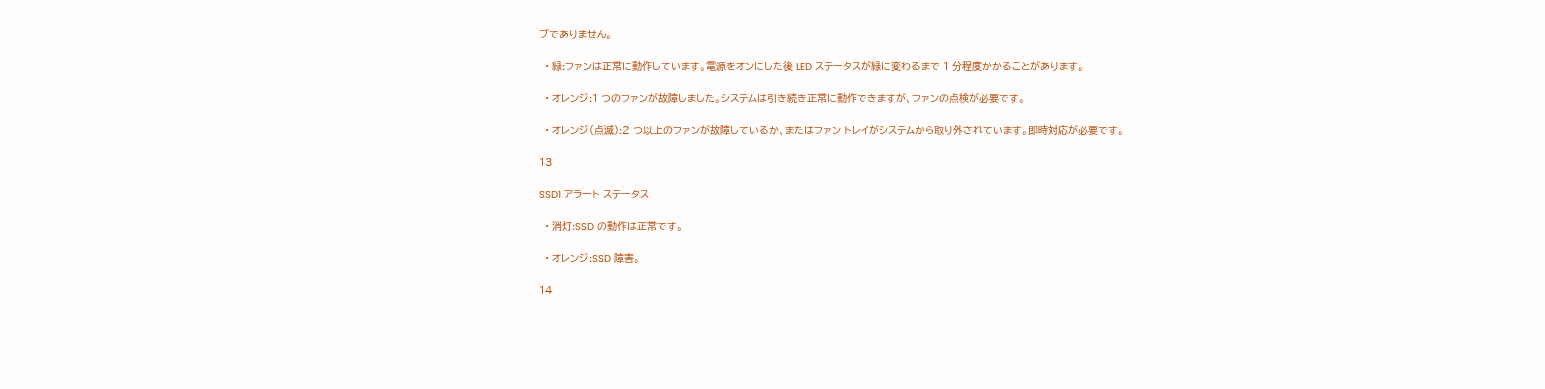ブでありません。

  • 緑:ファンは正常に動作しています。電源をオンにした後 LED ステータスが緑に変わるまで 1 分程度かかることがあります。

  • オレンジ:1 つのファンが故障しました。システムは引き続き正常に動作できますが、ファンの点検が必要です。

  • オレンジ(点滅):2 つ以上のファンが故障しているか、またはファン トレイがシステムから取り外されています。即時対応が必要です。

13

SSD1 アラート ステータス

  • 消灯:SSD の動作は正常です。

  • オレンジ:SSD 障害。

14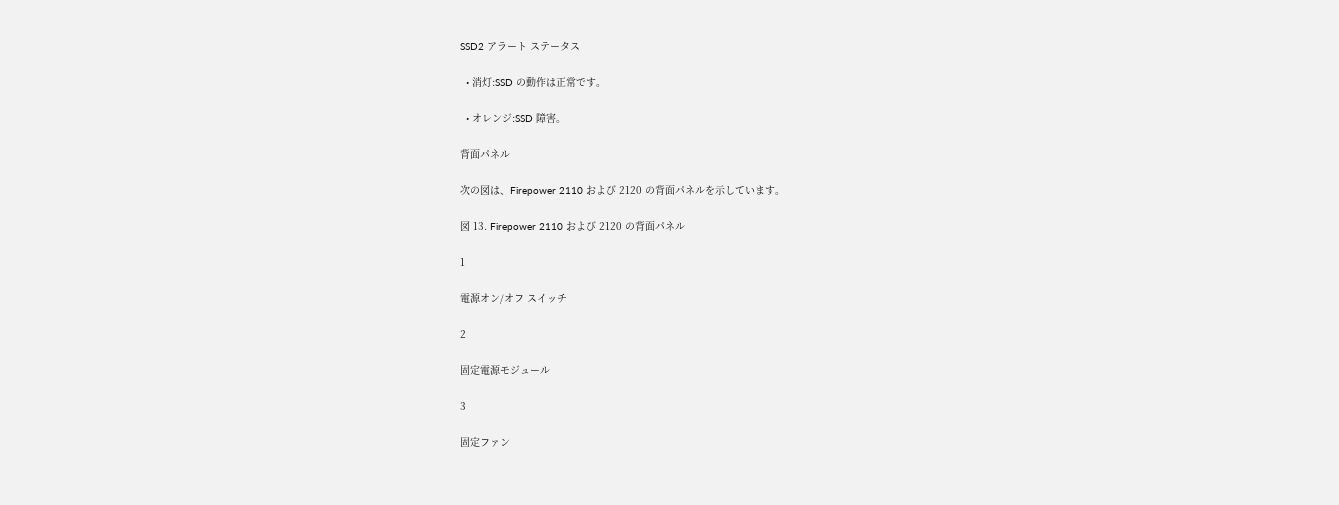SSD2 アラート ステータス

  • 消灯:SSD の動作は正常です。

  • オレンジ:SSD 障害。

背面パネル

次の図は、Firepower 2110 および 2120 の背面パネルを示しています。

図 13. Firepower 2110 および 2120 の背面パネル

1

電源オン/オフ スイッチ

2

固定電源モジュール

3

固定ファン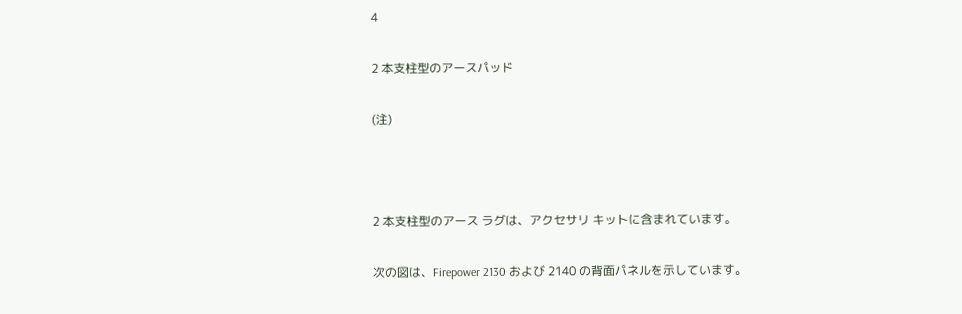4

2 本支柱型のアースパッド

(注)



2 本支柱型のアース ラグは、アクセサリ キットに含まれています。

次の図は、Firepower 2130 および 2140 の背面パネルを示しています。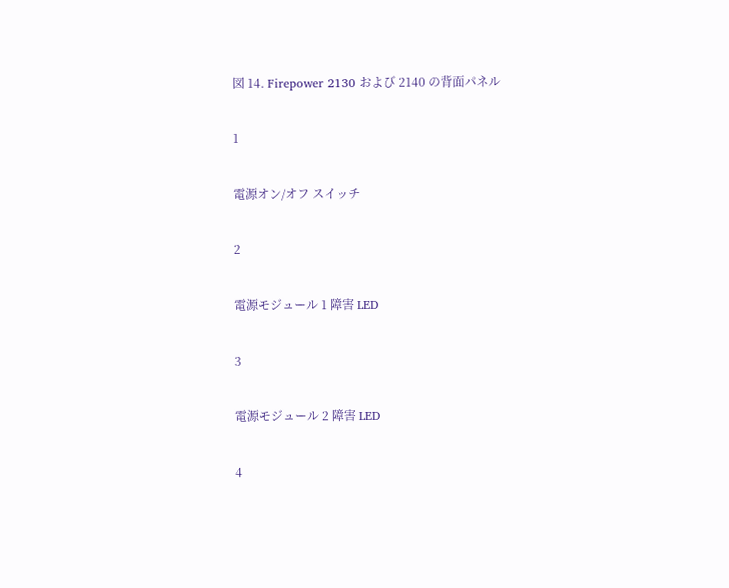図 14. Firepower 2130 および 2140 の背面パネル

1

電源オン/オフ スイッチ

2

電源モジュール 1 障害 LED

3

電源モジュール 2 障害 LED

4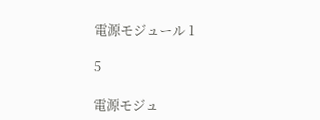電源モジュール 1

5

電源モジュ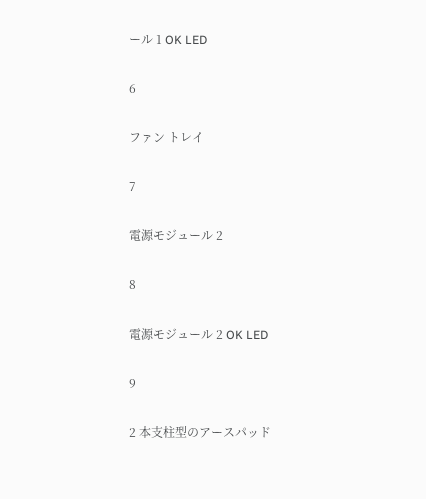ール 1 OK LED

6

ファン トレイ

7

電源モジュール 2

8

電源モジュール 2 OK LED

9

2 本支柱型のアースパッド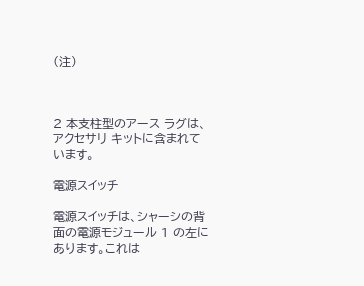(注)



2 本支柱型のアース ラグは、アクセサリ キットに含まれています。

電源スイッチ

電源スイッチは、シャーシの背面の電源モジュール 1 の左にあります。これは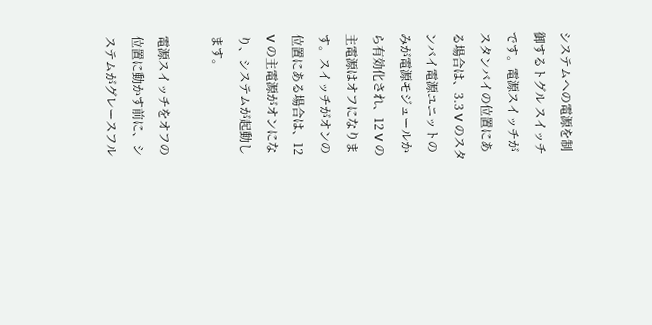システムへの電源を制御するトグル スイッチです。電源スイッチがスタンバイの位置にある場合は、3.3 V のスタンバイ電源ユニットのみが電源モジュールから有効化され、12 V の主電源はオフになります。スイッチがオンの位置にある場合は、12 V の主電源がオンになり、システムが起動します。

電源スイッチをオフの位置に動かす前に、システムがグレースフル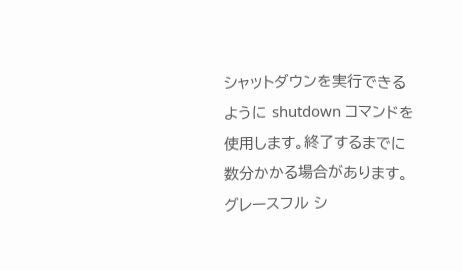シャットダウンを実行できるように shutdown コマンドを使用します。終了するまでに数分かかる場合があります。グレースフル シ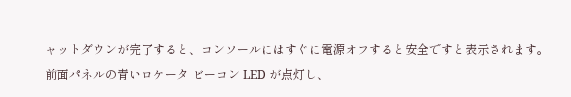ャットダウンが完了すると、コンソールにはすぐに電源オフすると安全ですと表示されます。前面パネルの青いロケータ ビーコン LED が点灯し、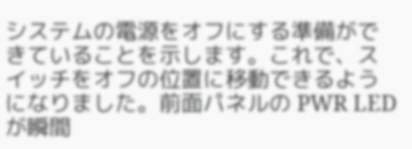システムの電源をオフにする準備ができていることを示します。これで、スイッチをオフの位置に移動できるようになりました。前面パネルの PWR LED が瞬間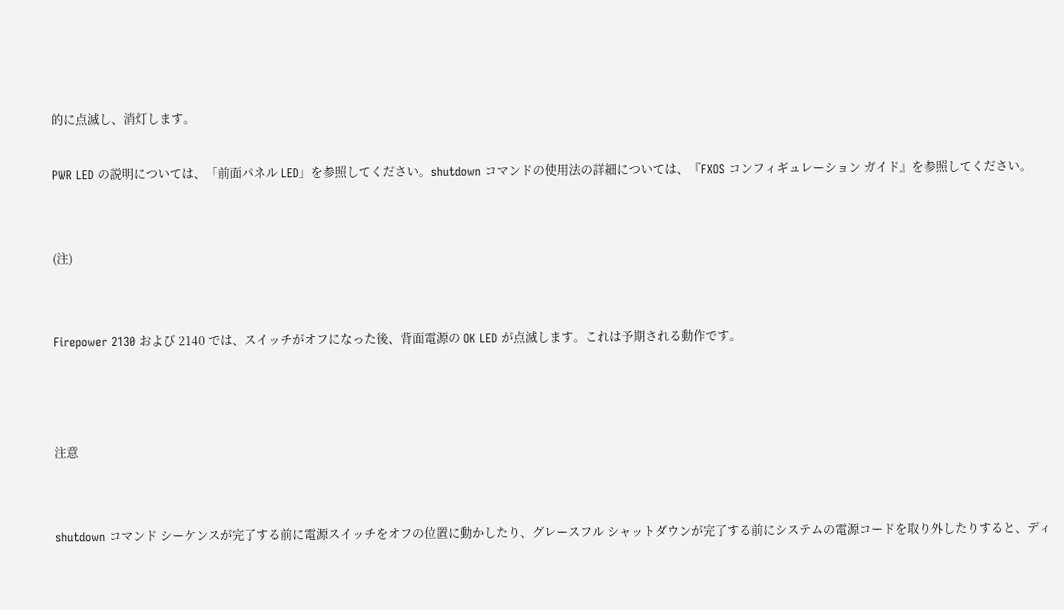的に点滅し、消灯します。

PWR LED の説明については、「前面パネル LED」を参照してください。shutdown コマンドの使用法の詳細については、『FXOS コンフィギュレーション ガイド』を参照してください。


(注)


Firepower 2130 および 2140 では、スイッチがオフになった後、背面電源の OK LED が点滅します。これは予期される動作です。



注意


shutdown コマンド シーケンスが完了する前に電源スイッチをオフの位置に動かしたり、グレースフル シャットダウンが完了する前にシステムの電源コードを取り外したりすると、ディ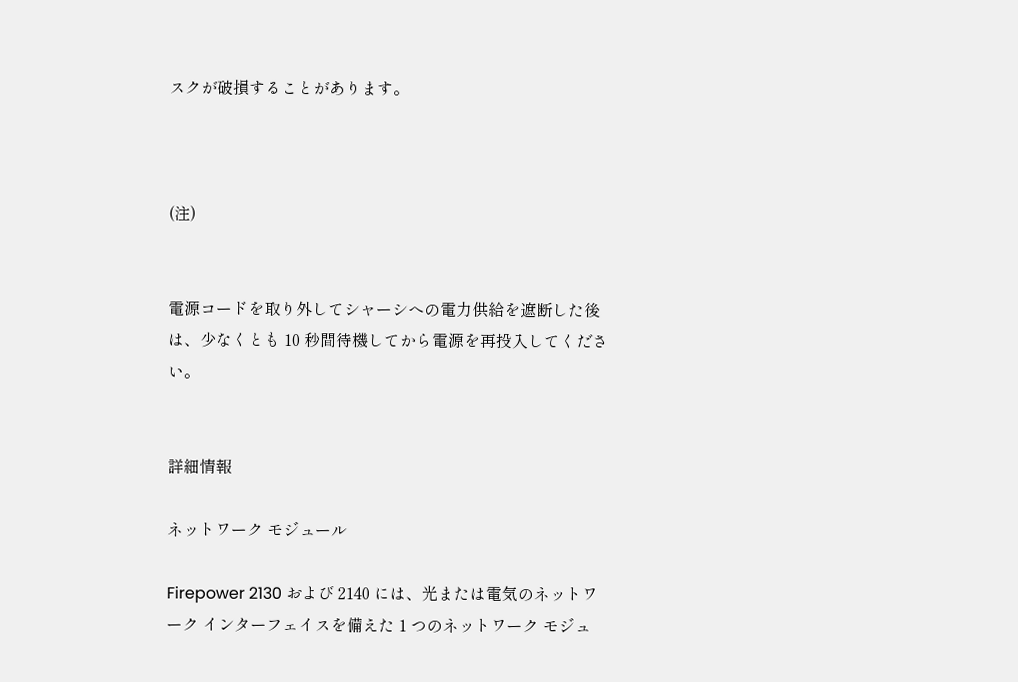スクが破損することがあります。



(注)


電源コードを取り外してシャーシへの電力供給を遮断した後は、少なくとも 10 秒間待機してから電源を再投入してください。


詳細情報

ネットワーク モジュール

Firepower 2130 および 2140 には、光または電気のネットワーク インターフェイスを備えた 1 つのネットワーク モジュ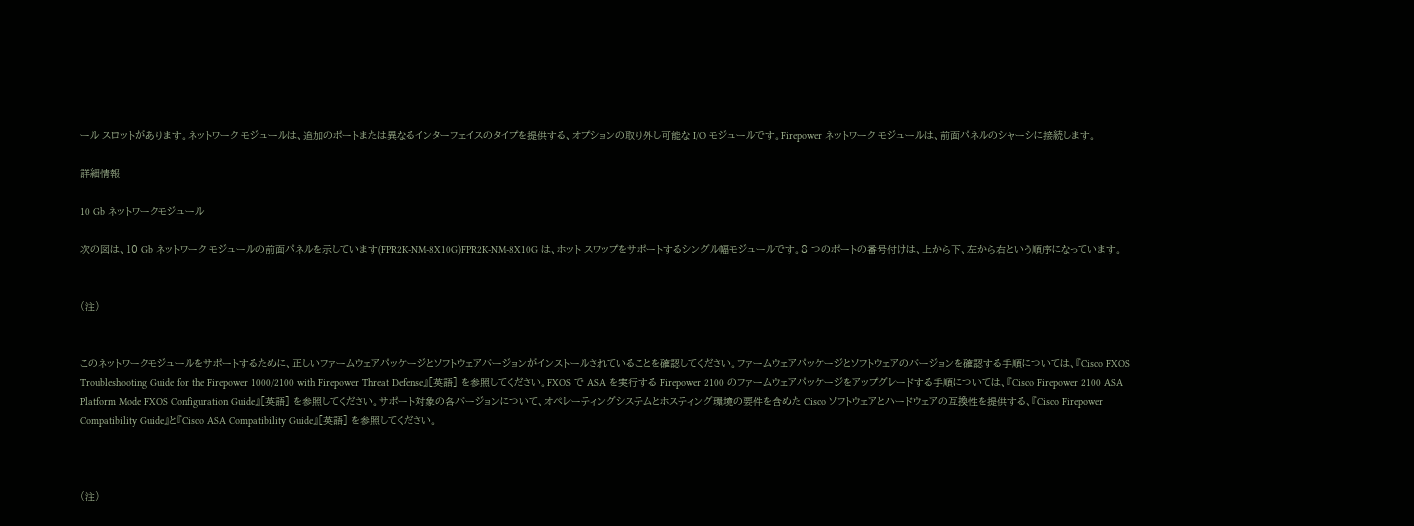ール スロットがあります。ネットワーク モジュールは、追加のポートまたは異なるインターフェイスのタイプを提供する、オプションの取り外し可能な I/O モジュールです。Firepower ネットワーク モジュールは、前面パネルのシャーシに接続します。

詳細情報

10 Gb ネットワークモジュール

次の図は、10 Gb ネットワーク モジュールの前面パネルを示しています(FPR2K-NM-8X10G)FPR2K-NM-8X10G は、ホット スワップをサポートするシングル幅モジュールです。8 つのポートの番号付けは、上から下、左から右という順序になっています。


(注)


このネットワークモジュールをサポートするために、正しいファームウェアパッケージとソフトウェアバージョンがインストールされていることを確認してください。ファームウェアパッケージとソフトウェアのバージョンを確認する手順については、『Cisco FXOS Troubleshooting Guide for the Firepower 1000/2100 with Firepower Threat Defense』[英語] を参照してください。FXOS で ASA を実行する Firepower 2100 のファームウェアパッケージをアップグレードする手順については、『Cisco Firepower 2100 ASA Platform Mode FXOS Configuration Guide』[英語] を参照してください。サポート対象の各バージョンについて、オペレーティングシステムとホスティング環境の要件を含めた Cisco ソフトウェアとハードウェアの互換性を提供する、『Cisco Firepower Compatibility Guide』と『Cisco ASA Compatibility Guide』[英語] を参照してください。



(注)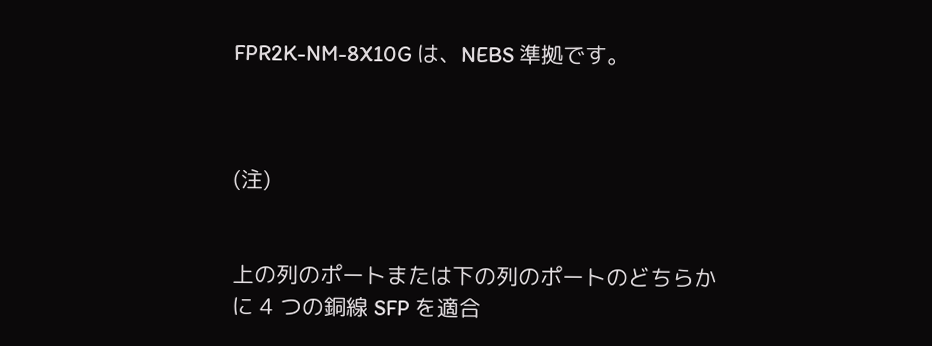FPR2K-NM-8X10G は、NEBS 準拠です。



(注)


上の列のポートまたは下の列のポートのどちらかに 4 つの銅線 SFP を適合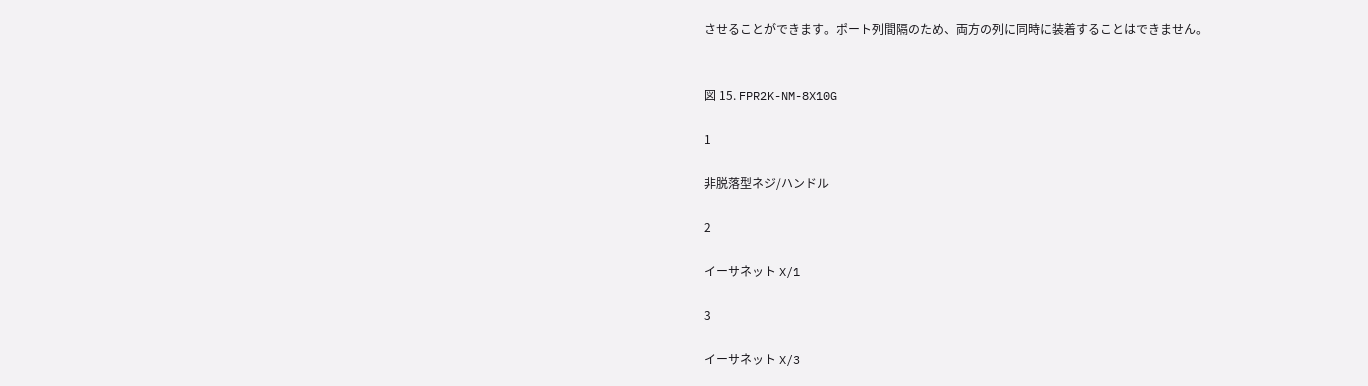させることができます。ポート列間隔のため、両方の列に同時に装着することはできません。


図 15. FPR2K-NM-8X10G

1

非脱落型ネジ/ハンドル

2

イーサネット X/1

3

イーサネット X/3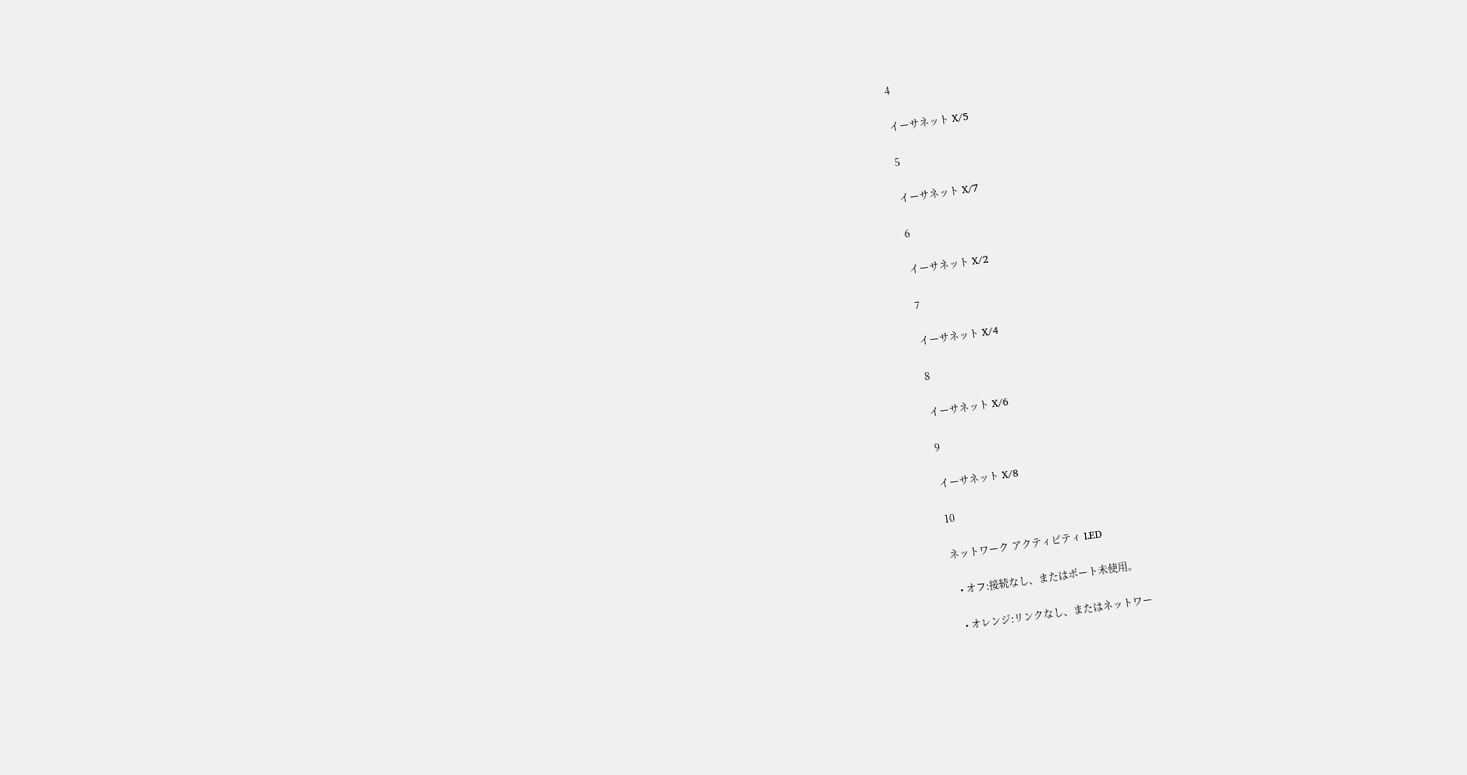4

イーサネット X/5

5

イーサネット X/7

6

イーサネット X/2

7

イーサネット X/4

8

イーサネット X/6

9

イーサネット X/8

10

ネットワーク アクティビティ LED

  • オフ:接続なし、またはポート未使用。

  • オレンジ:リンクなし、またはネットワー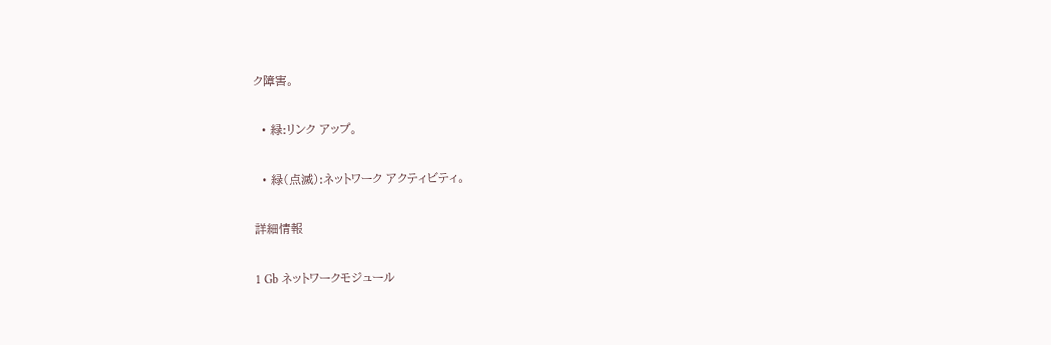ク障害。

  • 緑:リンク アップ。

  • 緑(点滅):ネットワーク アクティビティ。

詳細情報

1 Gb ネットワークモジュール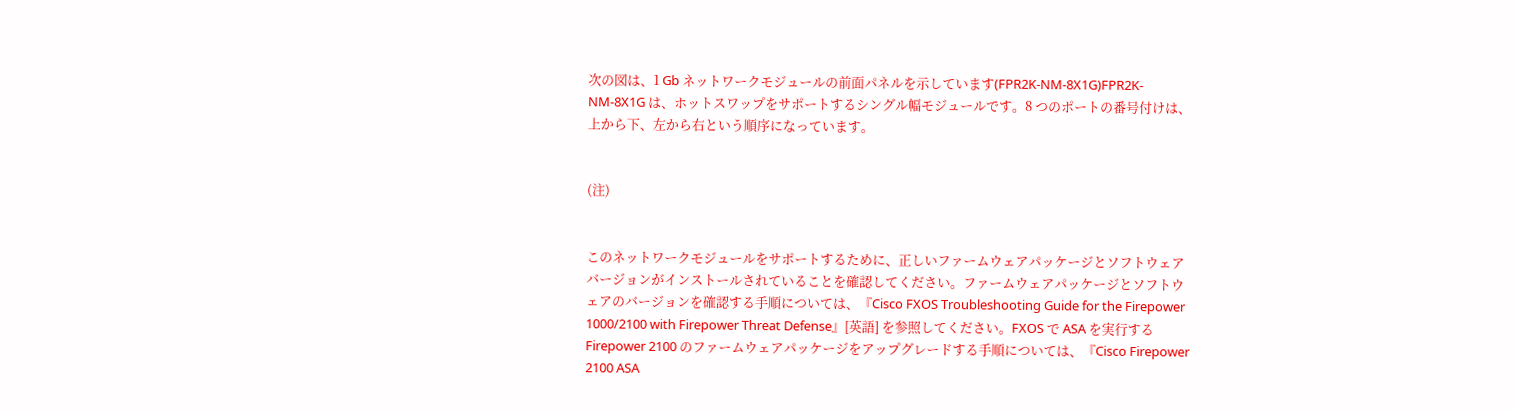次の図は、1 Gb ネットワークモジュールの前面パネルを示しています(FPR2K-NM-8X1G)FPR2K-NM-8X1G は、ホットスワップをサポートするシングル幅モジュールです。8 つのポートの番号付けは、上から下、左から右という順序になっています。


(注)


このネットワークモジュールをサポートするために、正しいファームウェアパッケージとソフトウェアバージョンがインストールされていることを確認してください。ファームウェアパッケージとソフトウェアのバージョンを確認する手順については、『Cisco FXOS Troubleshooting Guide for the Firepower 1000/2100 with Firepower Threat Defense』[英語] を参照してください。FXOS で ASA を実行する Firepower 2100 のファームウェアパッケージをアップグレードする手順については、『Cisco Firepower 2100 ASA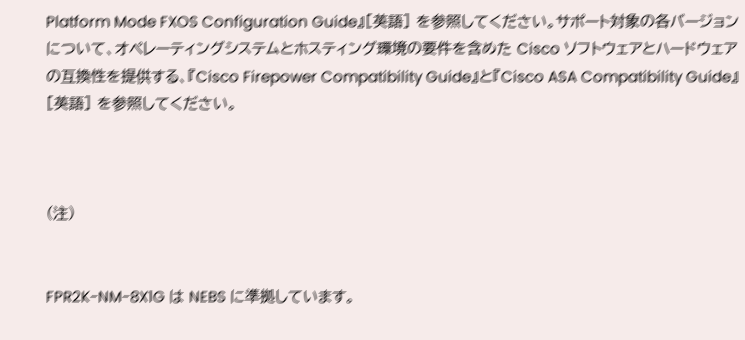Platform Mode FXOS Configuration Guide』[英語] を参照してください。サポート対象の各バージョンについて、オペレーティングシステムとホスティング環境の要件を含めた Cisco ソフトウェアとハードウェアの互換性を提供する、『Cisco Firepower Compatibility Guide』と『Cisco ASA Compatibility Guide』[英語] を参照してください。



(注)


FPR2K-NM-8X1G は NEBS に準拠しています。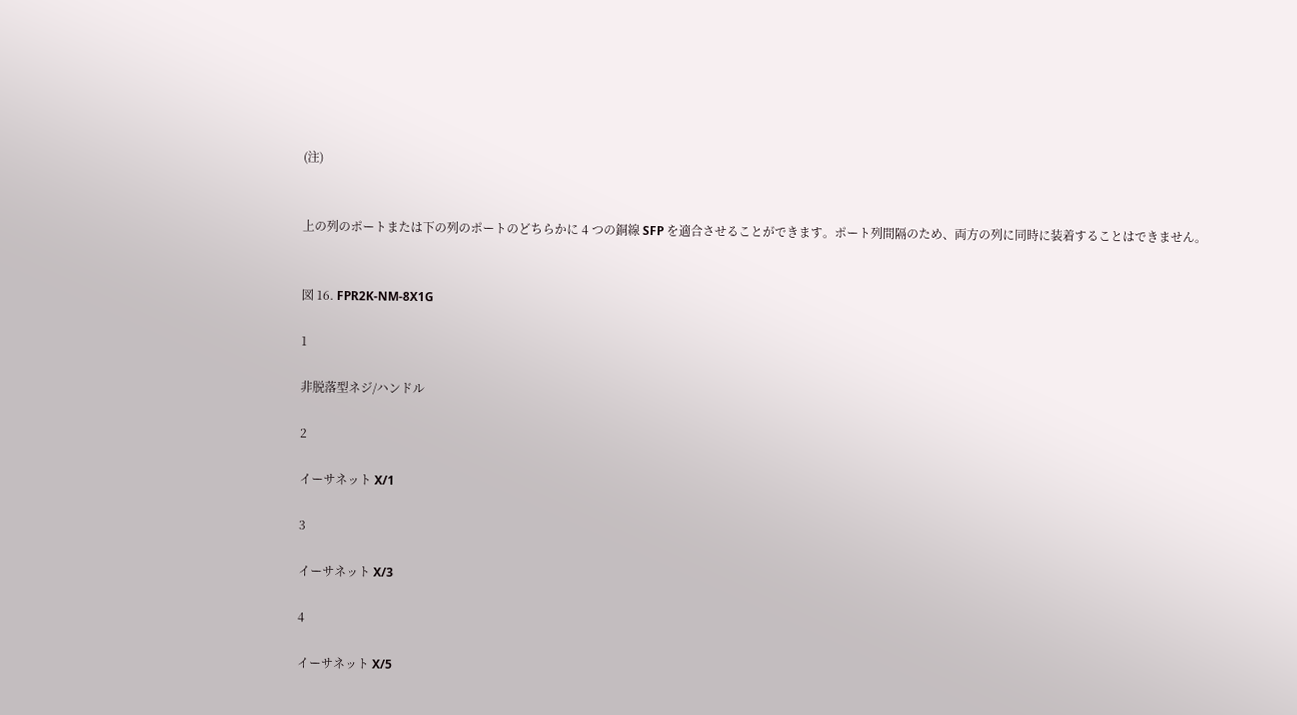(注)


上の列のポートまたは下の列のポートのどちらかに 4 つの銅線 SFP を適合させることができます。ポート列間隔のため、両方の列に同時に装着することはできません。


図 16. FPR2K-NM-8X1G

1

非脱落型ネジ/ハンドル

2

イーサネット X/1

3

イーサネット X/3

4

イーサネット X/5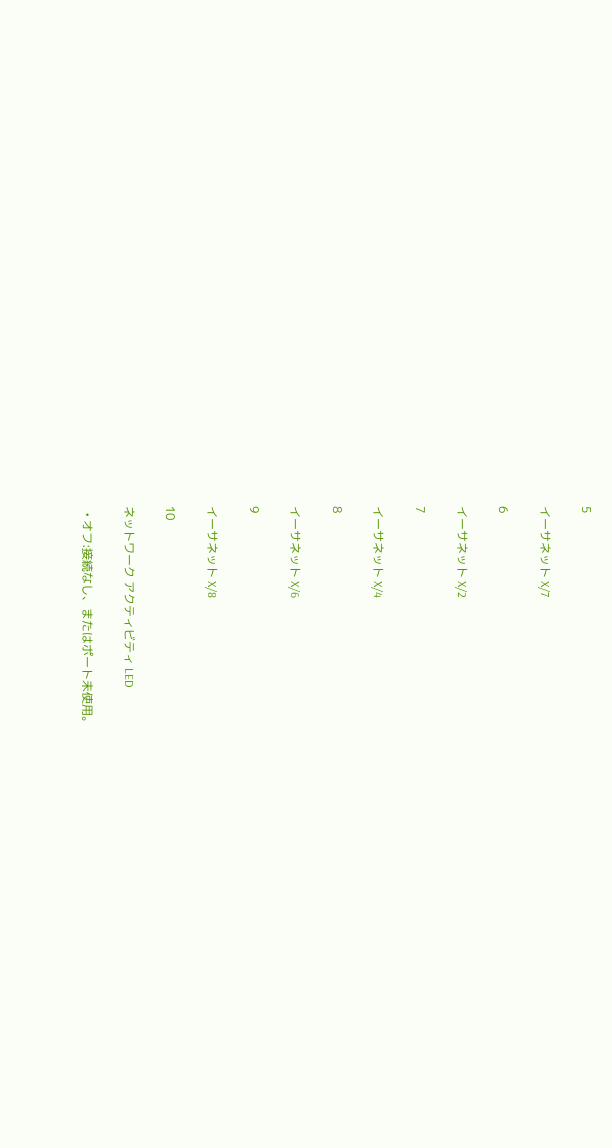5

イーサネット X/7

6

イーサネット X/2

7

イーサネット X/4

8

イーサネット X/6

9

イーサネット X/8

10

ネットワーク アクティビティ LED

  • オフ:接続なし、またはポート未使用。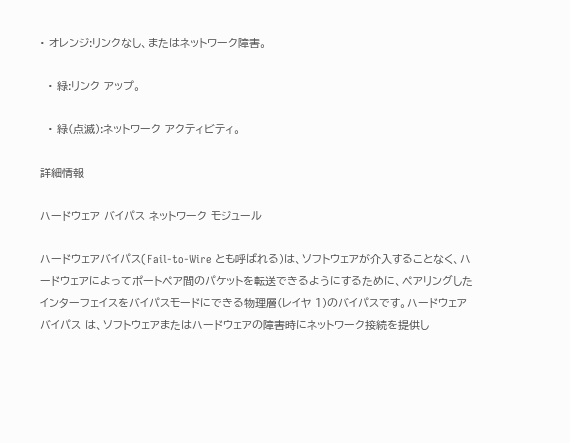• オレンジ:リンクなし、またはネットワーク障害。

  • 緑:リンク アップ。

  • 緑(点滅):ネットワーク アクティビティ。

詳細情報

ハードウェア バイパス ネットワーク モジュール

ハードウェアバイパス(Fail-to-Wire とも呼ばれる)は、ソフトウェアが介入することなく、ハードウェアによってポートペア間のパケットを転送できるようにするために、ペアリングしたインターフェイスをバイパスモードにできる物理層(レイヤ 1)のバイパスです。ハードウェア バイパス は、ソフトウェアまたはハードウェアの障害時にネットワーク接続を提供し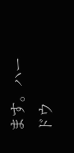ます。ハードウ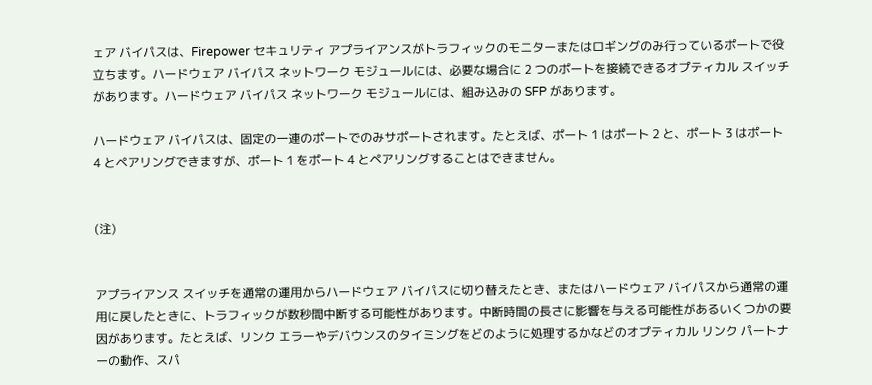ェア バイパスは、Firepower セキュリティ アプライアンスがトラフィックのモニターまたはロギングのみ行っているポートで役立ちます。ハードウェア バイパス ネットワーク モジュールには、必要な場合に 2 つのポートを接続できるオプティカル スイッチがあります。ハードウェア バイパス ネットワーク モジュールには、組み込みの SFP があります。

ハードウェア バイパスは、固定の一連のポートでのみサポートされます。たとえば、ポート 1 はポート 2 と、ポート 3 はポート 4 とペアリングできますが、ポート 1 をポート 4 とペアリングすることはできません。


(注)


アプライアンス スイッチを通常の運用からハードウェア バイパスに切り替えたとき、またはハードウェア バイパスから通常の運用に戻したときに、トラフィックが数秒間中断する可能性があります。中断時間の長さに影響を与える可能性があるいくつかの要因があります。たとえば、リンク エラーやデバウンスのタイミングをどのように処理するかなどのオプティカル リンク パートナーの動作、スパ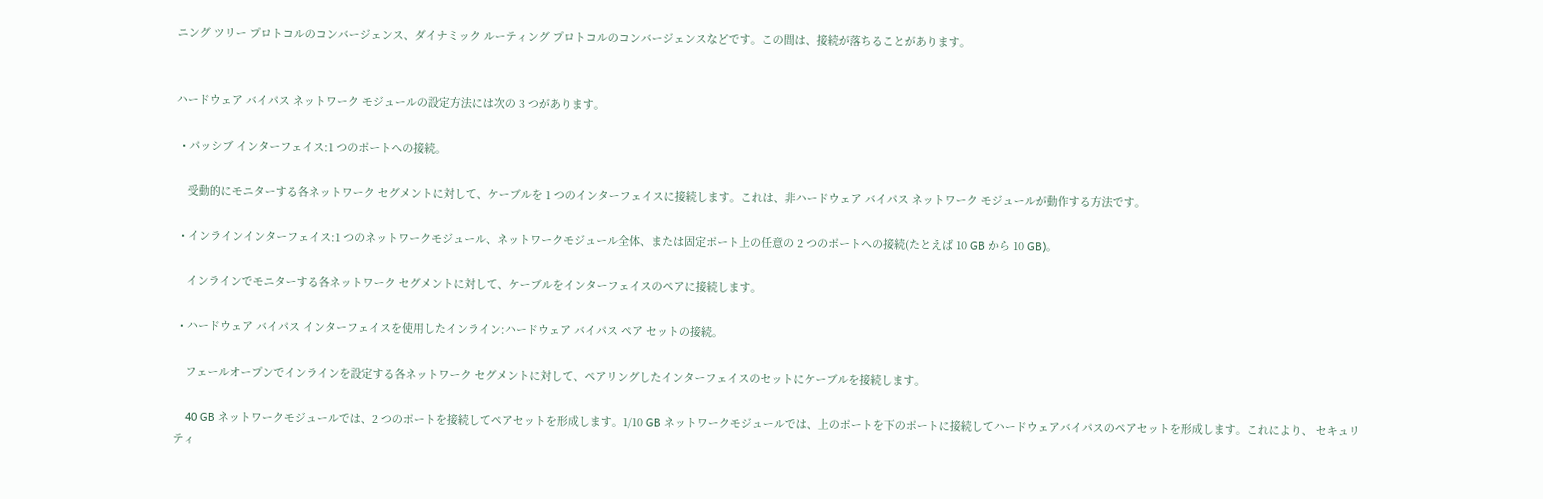ニング ツリー プロトコルのコンバージェンス、ダイナミック ルーティング プロトコルのコンバージェンスなどです。この間は、接続が落ちることがあります。


ハードウェア バイパス ネットワーク モジュールの設定方法には次の 3 つがあります。

  • パッシブ インターフェイス:1 つのポートへの接続。

    受動的にモニターする各ネットワーク セグメントに対して、ケーブルを 1 つのインターフェイスに接続します。これは、非ハードウェア バイパス ネットワーク モジュールが動作する方法です。

  • インラインインターフェイス:1 つのネットワークモジュール、ネットワークモジュール全体、または固定ポート上の任意の 2 つのポートへの接続(たとえば 10 GB から 10 GB)。

    インラインでモニターする各ネットワーク セグメントに対して、ケーブルをインターフェイスのペアに接続します。

  • ハードウェア バイパス インターフェイスを使用したインライン:ハードウェア バイパス ペア セットの接続。

    フェールオープンでインラインを設定する各ネットワーク セグメントに対して、ペアリングしたインターフェイスのセットにケーブルを接続します。

    40 GB ネットワークモジュールでは、2 つのポートを接続してペアセットを形成します。1/10 GB ネットワークモジュールでは、上のポートを下のポートに接続してハードウェアバイパスのペアセットを形成します。これにより、 セキュリティ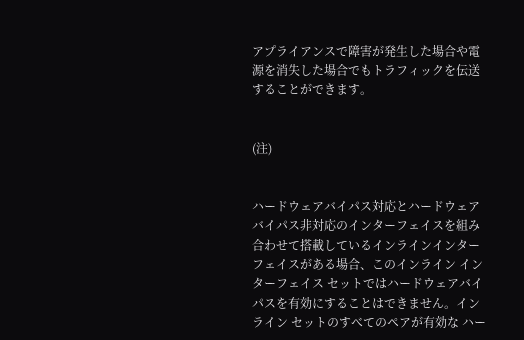アプライアンスで障害が発生した場合や電源を消失した場合でもトラフィックを伝送することができます。


(注)


ハードウェアバイパス対応とハードウェアバイパス非対応のインターフェイスを組み合わせて搭載しているインラインインターフェイスがある場合、このインライン インターフェイス セットではハードウェアバイパスを有効にすることはできません。インライン セットのすべてのペアが有効な ハー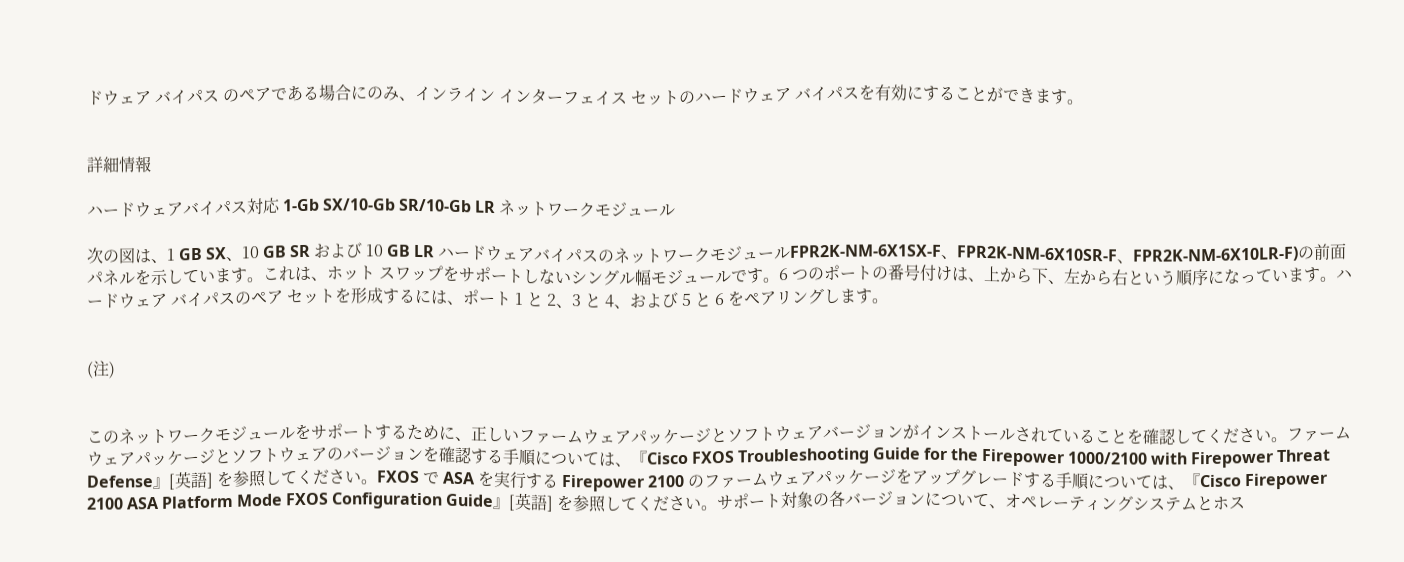ドウェア バイパス のペアである場合にのみ、インライン インターフェイス セットのハードウェア バイパスを有効にすることができます。


詳細情報

ハードウェアバイパス対応 1-Gb SX/10-Gb SR/10-Gb LR ネットワークモジュール

次の図は、1 GB SX、10 GB SR および 10 GB LR ハードウェアバイパスのネットワークモジュールFPR2K-NM-6X1SX-F、FPR2K-NM-6X10SR-F、FPR2K-NM-6X10LR-F)の前面パネルを示しています。これは、ホット スワップをサポートしないシングル幅モジュールです。6 つのポートの番号付けは、上から下、左から右という順序になっています。ハードウェア バイパスのペア セットを形成するには、ポート 1 と 2、3 と 4、および 5 と 6 をペアリングします。


(注)


このネットワークモジュールをサポートするために、正しいファームウェアパッケージとソフトウェアバージョンがインストールされていることを確認してください。ファームウェアパッケージとソフトウェアのバージョンを確認する手順については、『Cisco FXOS Troubleshooting Guide for the Firepower 1000/2100 with Firepower Threat Defense』[英語] を参照してください。FXOS で ASA を実行する Firepower 2100 のファームウェアパッケージをアップグレードする手順については、『Cisco Firepower 2100 ASA Platform Mode FXOS Configuration Guide』[英語] を参照してください。サポート対象の各バージョンについて、オペレーティングシステムとホス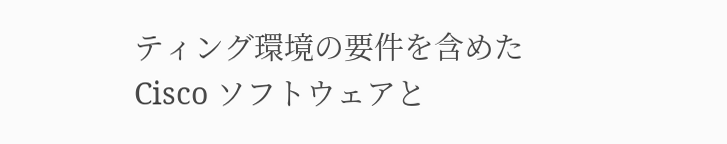ティング環境の要件を含めた Cisco ソフトウェアと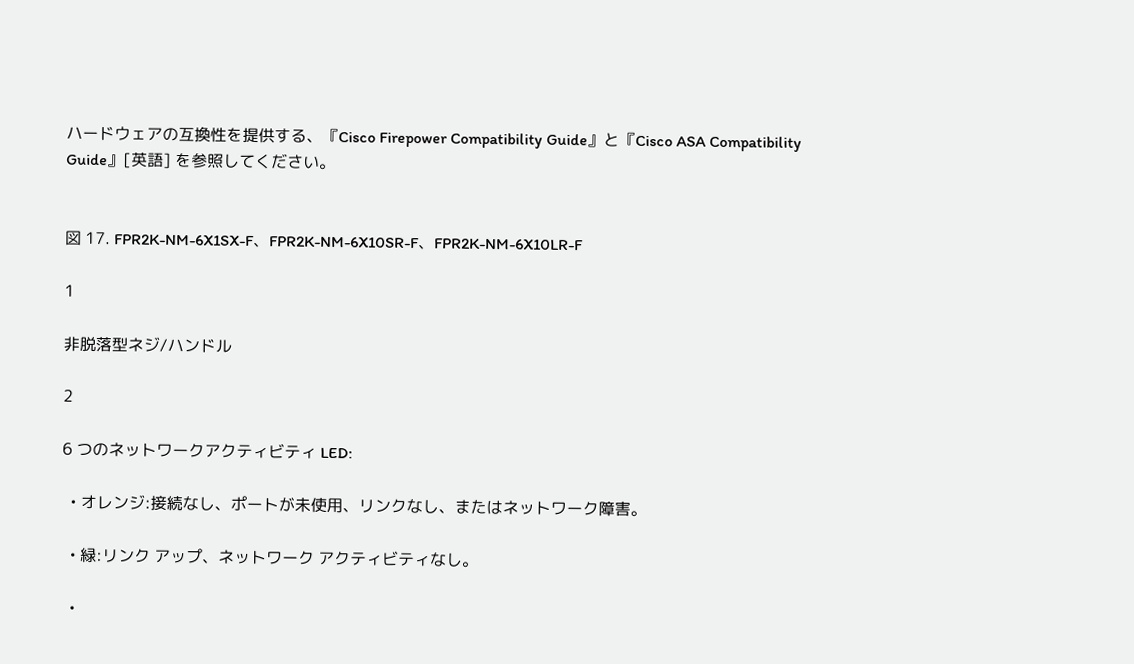ハードウェアの互換性を提供する、『Cisco Firepower Compatibility Guide』と『Cisco ASA Compatibility Guide』[英語] を参照してください。


図 17. FPR2K-NM-6X1SX-F、FPR2K-NM-6X10SR-F、FPR2K-NM-6X10LR-F

1

非脱落型ネジ/ハンドル

2

6 つのネットワークアクティビティ LED:

  • オレンジ:接続なし、ポートが未使用、リンクなし、またはネットワーク障害。

  • 緑:リンク アップ、ネットワーク アクティビティなし。

  •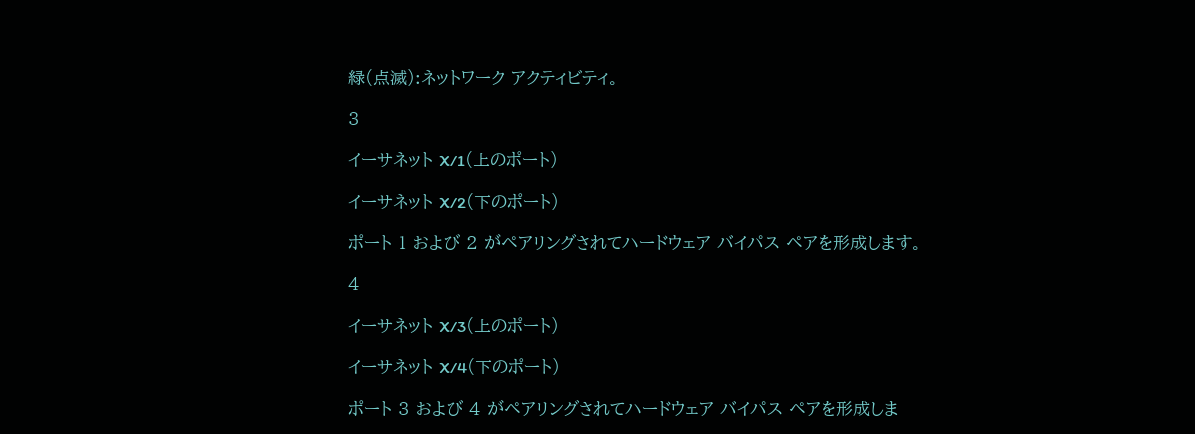緑(点滅):ネットワーク アクティビティ。

3

イーサネット X/1(上のポート)

イーサネット X/2(下のポート)

ポート 1 および 2 がペアリングされてハードウェア バイパス ペアを形成します。

4

イーサネット X/3(上のポート)

イーサネット X/4(下のポート)

ポート 3 および 4 がペアリングされてハードウェア バイパス ペアを形成しま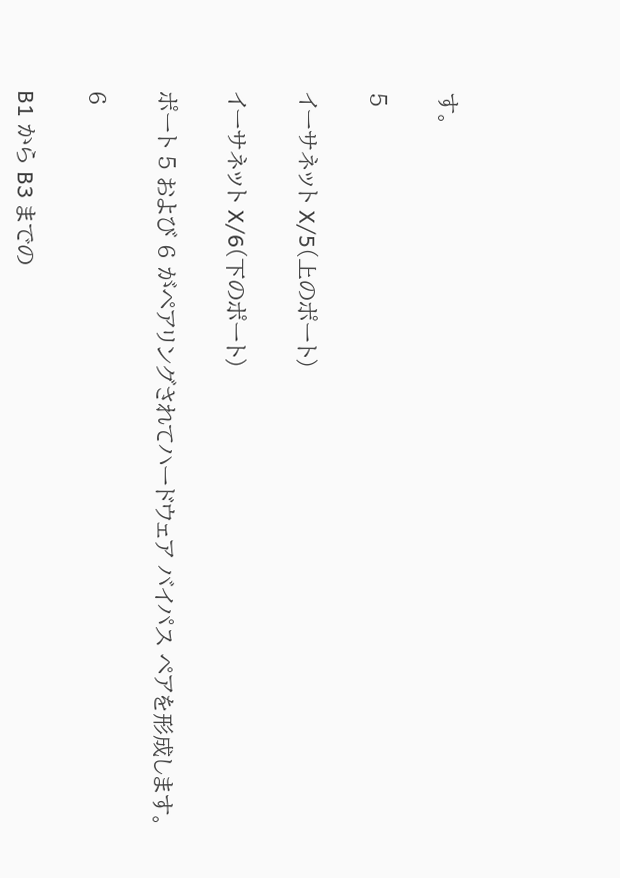す。

5

イーサネット X/5(上のポート)

イーサネット X/6(下のポート)

ポート 5 および 6 がペアリングされてハードウェア バイパス ペアを形成します。

6

B1 から B3 までの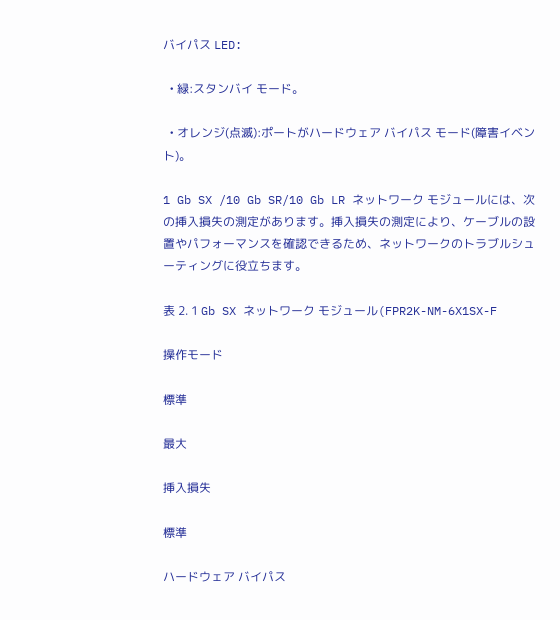バイパス LED:

  • 緑:スタンバイ モード。

  • オレンジ(点滅):ポートがハードウェア バイパス モード(障害イベント)。

1 Gb SX /10 Gb SR/10 Gb LR ネットワーク モジュールには、次の挿入損失の測定があります。挿入損失の測定により、ケーブルの設置やパフォーマンスを確認できるため、ネットワークのトラブルシューティングに役立ちます。

表 2. 1 Gb SX ネットワーク モジュール(FPR2K-NM-6X1SX-F

操作モード

標準

最大

挿入損失

標準

ハードウェア バイパス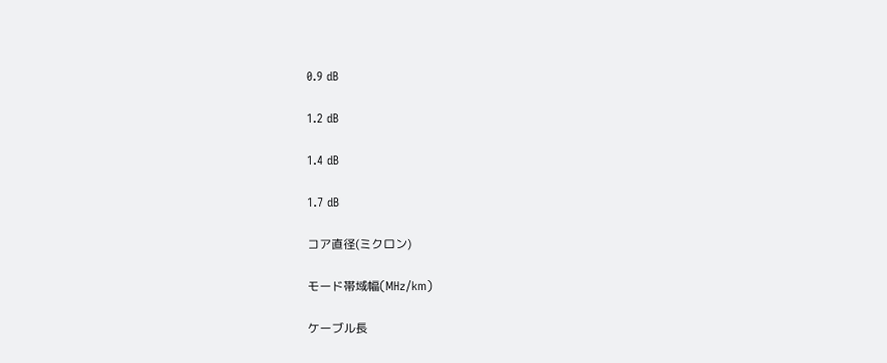0.9 dB

1.2 dB

1.4 dB

1.7 dB

コア直径(ミクロン)

モード帯域幅(MHz/km)

ケーブル長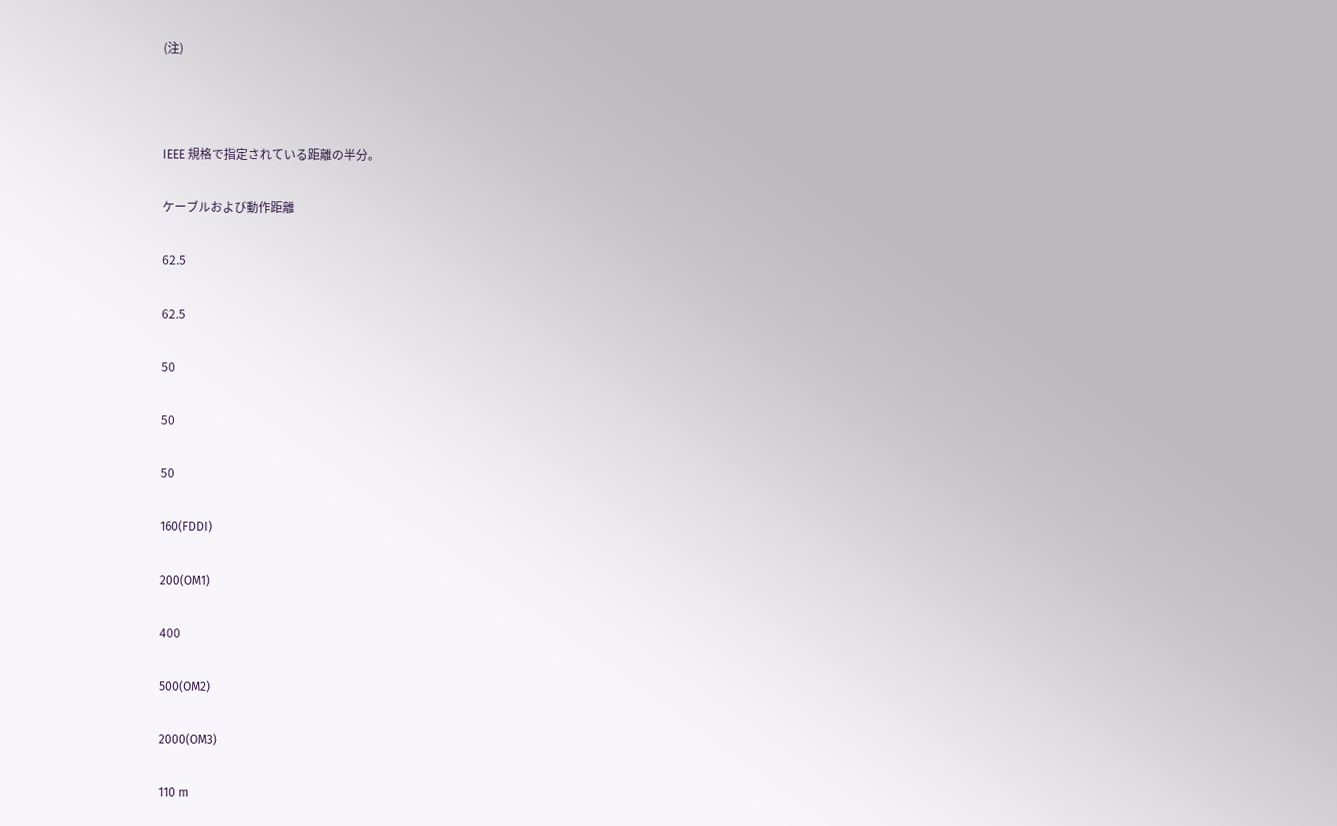(注)



IEEE 規格で指定されている距離の半分。

ケーブルおよび動作距離

62.5

62.5

50

50

50

160(FDDI)

200(OM1)

400

500(OM2)

2000(OM3)

110 m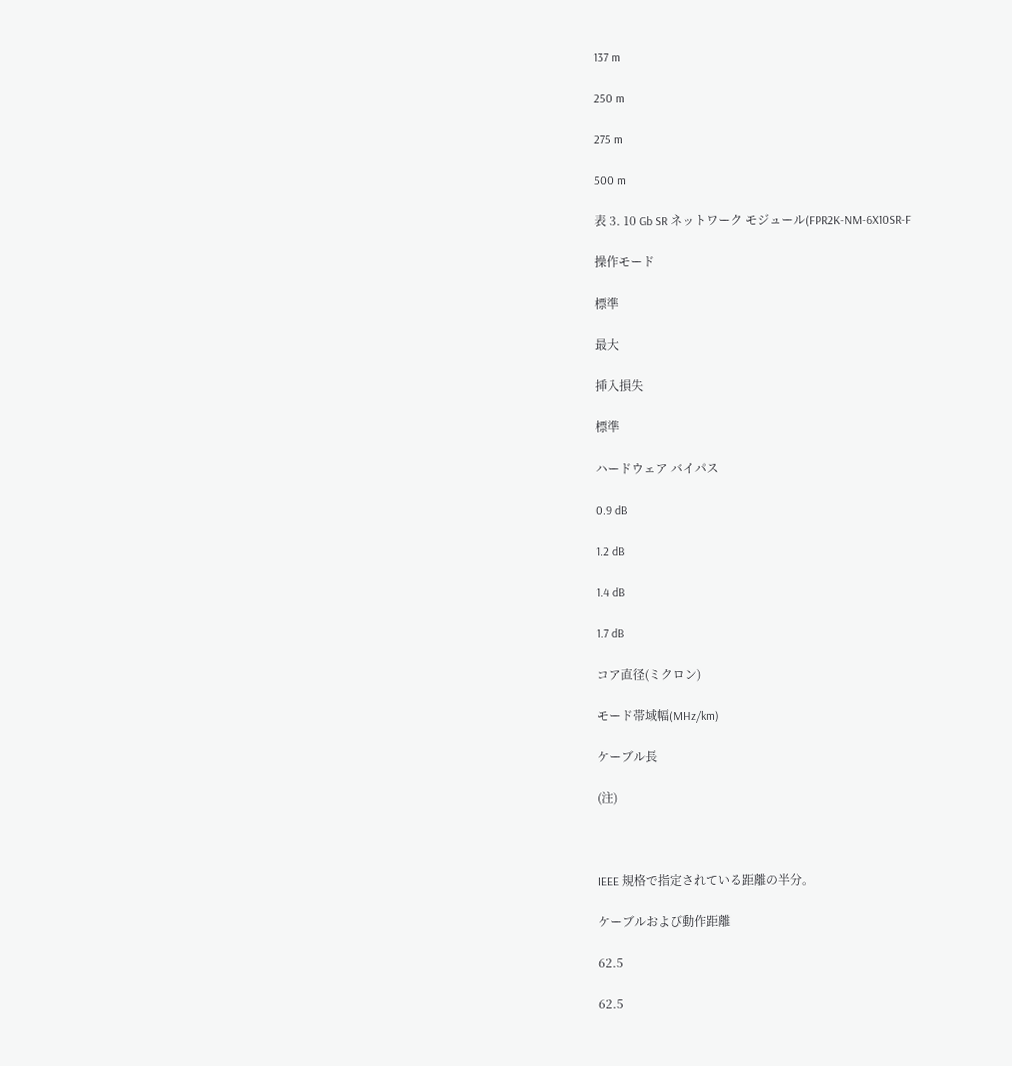137 m

250 m

275 m

500 m

表 3. 10 Gb SR ネットワーク モジュール(FPR2K-NM-6X10SR-F

操作モード

標準

最大

挿入損失

標準

ハードウェア バイパス

0.9 dB

1.2 dB

1.4 dB

1.7 dB

コア直径(ミクロン)

モード帯域幅(MHz/km)

ケーブル長

(注)



IEEE 規格で指定されている距離の半分。

ケーブルおよび動作距離

62.5

62.5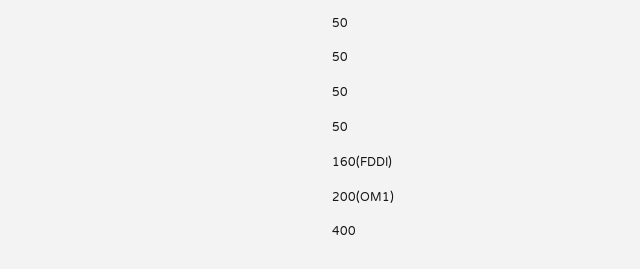50

50

50

50

160(FDDI)

200(OM1)

400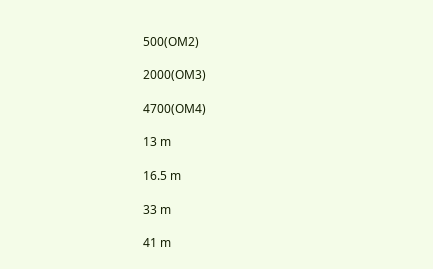500(OM2)

2000(OM3)

4700(OM4)

13 m

16.5 m

33 m

41 m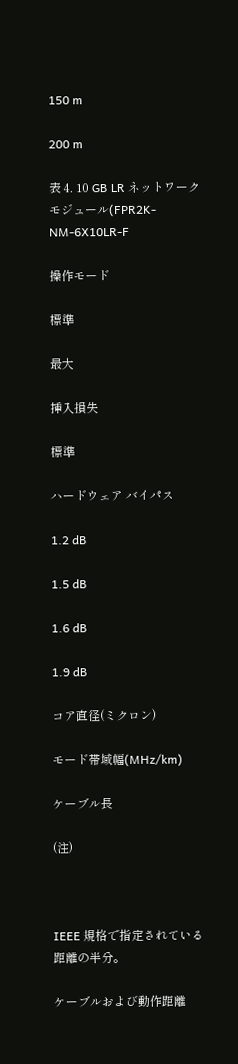150 m

200 m

表 4. 10 GB LR ネットワーク モジュール(FPR2K-NM-6X10LR-F

操作モード

標準

最大

挿入損失

標準

ハードウェア バイパス

1.2 dB

1.5 dB

1.6 dB

1.9 dB

コア直径(ミクロン)

モード帯域幅(MHz/km)

ケーブル長

(注)



IEEE 規格で指定されている距離の半分。

ケーブルおよび動作距離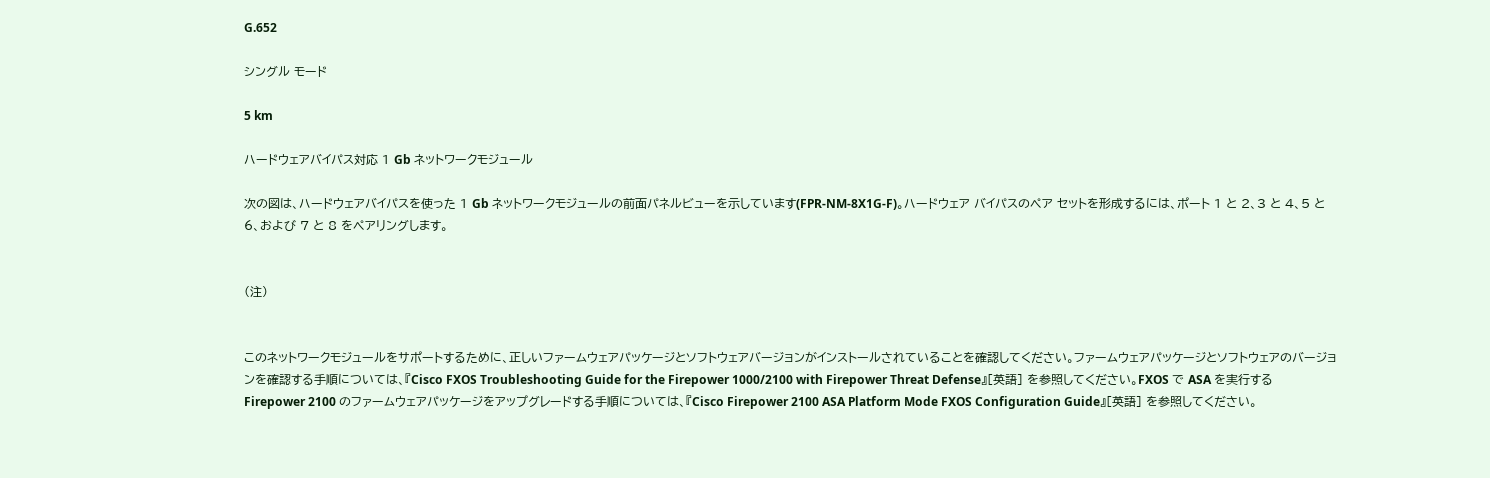G.652

シングル モード

5 km

ハードウェアバイパス対応 1 Gb ネットワークモジュール

次の図は、ハードウェアバイパスを使った 1 Gb ネットワークモジュールの前面パネルビューを示しています(FPR-NM-8X1G-F)。ハードウェア バイパスのペア セットを形成するには、ポート 1 と 2、3 と 4、5 と 6、および 7 と 8 をペアリングします。


(注)


このネットワークモジュールをサポートするために、正しいファームウェアパッケージとソフトウェアバージョンがインストールされていることを確認してください。ファームウェアパッケージとソフトウェアのバージョンを確認する手順については、『Cisco FXOS Troubleshooting Guide for the Firepower 1000/2100 with Firepower Threat Defense』[英語] を参照してください。FXOS で ASA を実行する Firepower 2100 のファームウェアパッケージをアップグレードする手順については、『Cisco Firepower 2100 ASA Platform Mode FXOS Configuration Guide』[英語] を参照してください。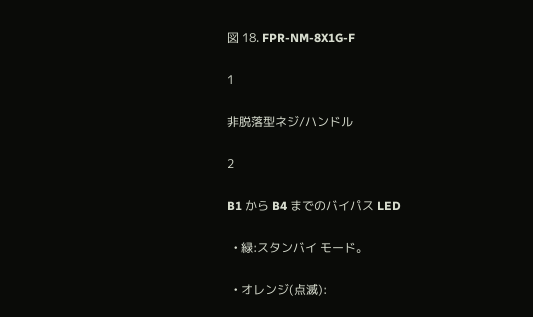図 18. FPR-NM-8X1G-F

1

非脱落型ネジ/ハンドル

2

B1 から B4 までのバイパス LED

  • 緑:スタンバイ モード。

  • オレンジ(点滅):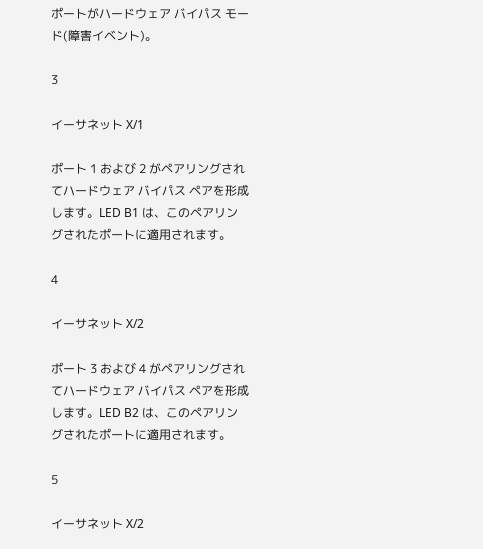ポートがハードウェア バイパス モード(障害イベント)。

3

イーサネット X/1

ポート 1 および 2 がペアリングされてハードウェア バイパス ペアを形成します。LED B1 は、このペアリングされたポートに適用されます。

4

イーサネット X/2

ポート 3 および 4 がペアリングされてハードウェア バイパス ペアを形成します。LED B2 は、このペアリングされたポートに適用されます。

5

イーサネット X/2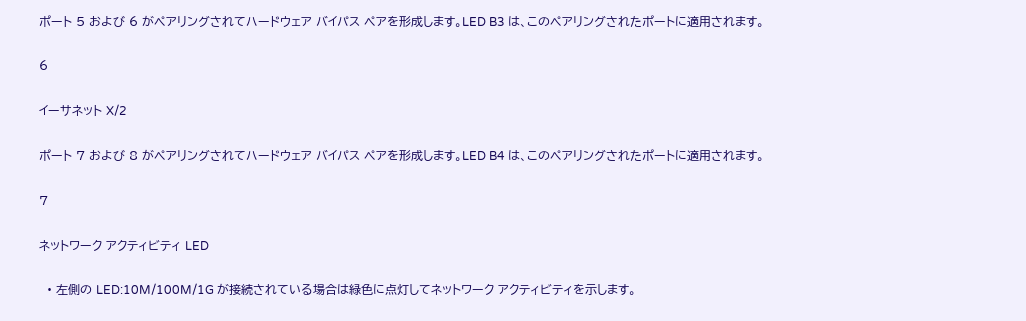ポート 5 および 6 がペアリングされてハードウェア バイパス ペアを形成します。LED B3 は、このペアリングされたポートに適用されます。

6

イーサネット X/2

ポート 7 および 8 がペアリングされてハードウェア バイパス ペアを形成します。LED B4 は、このペアリングされたポートに適用されます。

7

ネットワーク アクティビティ LED

  • 左側の LED:10M/100M/1G が接続されている場合は緑色に点灯してネットワーク アクティビティを示します。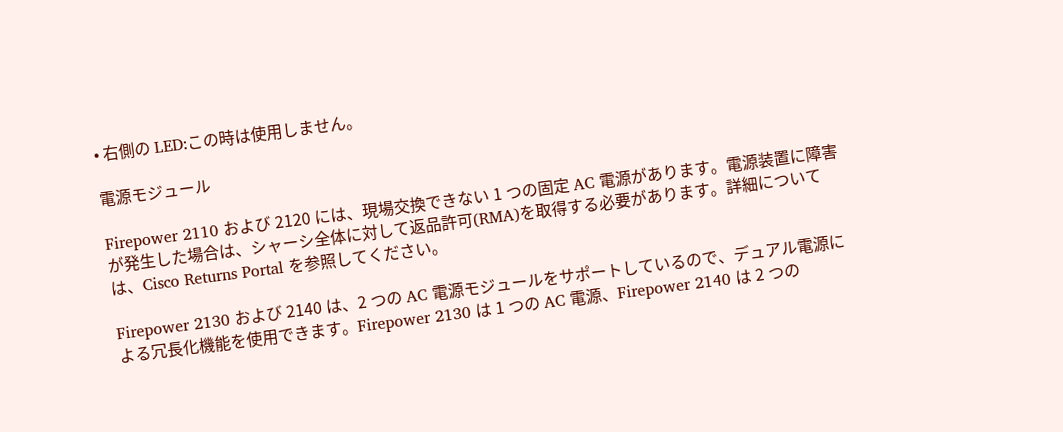• 右側の LED:この時は使用しません。

電源モジュール

Firepower 2110 および 2120 には、現場交換できない 1 つの固定 AC 電源があります。電源装置に障害が発生した場合は、シャーシ全体に対して返品許可(RMA)を取得する必要があります。詳細については、Cisco Returns Portal を参照してください。

Firepower 2130 および 2140 は、2 つの AC 電源モジュールをサポートしているので、デュアル電源による冗長化機能を使用できます。Firepower 2130 は 1 つの AC 電源、Firepower 2140 は 2 つの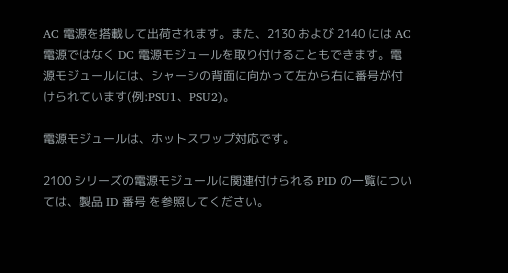AC 電源を搭載して出荷されます。また、2130 および 2140 には AC 電源ではなく DC 電源モジュールを取り付けることもできます。電源モジュールには、シャーシの背面に向かって左から右に番号が付けられています(例:PSU1、PSU2)。

電源モジュールは、ホットスワップ対応です。

2100 シリーズの電源モジュールに関連付けられる PID の一覧については、製品 ID 番号 を参照してください。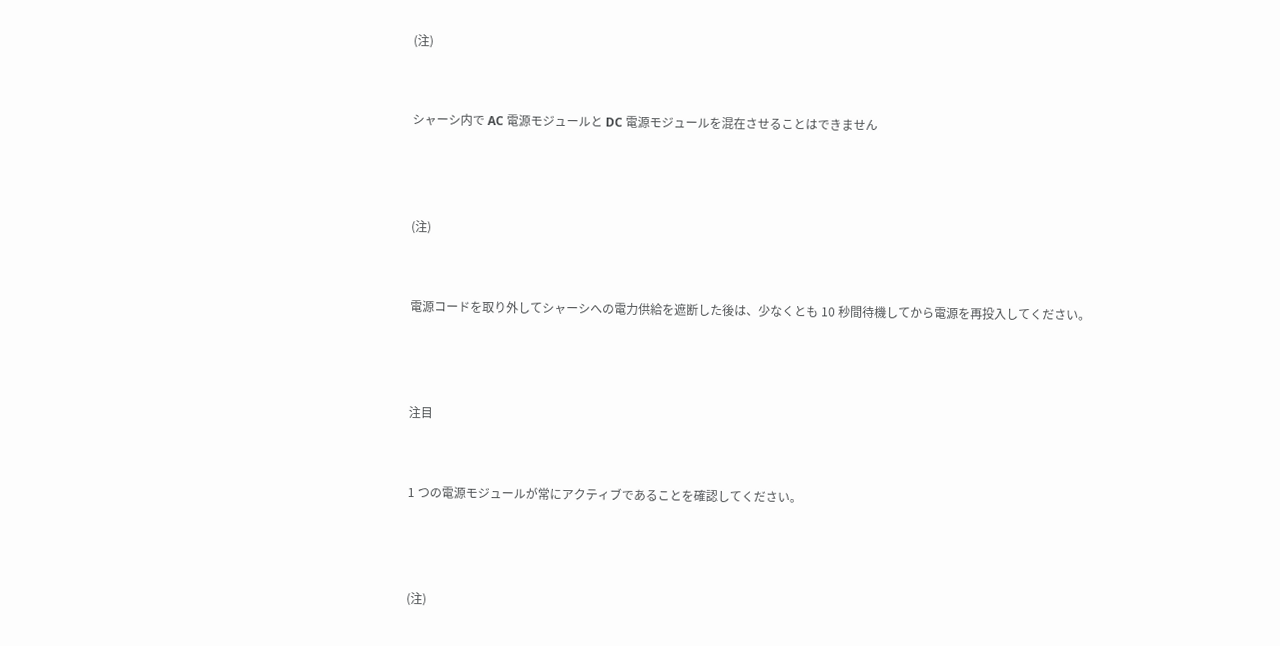(注)


シャーシ内で AC 電源モジュールと DC 電源モジュールを混在させることはできません



(注)


電源コードを取り外してシャーシへの電力供給を遮断した後は、少なくとも 10 秒間待機してから電源を再投入してください。



注目


1 つの電源モジュールが常にアクティブであることを確認してください。



(注)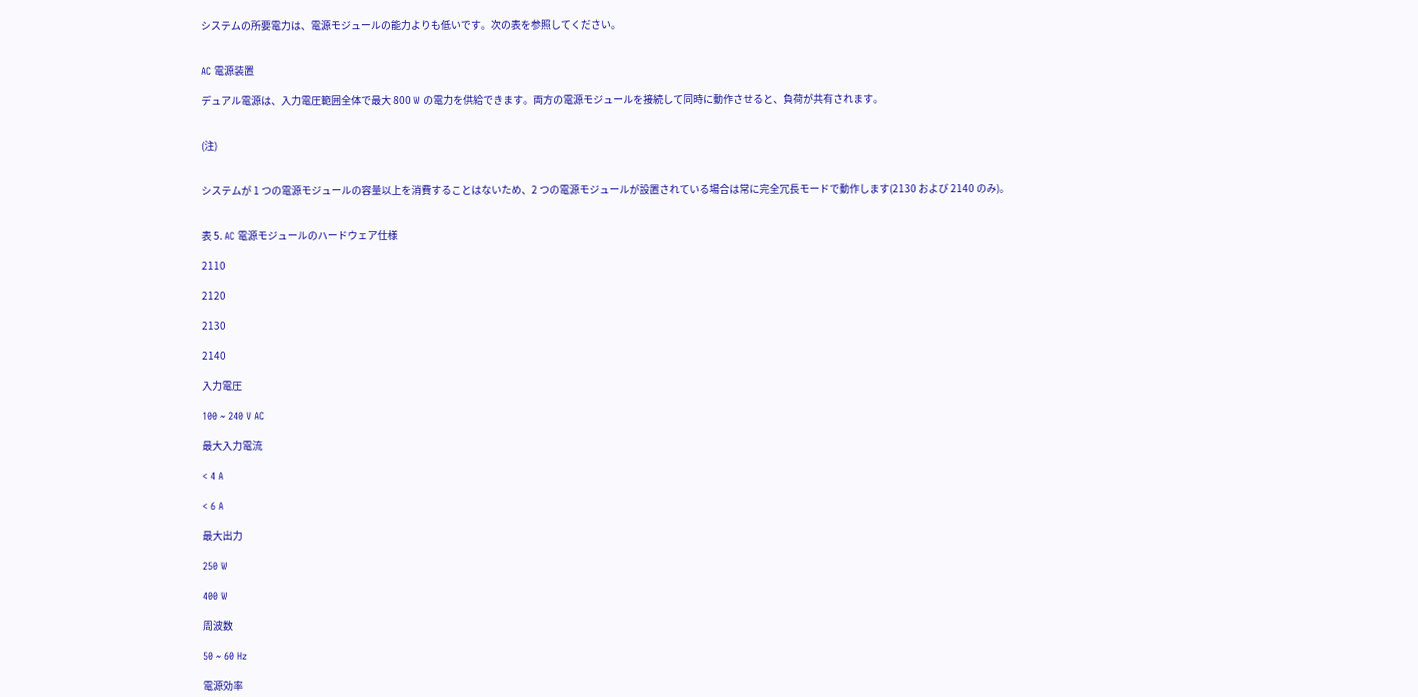システムの所要電力は、電源モジュールの能力よりも低いです。次の表を参照してください。


AC 電源装置

デュアル電源は、入力電圧範囲全体で最大 800 W の電力を供給できます。両方の電源モジュールを接続して同時に動作させると、負荷が共有されます。


(注)


システムが 1 つの電源モジュールの容量以上を消費することはないため、2 つの電源モジュールが設置されている場合は常に完全冗長モードで動作します(2130 および 2140 のみ)。


表 5. AC 電源モジュールのハードウェア仕様

2110

2120

2130

2140

入力電圧

100 ~ 240 V AC

最大入力電流

< 4 A

< 6 A

最大出力

250 W

400 W

周波数

50 ~ 60 Hz

電源効率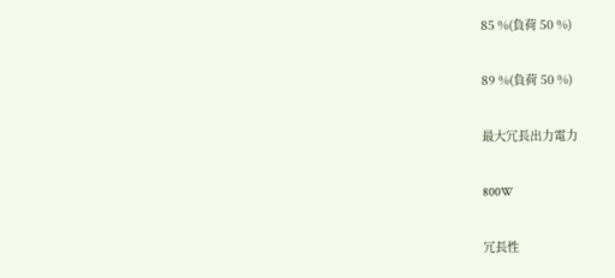85 %(負荷 50 %)

89 %(負荷 50 %)

最大冗長出力電力

800W

冗長性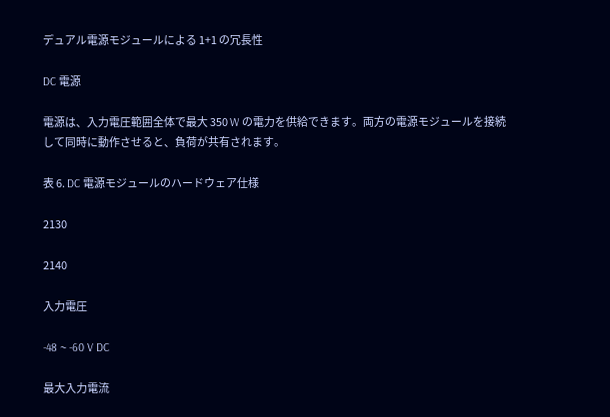デュアル電源モジュールによる 1+1 の冗長性

DC 電源

電源は、入力電圧範囲全体で最大 350 W の電力を供給できます。両方の電源モジュールを接続して同時に動作させると、負荷が共有されます。

表 6. DC 電源モジュールのハードウェア仕様

2130

2140

入力電圧

-48 ~ -60 V DC

最大入力電流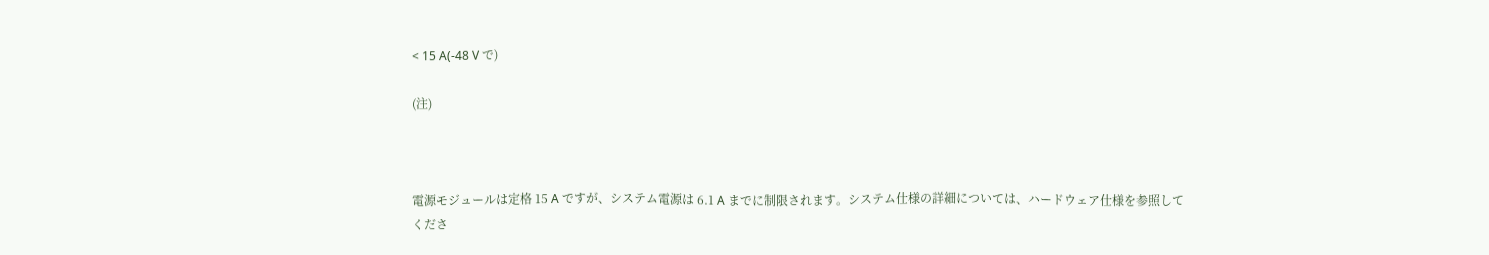< 15 A(-48 V で)

(注)



電源モジュールは定格 15 A ですが、システム電源は 6.1 A までに制限されます。システム仕様の詳細については、ハードウェア仕様を参照してくださ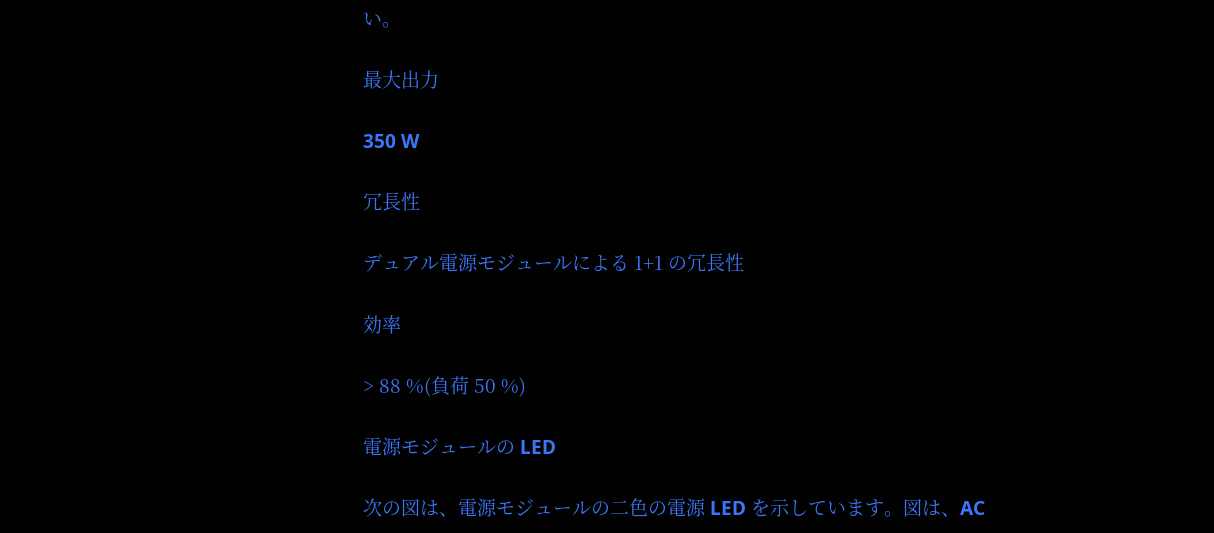い。

最大出力

350 W

冗長性

デュアル電源モジュールによる 1+1 の冗長性

効率

> 88 %(負荷 50 %)

電源モジュールの LED

次の図は、電源モジュールの二色の電源 LED を示しています。図は、AC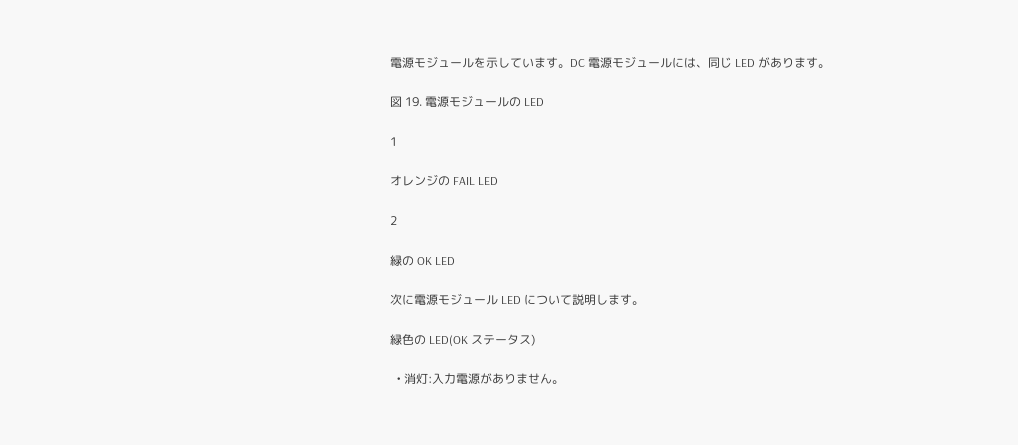電源モジュールを示しています。DC 電源モジュールには、同じ LED があります。

図 19. 電源モジュールの LED

1

オレンジの FAIL LED

2

緑の OK LED

次に電源モジュール LED について説明します。

緑色の LED(OK ステータス)

  • 消灯:入力電源がありません。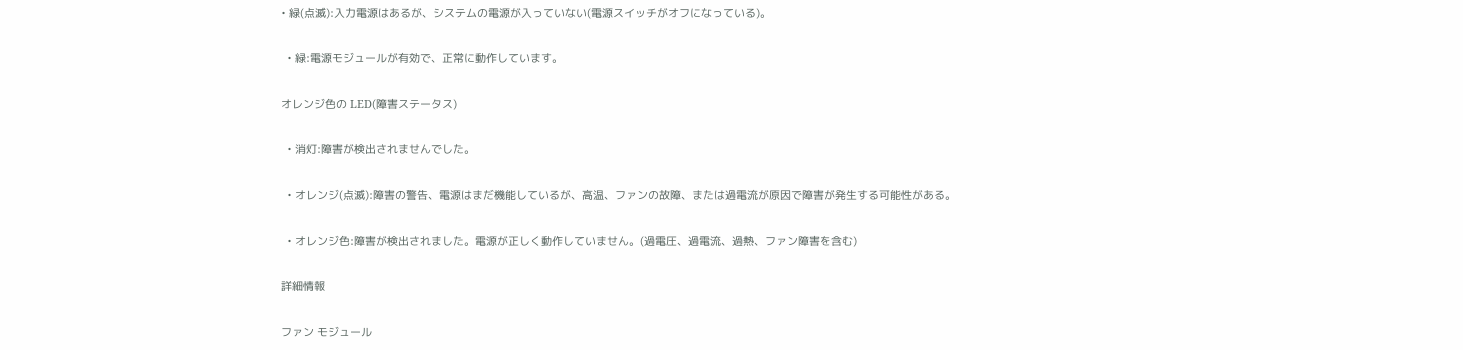• 緑(点滅):入力電源はあるが、システムの電源が入っていない(電源スイッチがオフになっている)。

  • 緑:電源モジュールが有効で、正常に動作しています。

オレンジ色の LED(障害ステータス)

  • 消灯:障害が検出されませんでした。

  • オレンジ(点滅):障害の警告、電源はまだ機能しているが、高温、ファンの故障、または過電流が原因で障害が発生する可能性がある。

  • オレンジ色:障害が検出されました。電源が正しく動作していません。(過電圧、過電流、過熱、ファン障害を含む)

詳細情報

ファン モジュール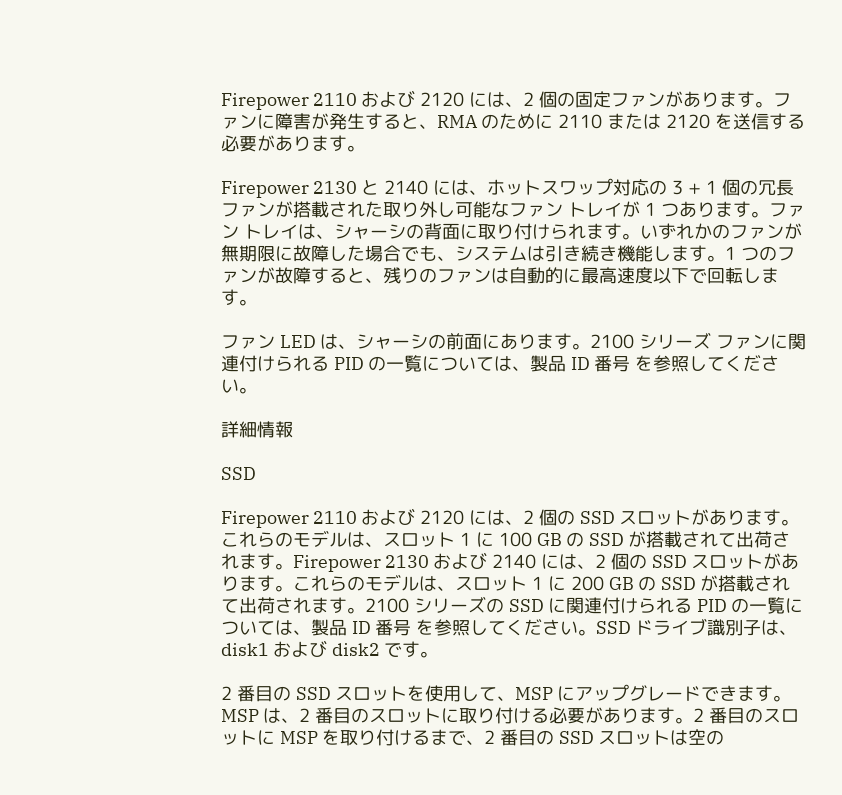Firepower 2110 および 2120 には、2 個の固定ファンがあります。ファンに障害が発生すると、RMA のために 2110 または 2120 を送信する必要があります。

Firepower 2130 と 2140 には、ホットスワップ対応の 3 + 1 個の冗長ファンが搭載された取り外し可能なファン トレイが 1 つあります。ファン トレイは、シャーシの背面に取り付けられます。いずれかのファンが無期限に故障した場合でも、システムは引き続き機能します。1 つのファンが故障すると、残りのファンは自動的に最高速度以下で回転します。

ファン LED は、シャーシの前面にあります。2100 シリーズ ファンに関連付けられる PID の一覧については、製品 ID 番号 を参照してください。

詳細情報

SSD

Firepower 2110 および 2120 には、2 個の SSD スロットがあります。これらのモデルは、スロット 1 に 100 GB の SSD が搭載されて出荷されます。Firepower 2130 および 2140 には、2 個の SSD スロットがあります。これらのモデルは、スロット 1 に 200 GB の SSD が搭載されて出荷されます。2100 シリーズの SSD に関連付けられる PID の一覧については、製品 ID 番号 を参照してください。SSD ドライブ識別子は、disk1 および disk2 です。

2 番目の SSD スロットを使用して、MSP にアップグレードできます。MSP は、2 番目のスロットに取り付ける必要があります。2 番目のスロットに MSP を取り付けるまで、2 番目の SSD スロットは空の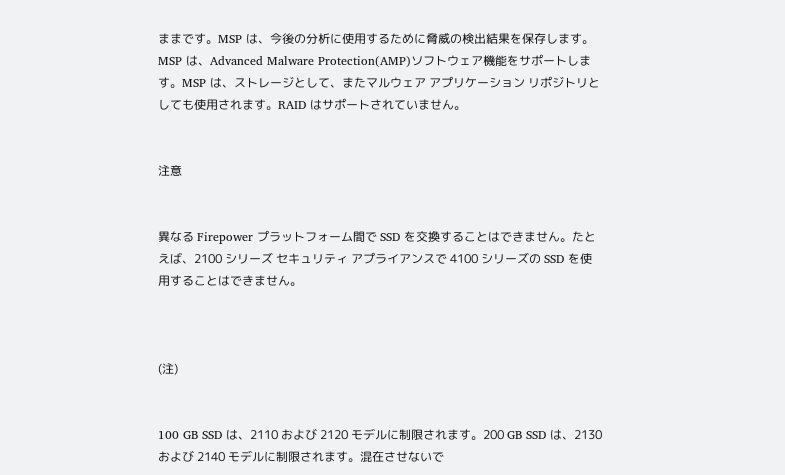ままです。MSP は、今後の分析に使用するために脅威の検出結果を保存します。MSP は、Advanced Malware Protection(AMP)ソフトウェア機能をサポートします。MSP は、ストレージとして、またマルウェア アプリケーション リポジトリとしても使用されます。RAID はサポートされていません。


注意


異なる Firepower プラットフォーム間で SSD を交換することはできません。たとえば、2100 シリーズ セキュリティ アプライアンスで 4100 シリーズの SSD を使用することはできません。



(注)


100 GB SSD は、2110 および 2120 モデルに制限されます。200 GB SSD は、2130 および 2140 モデルに制限されます。混在させないで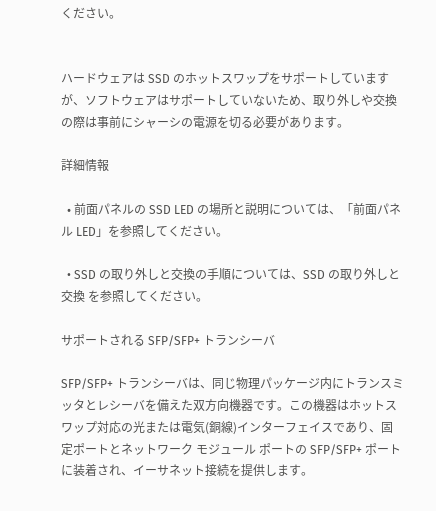ください。


ハードウェアは SSD のホットスワップをサポートしていますが、ソフトウェアはサポートしていないため、取り外しや交換の際は事前にシャーシの電源を切る必要があります。

詳細情報

  • 前面パネルの SSD LED の場所と説明については、「前面パネル LED」を参照してください。

  • SSD の取り外しと交換の手順については、SSD の取り外しと交換 を参照してください。

サポートされる SFP/SFP+ トランシーバ

SFP/SFP+ トランシーバは、同じ物理パッケージ内にトランスミッタとレシーバを備えた双方向機器です。この機器はホットスワップ対応の光または電気(銅線)インターフェイスであり、固定ポートとネットワーク モジュール ポートの SFP/SFP+ ポートに装着され、イーサネット接続を提供します。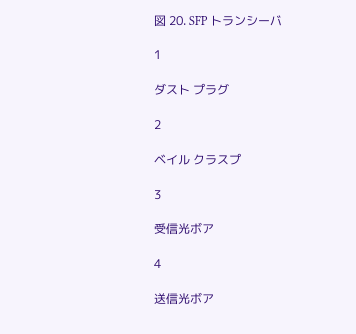図 20. SFP トランシーバ

1

ダスト プラグ

2

ベイル クラスプ

3

受信光ボア

4

送信光ボア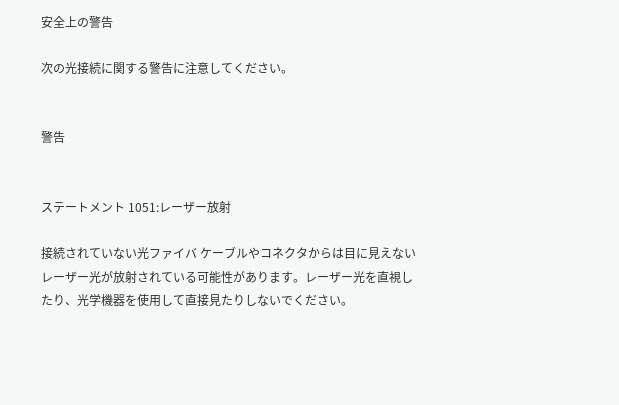安全上の警告

次の光接続に関する警告に注意してください。


警告


ステートメント 1051:レーザー放射

接続されていない光ファイバ ケーブルやコネクタからは目に見えないレーザー光が放射されている可能性があります。レーザー光を直視したり、光学機器を使用して直接見たりしないでください。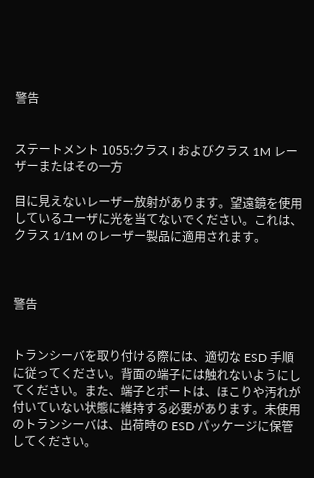警告


ステートメント 1055:クラス I およびクラス 1M レーザーまたはその一方

目に見えないレーザー放射があります。望遠鏡を使用しているユーザに光を当てないでください。これは、クラス 1/1M のレーザー製品に適用されます。



警告


トランシーバを取り付ける際には、適切な ESD 手順に従ってください。背面の端子には触れないようにしてください。また、端子とポートは、ほこりや汚れが付いていない状態に維持する必要があります。未使用のトランシーバは、出荷時の ESD パッケージに保管してください。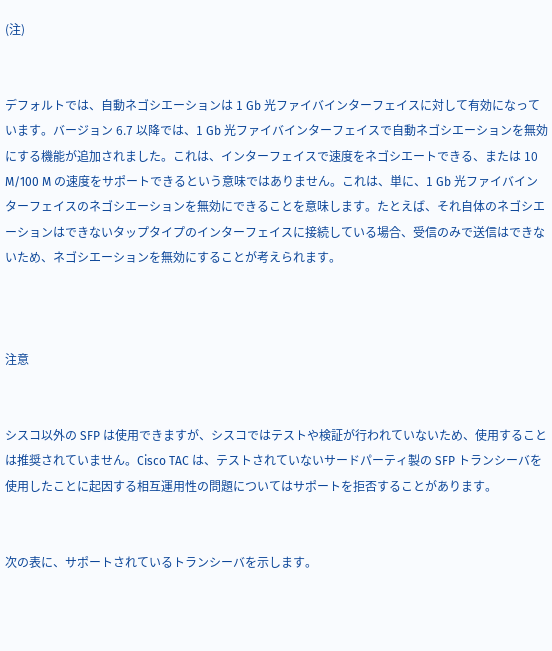(注)


デフォルトでは、自動ネゴシエーションは 1 Gb 光ファイバインターフェイスに対して有効になっています。バージョン 6.7 以降では、1 Gb 光ファイバインターフェイスで自動ネゴシエーションを無効にする機能が追加されました。これは、インターフェイスで速度をネゴシエートできる、または 10 M/100 M の速度をサポートできるという意味ではありません。これは、単に、1 Gb 光ファイバインターフェイスのネゴシエーションを無効にできることを意味します。たとえば、それ自体のネゴシエーションはできないタップタイプのインターフェイスに接続している場合、受信のみで送信はできないため、ネゴシエーションを無効にすることが考えられます。



注意


シスコ以外の SFP は使用できますが、シスコではテストや検証が行われていないため、使用することは推奨されていません。Cisco TAC は、テストされていないサードパーティ製の SFP トランシーバを使用したことに起因する相互運用性の問題についてはサポートを拒否することがあります。


次の表に、サポートされているトランシーバを示します。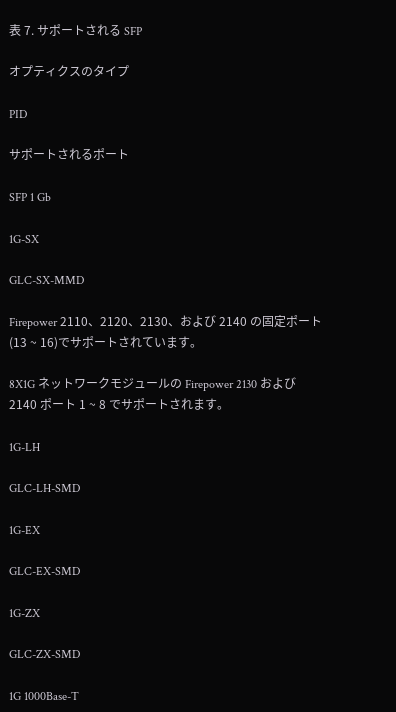表 7. サポートされる SFP

オプティクスのタイプ

PID

サポートされるポート

SFP 1 Gb

1G-SX

GLC-SX-MMD

Firepower 2110、2120、2130、および 2140 の固定ポート(13 ~ 16)でサポートされています。

8X1G ネットワークモジュールの Firepower 2130 および 2140 ポート 1 ~ 8 でサポートされます。

1G-LH

GLC-LH-SMD

1G-EX

GLC-EX-SMD

1G-ZX

GLC-ZX-SMD

1G 1000Base-T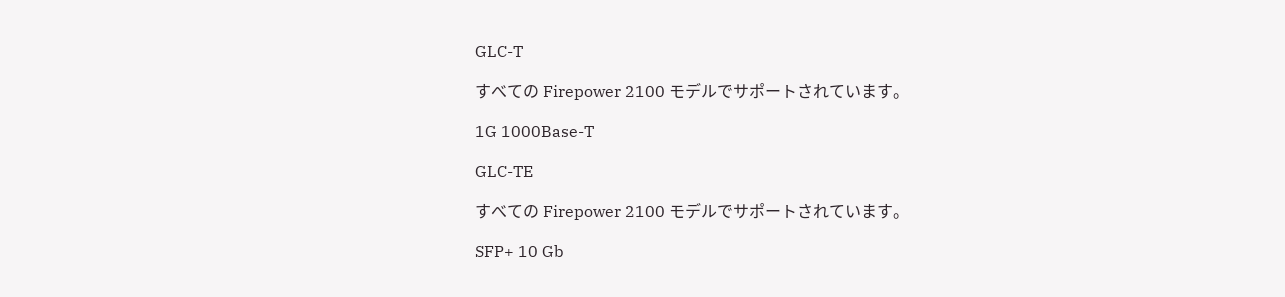GLC-T

すべての Firepower 2100 モデルでサポートされています。

1G 1000Base-T

GLC-TE

すべての Firepower 2100 モデルでサポートされています。

SFP+ 10 Gb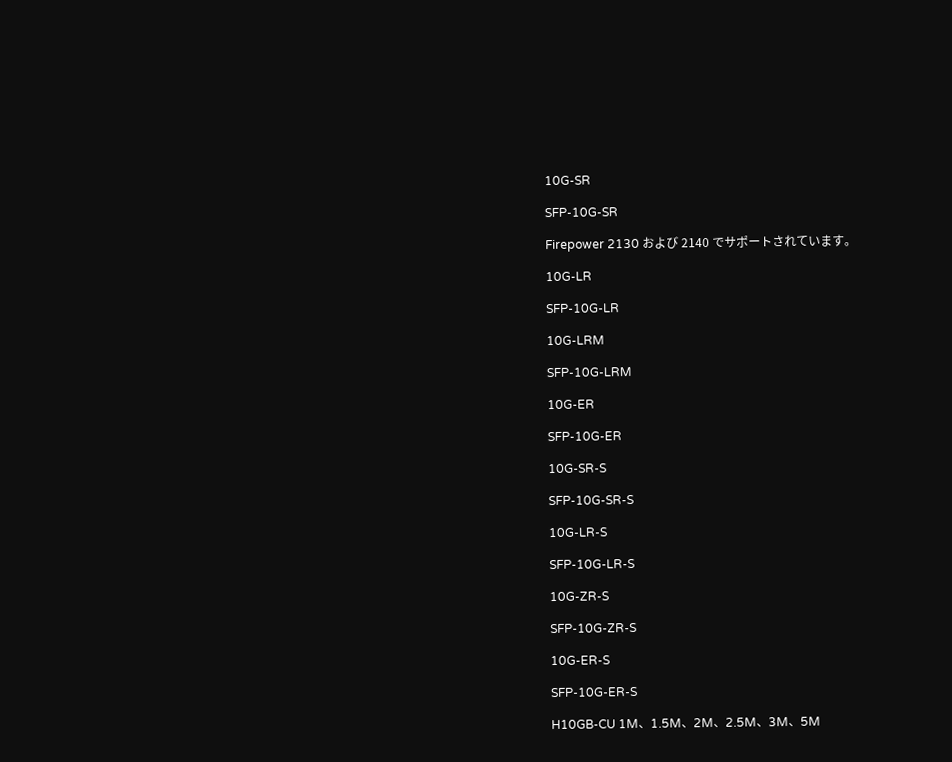10G-SR

SFP-10G-SR

Firepower 2130 および 2140 でサポートされています。

10G-LR

SFP-10G-LR

10G-LRM

SFP-10G-LRM

10G-ER

SFP-10G-ER

10G-SR-S

SFP-10G-SR-S

10G-LR-S

SFP-10G-LR-S

10G-ZR-S

SFP-10G-ZR-S

10G-ER-S

SFP-10G-ER-S

H10GB-CU 1M、1.5M、2M、2.5M、3M、5M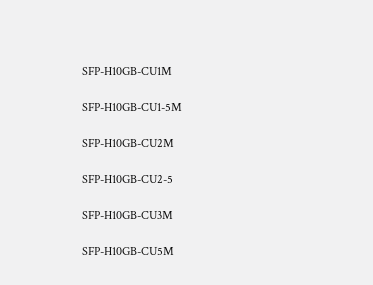SFP-H10GB-CU1M

SFP-H10GB-CU1-5M

SFP-H10GB-CU2M

SFP-H10GB-CU2-5

SFP-H10GB-CU3M

SFP-H10GB-CU5M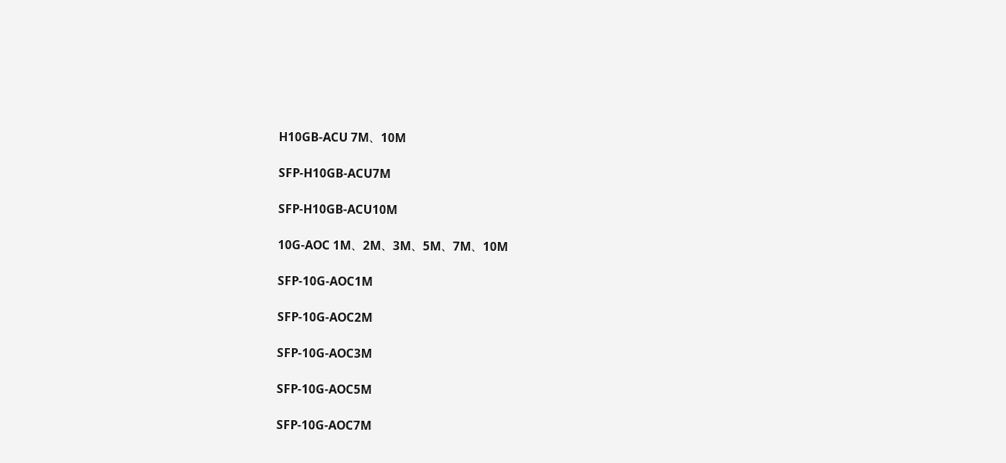H10GB-ACU 7M、10M

SFP-H10GB-ACU7M

SFP-H10GB-ACU10M

10G-AOC 1M、2M、3M、5M、7M、10M

SFP-10G-AOC1M

SFP-10G-AOC2M

SFP-10G-AOC3M

SFP-10G-AOC5M

SFP-10G-AOC7M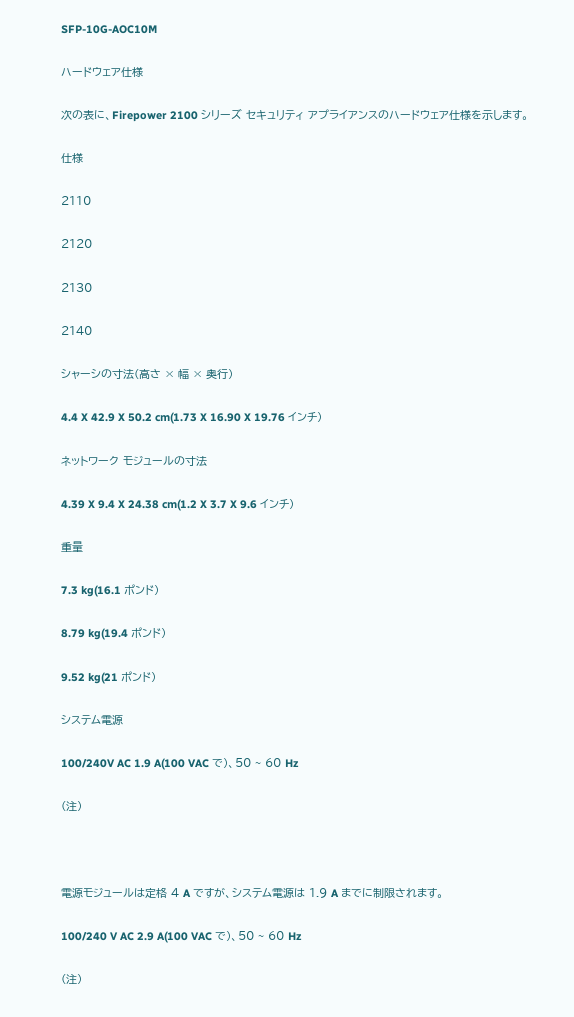SFP-10G-AOC10M

ハードウェア仕様

次の表に、Firepower 2100 シリーズ セキュリティ アプライアンスのハードウェア仕様を示します。

仕様

2110

2120

2130

2140

シャーシの寸法(高さ × 幅 × 奥行)

4.4 X 42.9 X 50.2 cm(1.73 X 16.90 X 19.76 インチ)

ネットワーク モジュールの寸法

4.39 X 9.4 X 24.38 cm(1.2 X 3.7 X 9.6 インチ)

重量

7.3 kg(16.1 ポンド)

8.79 kg(19.4 ポンド)

9.52 kg(21 ポンド)

システム電源

100/240V AC 1.9 A(100 VAC で)、50 ~ 60 Hz

(注)



電源モジュールは定格 4 A ですが、システム電源は 1.9 A までに制限されます。

100/240 V AC 2.9 A(100 VAC で)、50 ~ 60 Hz

(注)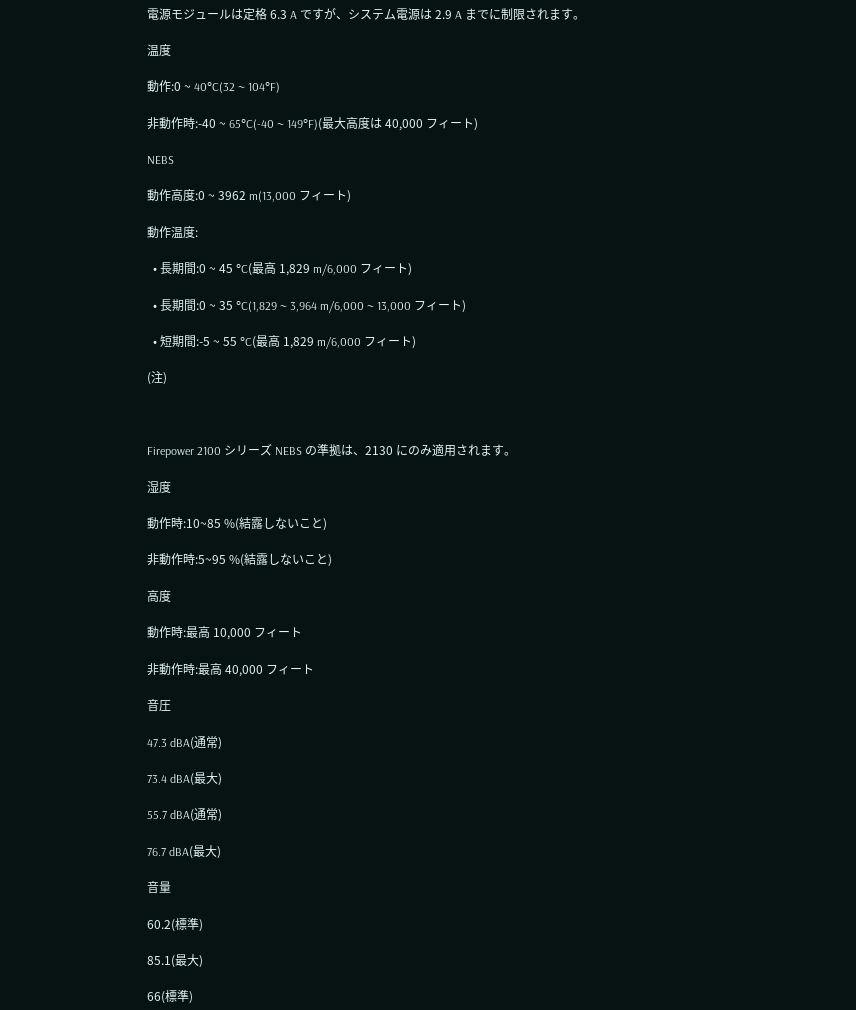電源モジュールは定格 6.3 A ですが、システム電源は 2.9 A までに制限されます。

温度

動作:0 ~ 40°C(32 ~ 104°F)

非動作時:-40 ~ 65°C(-40 ~ 149°F)(最大高度は 40,000 フィート)

NEBS

動作高度:0 ~ 3962 m(13,000 フィート)

動作温度:

  • 長期間:0 ~ 45 °C(最高 1,829 m/6,000 フィート)

  • 長期間:0 ~ 35 °C(1,829 ~ 3,964 m/6,000 ~ 13,000 フィート)

  • 短期間:-5 ~ 55 °C(最高 1,829 m/6,000 フィート)

(注)



Firepower 2100 シリーズ NEBS の準拠は、2130 にのみ適用されます。

湿度

動作時:10~85 %(結露しないこと)

非動作時:5~95 %(結露しないこと)

高度

動作時:最高 10,000 フィート

非動作時:最高 40,000 フィート

音圧

47.3 dBA(通常)

73.4 dBA(最大)

55.7 dBA(通常)

76.7 dBA(最大)

音量

60.2(標準)

85.1(最大)

66(標準)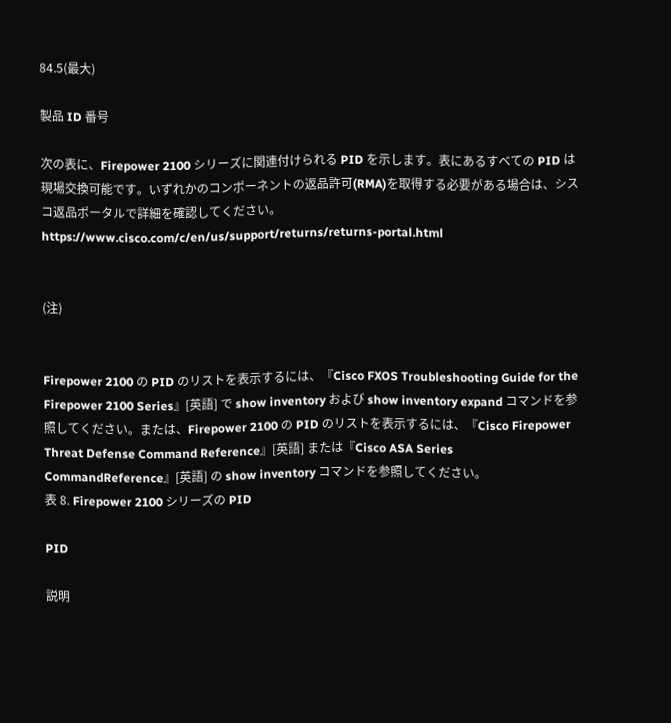84.5(最大)

製品 ID 番号

次の表に、Firepower 2100 シリーズに関連付けられる PID を示します。表にあるすべての PID は現場交換可能です。いずれかのコンポーネントの返品許可(RMA)を取得する必要がある場合は、シスコ返品ポータルで詳細を確認してください。https://www.cisco.com/c/en/us/support/returns/returns-portal.html


(注)


Firepower 2100 の PID のリストを表示するには、『Cisco FXOS Troubleshooting Guide for the Firepower 2100 Series』[英語] で show inventory および show inventory expand コマンドを参照してください。または、Firepower 2100 の PID のリストを表示するには、『Cisco Firepower Threat Defense Command Reference』[英語] または『Cisco ASA Series CommandReference』[英語] の show inventory コマンドを参照してください。
表 8. Firepower 2100 シリーズの PID

PID

説明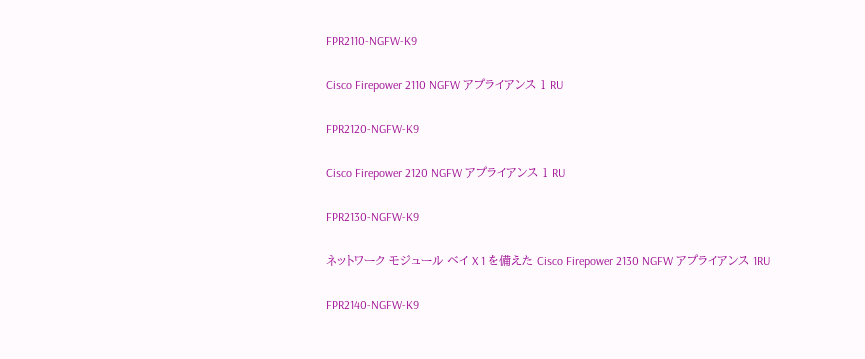FPR2110-NGFW-K9

Cisco Firepower 2110 NGFW アプライアンス 1 RU

FPR2120-NGFW-K9

Cisco Firepower 2120 NGFW アプライアンス 1 RU

FPR2130-NGFW-K9

ネットワーク モジュール ベイ X 1 を備えた Cisco Firepower 2130 NGFW アプライアンス 1RU

FPR2140-NGFW-K9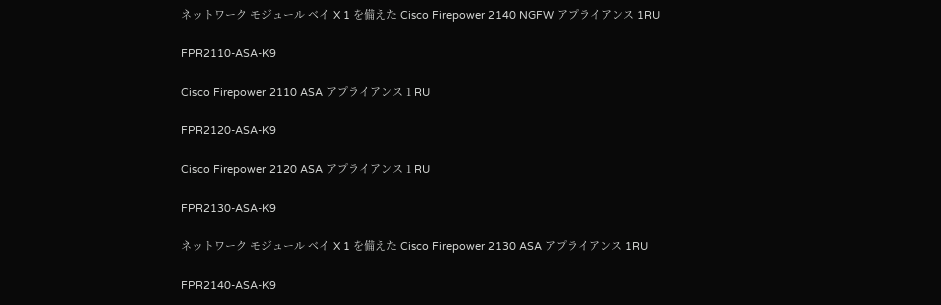ネットワーク モジュール ベイ X 1 を備えた Cisco Firepower 2140 NGFW アプライアンス 1RU

FPR2110-ASA-K9

Cisco Firepower 2110 ASA アプライアンス 1 RU

FPR2120-ASA-K9

Cisco Firepower 2120 ASA アプライアンス 1 RU

FPR2130-ASA-K9

ネットワーク モジュール ベイ X 1 を備えた Cisco Firepower 2130 ASA アプライアンス 1RU

FPR2140-ASA-K9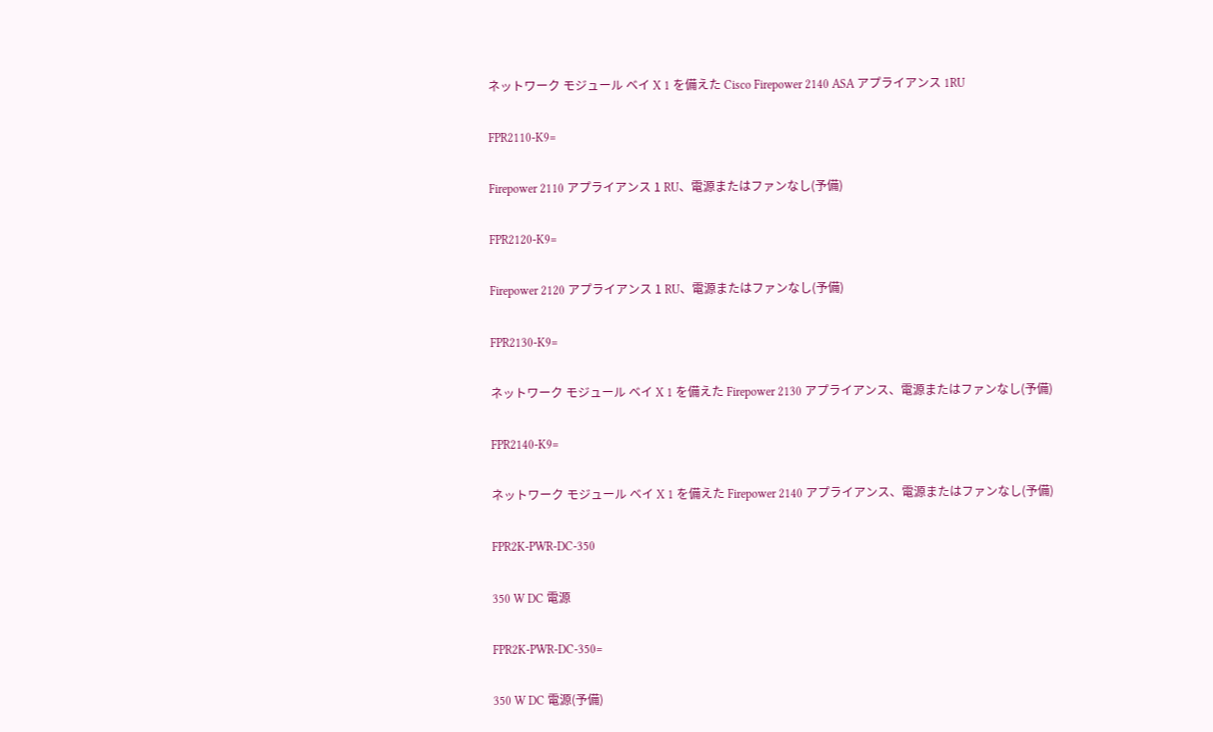ネットワーク モジュール ベイ X 1 を備えた Cisco Firepower 2140 ASA アプライアンス 1RU

FPR2110-K9=

Firepower 2110 アプライアンス 1 RU、電源またはファンなし(予備)

FPR2120-K9=

Firepower 2120 アプライアンス 1 RU、電源またはファンなし(予備)

FPR2130-K9=

ネットワーク モジュール ベイ X 1 を備えた Firepower 2130 アプライアンス、電源またはファンなし(予備)

FPR2140-K9=

ネットワーク モジュール ベイ X 1 を備えた Firepower 2140 アプライアンス、電源またはファンなし(予備)

FPR2K-PWR-DC-350

350 W DC 電源

FPR2K-PWR-DC-350=

350 W DC 電源(予備)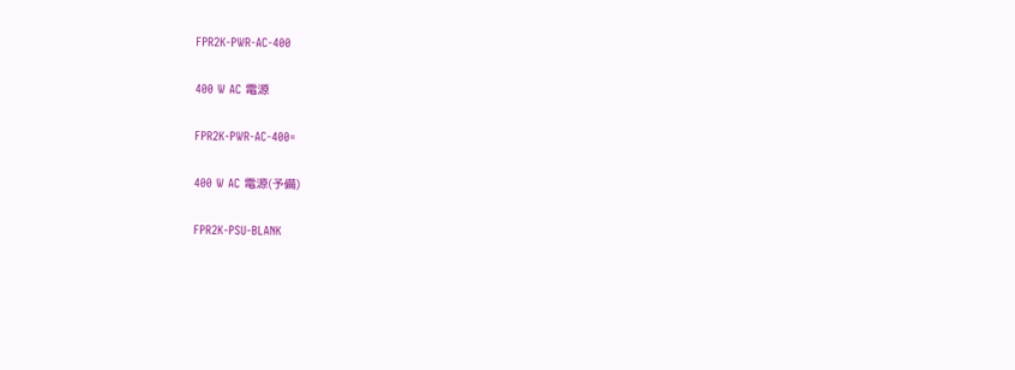FPR2K-PWR-AC-400

400 W AC 電源

FPR2K-PWR-AC-400=

400 W AC 電源(予備)

FPR2K-PSU-BLANK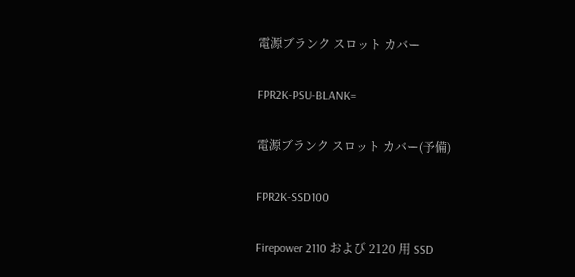電源ブランク スロット カバー

FPR2K-PSU-BLANK=

電源ブランク スロット カバー(予備)

FPR2K-SSD100

Firepower 2110 および 2120 用 SSD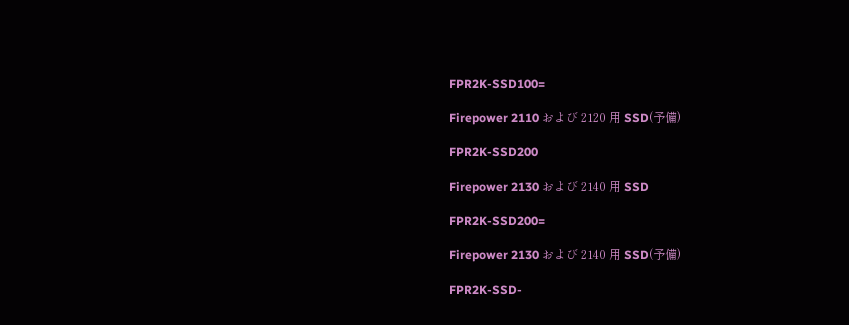FPR2K-SSD100=

Firepower 2110 および 2120 用 SSD(予備)

FPR2K-SSD200

Firepower 2130 および 2140 用 SSD

FPR2K-SSD200=

Firepower 2130 および 2140 用 SSD(予備)

FPR2K-SSD-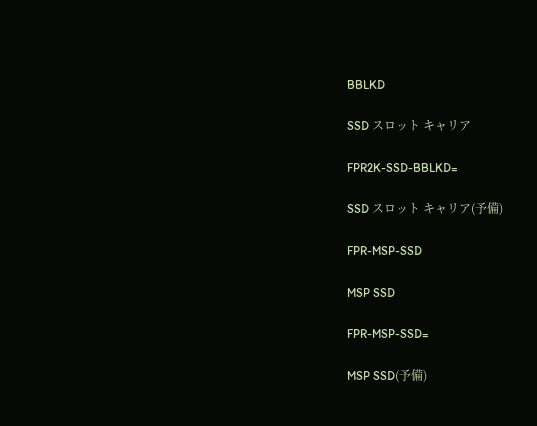BBLKD

SSD スロット キャリア

FPR2K-SSD-BBLKD=

SSD スロット キャリア(予備)

FPR-MSP-SSD

MSP SSD

FPR-MSP-SSD=

MSP SSD(予備)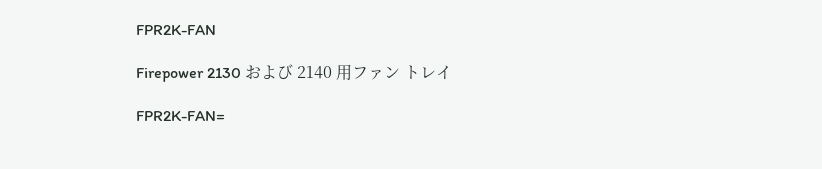FPR2K-FAN

Firepower 2130 および 2140 用ファン トレイ

FPR2K-FAN=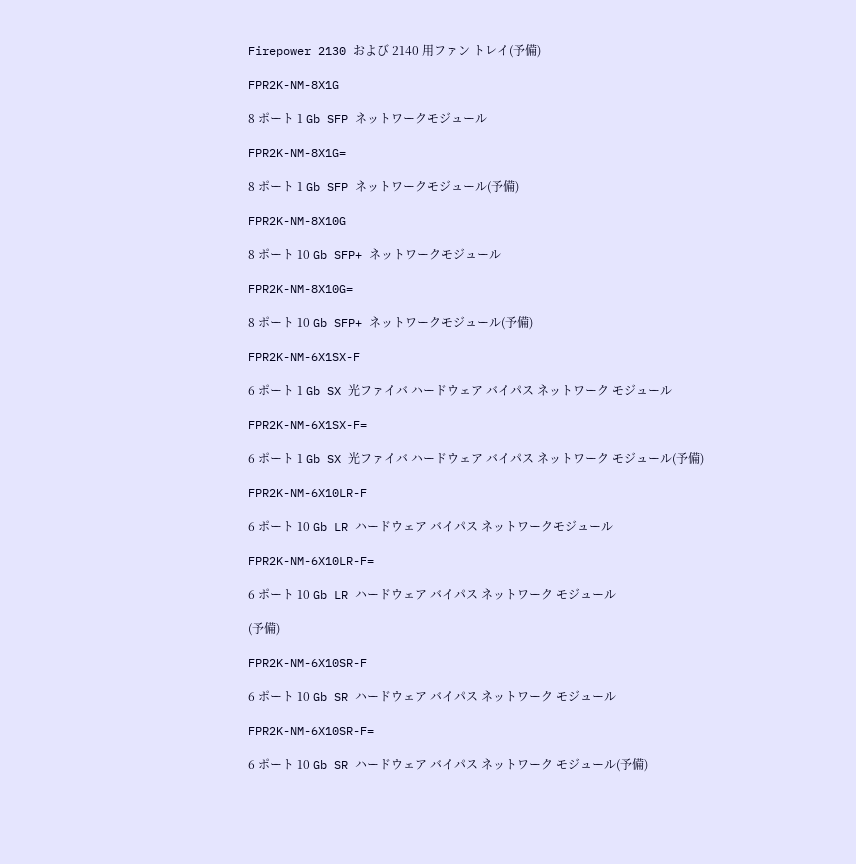Firepower 2130 および 2140 用ファン トレイ(予備)

FPR2K-NM-8X1G

8 ポート 1 Gb SFP ネットワークモジュール

FPR2K-NM-8X1G=

8 ポート 1 Gb SFP ネットワークモジュール(予備)

FPR2K-NM-8X10G

8 ポート 10 Gb SFP+ ネットワークモジュール

FPR2K-NM-8X10G=

8 ポート 10 Gb SFP+ ネットワークモジュール(予備)

FPR2K-NM-6X1SX-F

6 ポート 1 Gb SX 光ファイバ ハードウェア バイパス ネットワーク モジュール

FPR2K-NM-6X1SX-F=

6 ポート 1 Gb SX 光ファイバ ハードウェア バイパス ネットワーク モジュール(予備)

FPR2K-NM-6X10LR-F

6 ポート 10 Gb LR ハードウェア バイパス ネットワークモジュール

FPR2K-NM-6X10LR-F=

6 ポート 10 Gb LR ハードウェア バイパス ネットワーク モジュール

(予備)

FPR2K-NM-6X10SR-F

6 ポート 10 Gb SR ハードウェア バイパス ネットワーク モジュール

FPR2K-NM-6X10SR-F=

6 ポート 10 Gb SR ハードウェア バイパス ネットワーク モジュール(予備)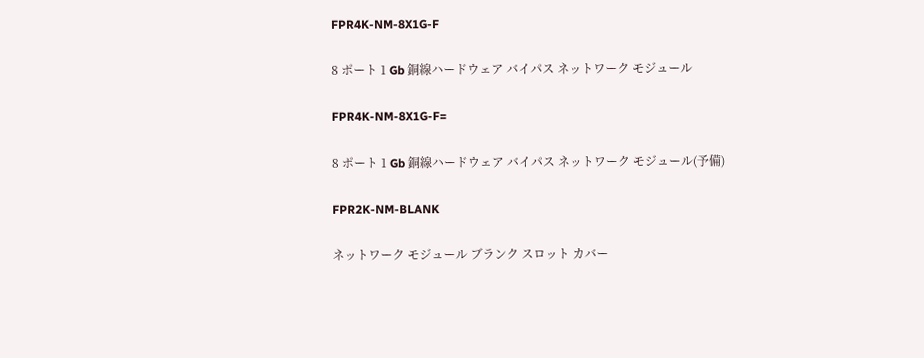FPR4K-NM-8X1G-F

8 ポート 1 Gb 銅線ハードウェア バイパス ネットワーク モジュール

FPR4K-NM-8X1G-F=

8 ポート 1 Gb 銅線ハードウェア バイパス ネットワーク モジュール(予備)

FPR2K-NM-BLANK

ネットワーク モジュール ブランク スロット カバー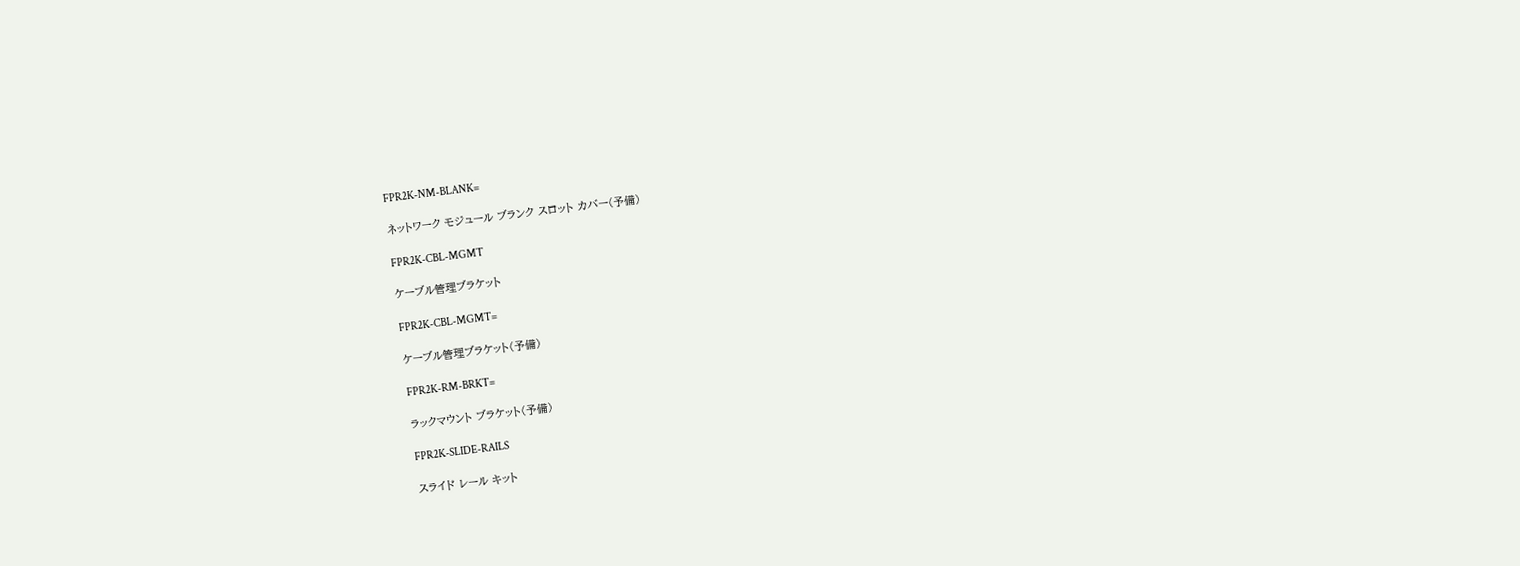FPR2K-NM-BLANK=

ネットワーク モジュール ブランク スロット カバー(予備)

FPR2K-CBL-MGMT

ケーブル管理ブラケット

FPR2K-CBL-MGMT=

ケーブル管理ブラケット(予備)

FPR2K-RM-BRKT=

ラックマウント ブラケット(予備)

FPR2K-SLIDE-RAILS

スライド レール キット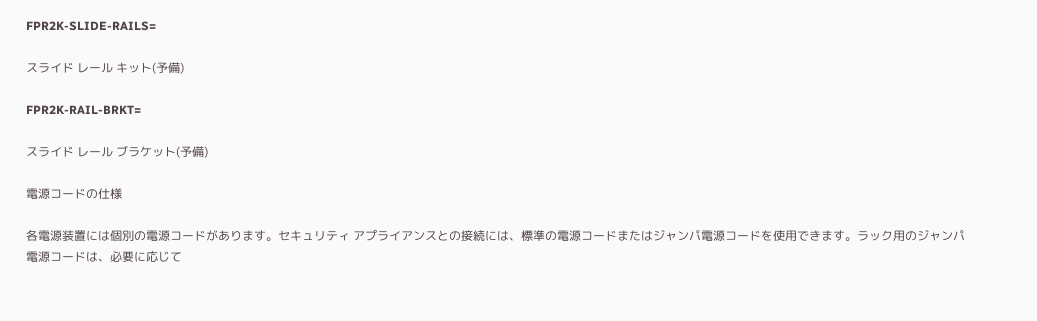FPR2K-SLIDE-RAILS=

スライド レール キット(予備)

FPR2K-RAIL-BRKT=

スライド レール ブラケット(予備)

電源コードの仕様

各電源装置には個別の電源コードがあります。セキュリティ アプライアンスとの接続には、標準の電源コードまたはジャンパ電源コードを使用できます。ラック用のジャンパ電源コードは、必要に応じて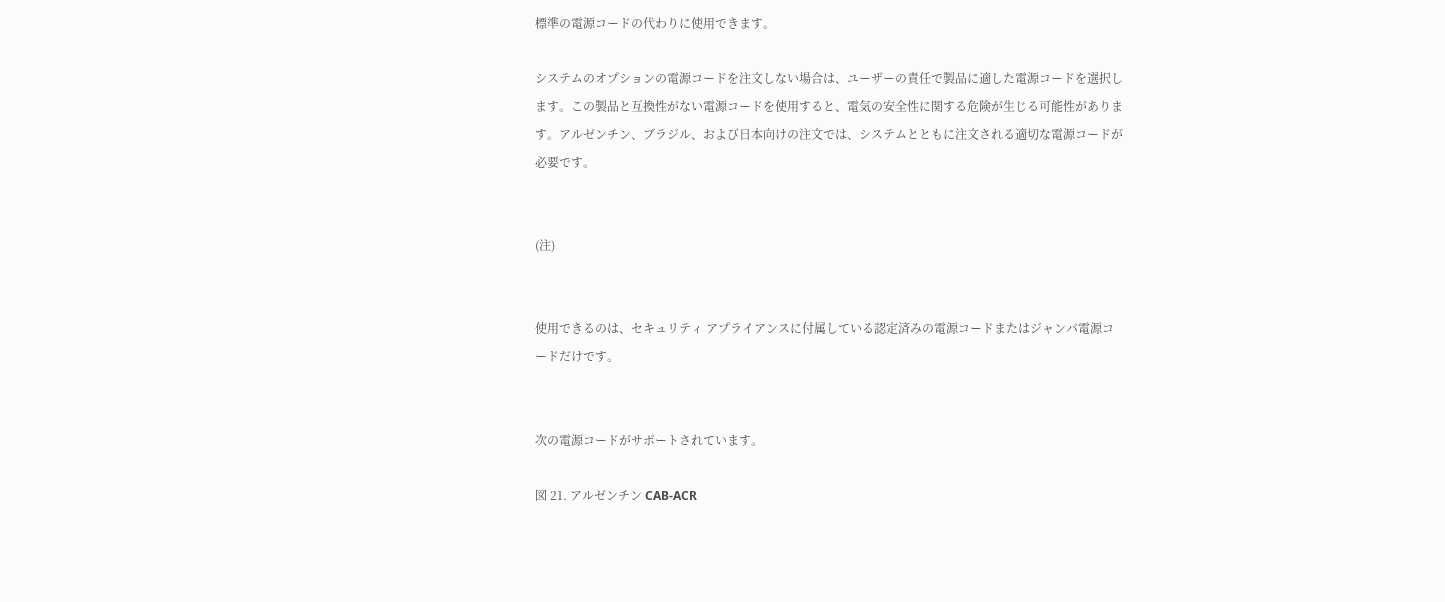標準の電源コードの代わりに使用できます。

システムのオプションの電源コードを注文しない場合は、ユーザーの責任で製品に適した電源コードを選択します。この製品と互換性がない電源コードを使用すると、電気の安全性に関する危険が生じる可能性があります。アルゼンチン、ブラジル、および日本向けの注文では、システムとともに注文される適切な電源コードが必要です。


(注)


使用できるのは、セキュリティ アプライアンスに付属している認定済みの電源コードまたはジャンパ電源コードだけです。


次の電源コードがサポートされています。

図 21. アルゼンチン CAB-ACR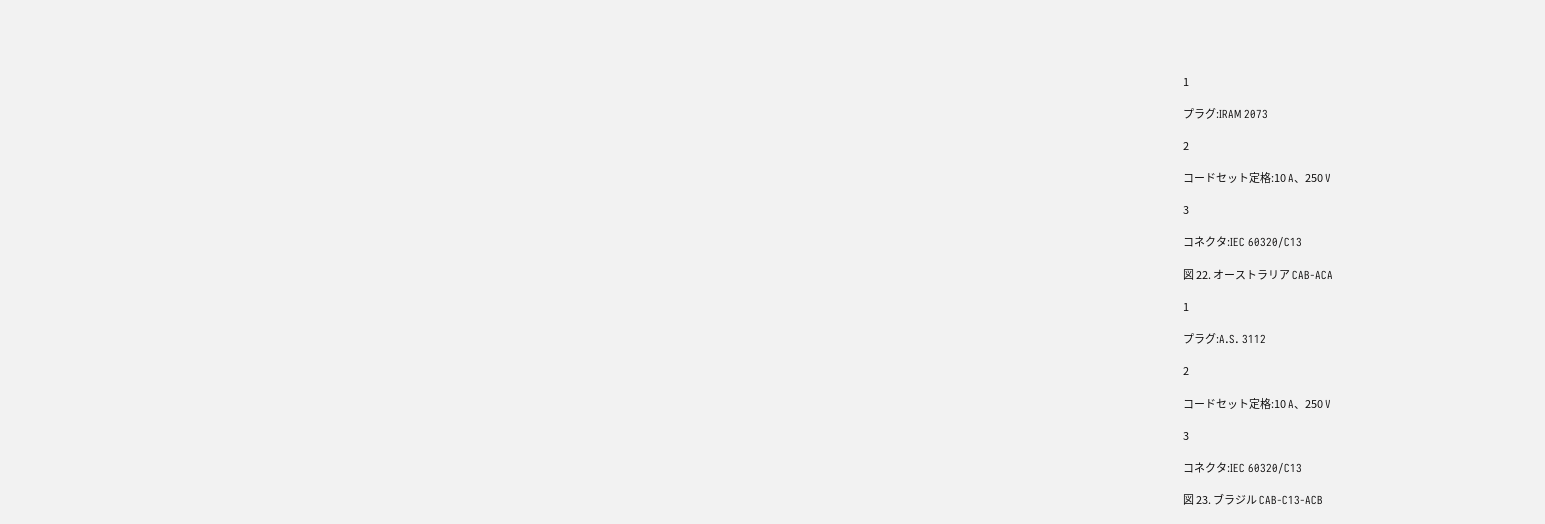1

プラグ:IRAM 2073

2

コードセット定格:10 A、250 V

3

コネクタ:IEC 60320/C13

図 22. オーストラリア CAB-ACA

1

プラグ:A.S. 3112

2

コードセット定格:10 A、250 V

3

コネクタ:IEC 60320/C13

図 23. ブラジル CAB-C13-ACB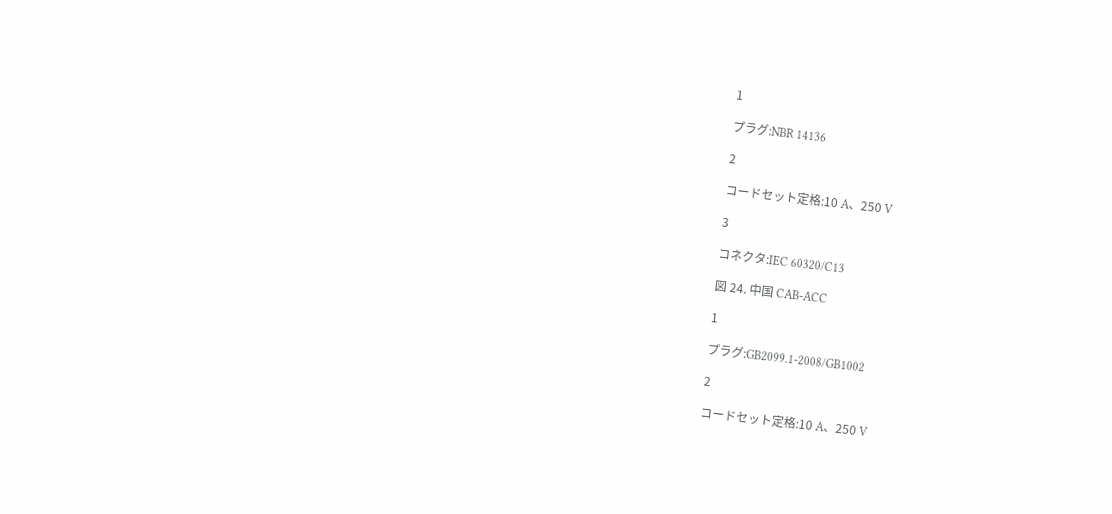1

プラグ:NBR 14136

2

コードセット定格:10 A、250 V

3

コネクタ:IEC 60320/C13

図 24. 中国 CAB-ACC

1

プラグ:GB2099.1-2008/GB1002

2

コードセット定格:10 A、250 V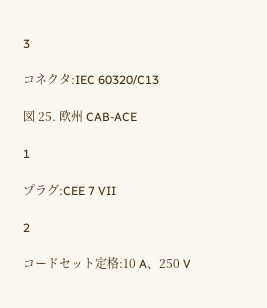3

コネクタ:IEC 60320/C13

図 25. 欧州 CAB-ACE

1

プラグ:CEE 7 VII

2

コードセット定格:10 A、250 V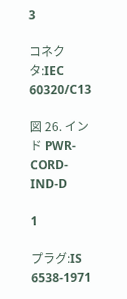3

コネクタ:IEC 60320/C13

図 26. インド PWR-CORD-IND-D

1

プラグ:IS 6538-1971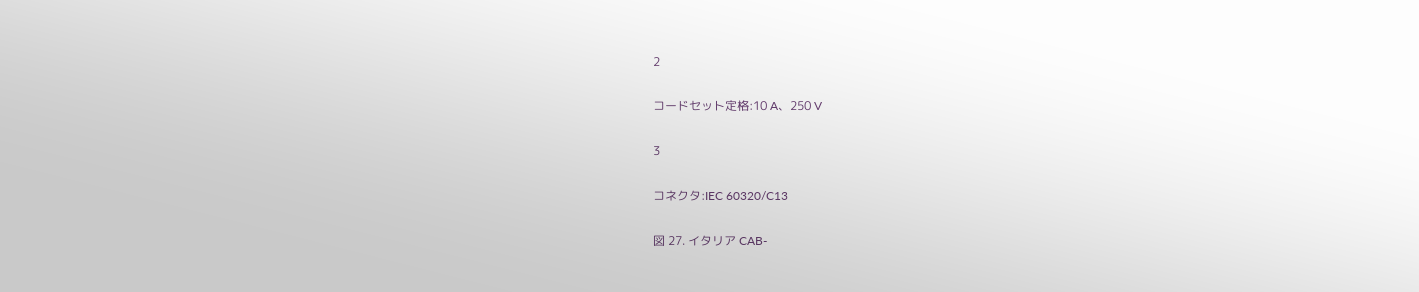2

コードセット定格:10 A、250 V

3

コネクタ:IEC 60320/C13

図 27. イタリア CAB-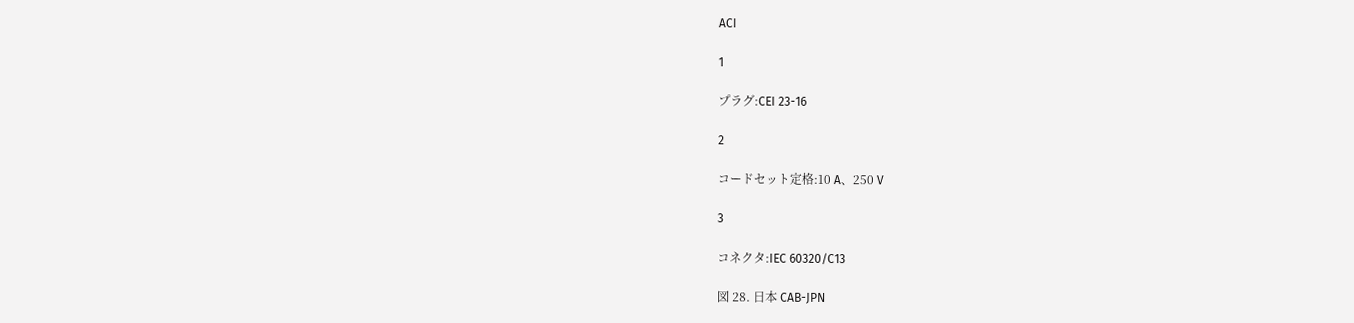ACI

1

プラグ:CEI 23-16

2

コードセット定格:10 A、250 V

3

コネクタ:IEC 60320/C13

図 28. 日本 CAB-JPN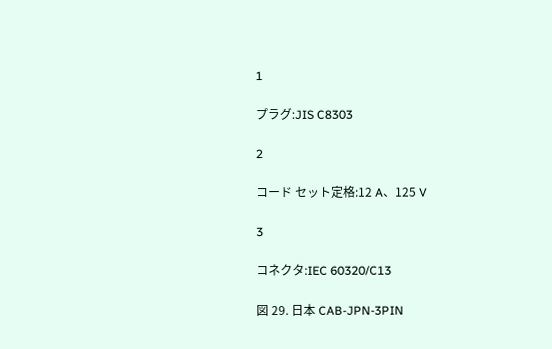1

プラグ:JIS C8303

2

コード セット定格:12 A、125 V

3

コネクタ:IEC 60320/C13

図 29. 日本 CAB-JPN-3PIN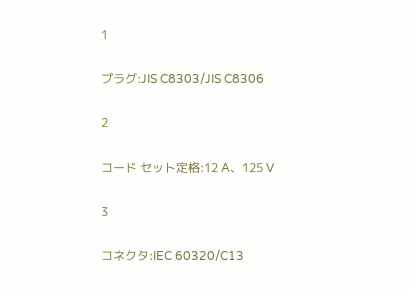1

プラグ:JIS C8303/JIS C8306

2

コード セット定格:12 A、125 V

3

コネクタ:IEC 60320/C13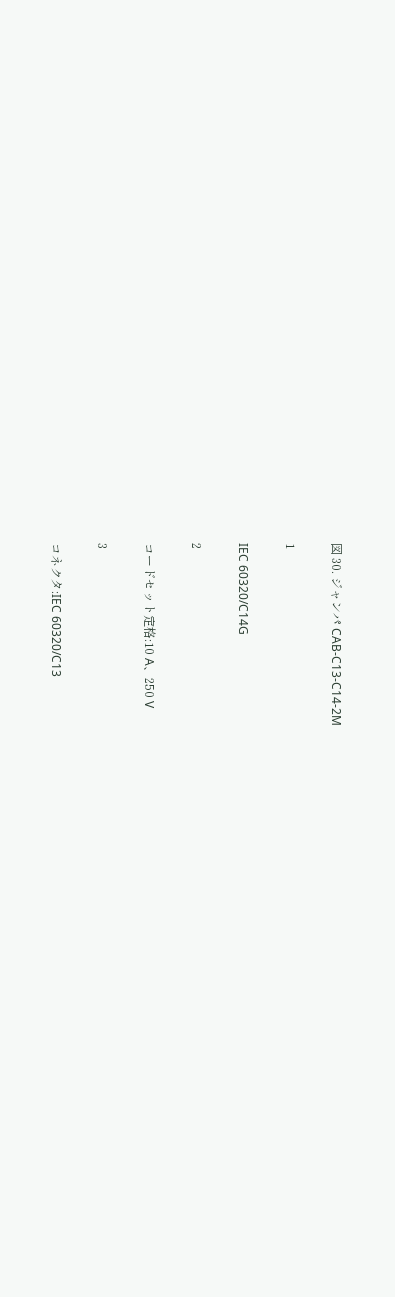図 30. ジャンパ CAB-C13-C14-2M

1

IEC 60320/C14G

2

コードセット定格:10 A、250 V

3

コネクタ:IEC 60320/C13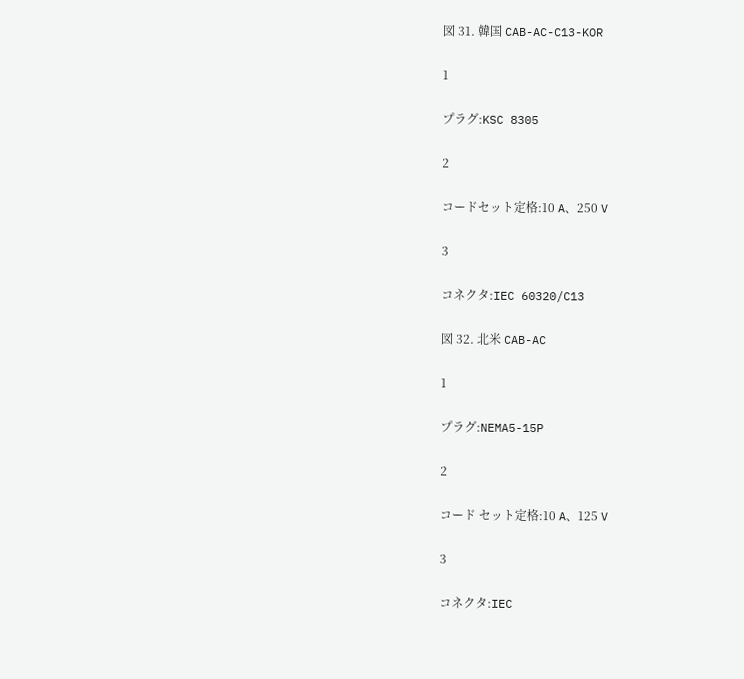図 31. 韓国 CAB-AC-C13-KOR

1

プラグ:KSC 8305

2

コードセット定格:10 A、250 V

3

コネクタ:IEC 60320/C13

図 32. 北米 CAB-AC

1

プラグ:NEMA5-15P

2

コード セット定格:10 A、125 V

3

コネクタ:IEC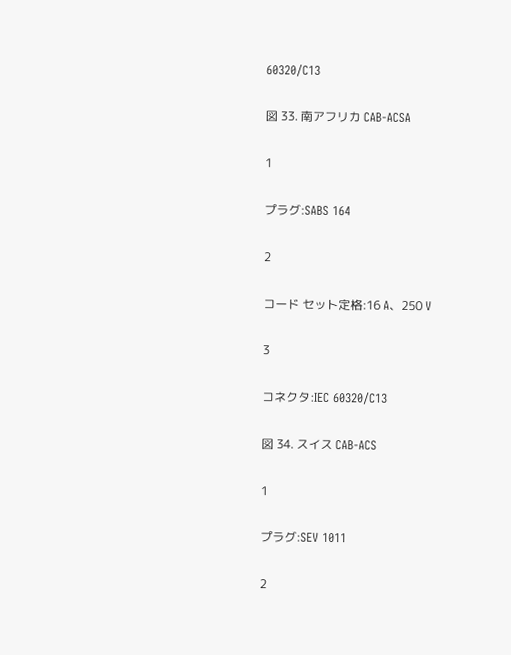60320/C13

図 33. 南アフリカ CAB-ACSA

1

プラグ:SABS 164

2

コード セット定格:16 A、250 V

3

コネクタ:IEC 60320/C13

図 34. スイス CAB-ACS

1

プラグ:SEV 1011

2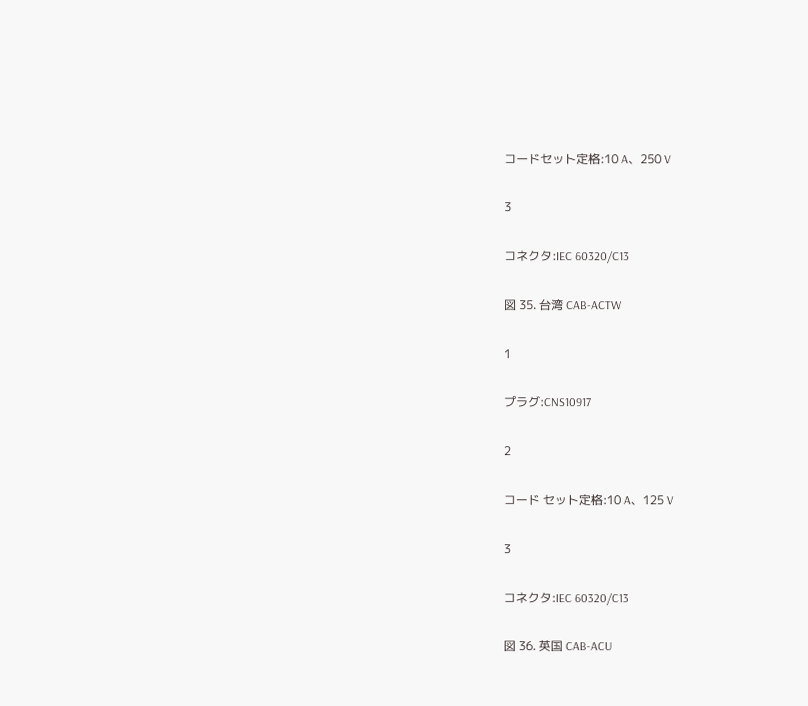コードセット定格:10 A、250 V

3

コネクタ:IEC 60320/C13

図 35. 台湾 CAB-ACTW

1

プラグ:CNS10917

2

コード セット定格:10 A、125 V

3

コネクタ:IEC 60320/C13

図 36. 英国 CAB-ACU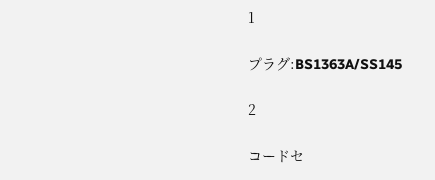1

プラグ:BS1363A/SS145

2

コードセ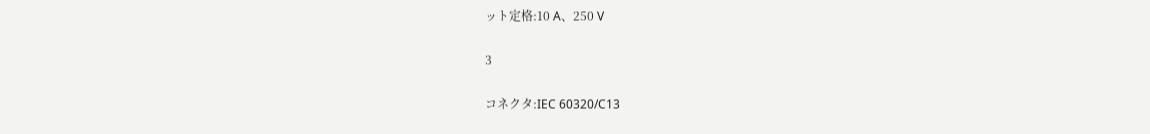ット定格:10 A、250 V

3

コネクタ:IEC 60320/C13